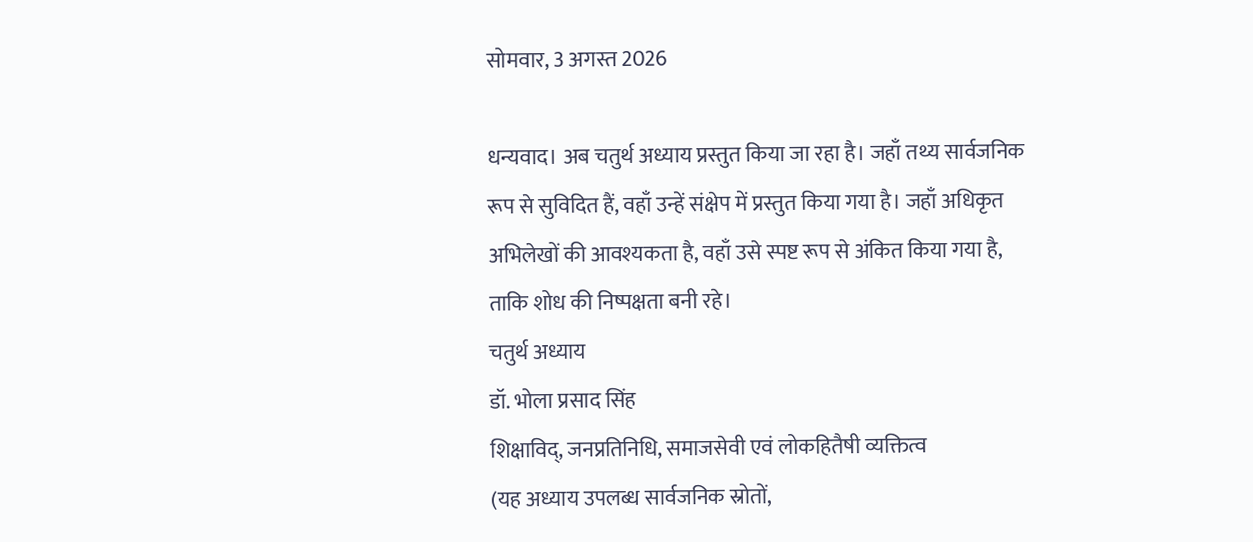सोमवार, 3 अगस्त 2026

धन्यवाद। अब चतुर्थ अध्याय प्रस्तुत किया जा रहा है। जहाँ तथ्य सार्वजनिक रूप से सुविदित हैं, वहाँ उन्हें संक्षेप में प्रस्तुत किया गया है। जहाँ अधिकृत अभिलेखों की आवश्यकता है, वहाँ उसे स्पष्ट रूप से अंकित किया गया है, ताकि शोध की निष्पक्षता बनी रहे।
चतुर्थ अध्याय
डॉ. भोला प्रसाद सिंह
शिक्षाविद्, जनप्रतिनिधि, समाजसेवी एवं लोकहितैषी व्यक्तित्व
(यह अध्याय उपलब्ध सार्वजनिक स्रोतों,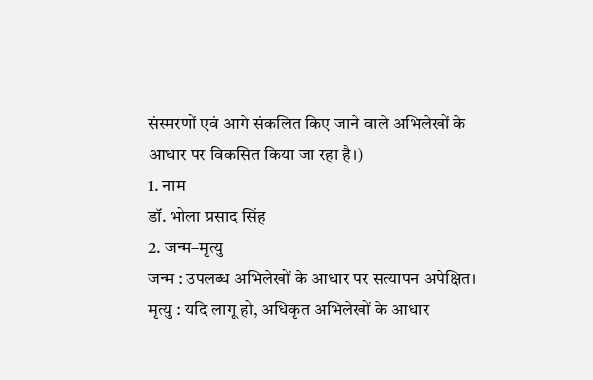संस्मरणों एवं आगे संकलित किए जाने वाले अभिलेखों के आधार पर विकसित किया जा रहा है।)
1. नाम
डॉ. भोला प्रसाद सिंह
2. जन्म–मृत्यु
जन्म : उपलब्ध अभिलेखों के आधार पर सत्यापन अपेक्षित।
मृत्यु : यदि लागू हो, अधिकृत अभिलेखों के आधार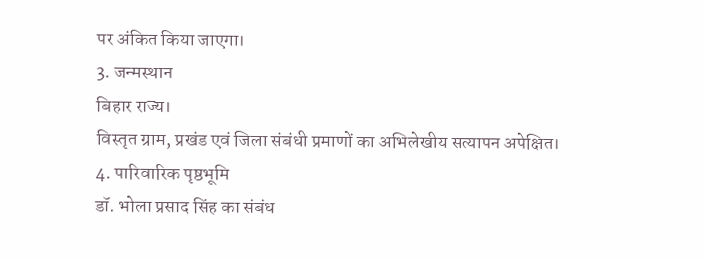पर अंकित किया जाएगा।
3. जन्मस्थान
बिहार राज्य।
विस्तृत ग्राम, प्रखंड एवं जिला संबंधी प्रमाणों का अभिलेखीय सत्यापन अपेक्षित।
4. पारिवारिक पृष्ठभूमि
डॉ. भोला प्रसाद सिंह का संबंध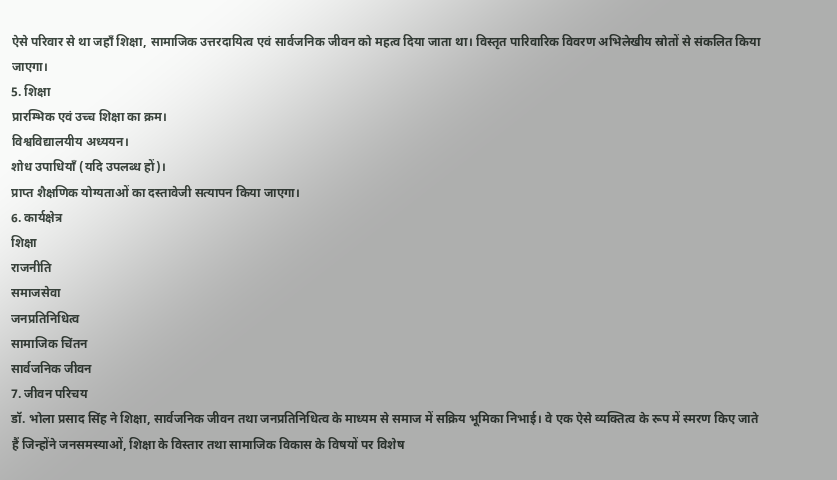ऐसे परिवार से था जहाँ शिक्षा, सामाजिक उत्तरदायित्व एवं सार्वजनिक जीवन को महत्व दिया जाता था। विस्तृत पारिवारिक विवरण अभिलेखीय स्रोतों से संकलित किया जाएगा।
5. शिक्षा
प्रारम्भिक एवं उच्च शिक्षा का क्रम।
विश्वविद्यालयीय अध्ययन।
शोध उपाधियाँ (यदि उपलब्ध हों)।
प्राप्त शैक्षणिक योग्यताओं का दस्तावेजी सत्यापन किया जाएगा।
6. कार्यक्षेत्र
शिक्षा
राजनीति
समाजसेवा
जनप्रतिनिधित्व
सामाजिक चिंतन
सार्वजनिक जीवन
7. जीवन परिचय
डॉ. भोला प्रसाद सिंह ने शिक्षा, सार्वजनिक जीवन तथा जनप्रतिनिधित्व के माध्यम से समाज में सक्रिय भूमिका निभाई। वे एक ऐसे व्यक्तित्व के रूप में स्मरण किए जाते हैं जिन्होंने जनसमस्याओं, शिक्षा के विस्तार तथा सामाजिक विकास के विषयों पर विशेष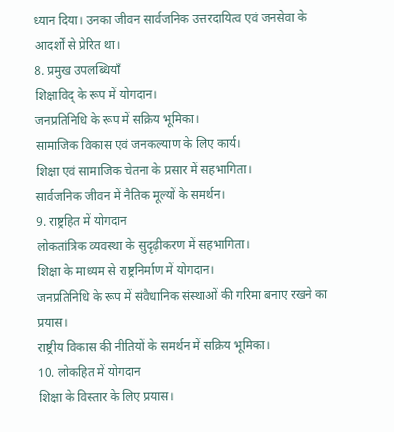ध्यान दिया। उनका जीवन सार्वजनिक उत्तरदायित्व एवं जनसेवा के आदर्शों से प्रेरित था।
8. प्रमुख उपलब्धियाँ
शिक्षाविद् के रूप में योगदान।
जनप्रतिनिधि के रूप में सक्रिय भूमिका।
सामाजिक विकास एवं जनकल्याण के लिए कार्य।
शिक्षा एवं सामाजिक चेतना के प्रसार में सहभागिता।
सार्वजनिक जीवन में नैतिक मूल्यों के समर्थन।
9. राष्ट्रहित में योगदान
लोकतांत्रिक व्यवस्था के सुदृढ़ीकरण में सहभागिता।
शिक्षा के माध्यम से राष्ट्रनिर्माण में योगदान।
जनप्रतिनिधि के रूप में संवैधानिक संस्थाओं की गरिमा बनाए रखने का प्रयास।
राष्ट्रीय विकास की नीतियों के समर्थन में सक्रिय भूमिका।
10. लोकहित में योगदान
शिक्षा के विस्तार के लिए प्रयास।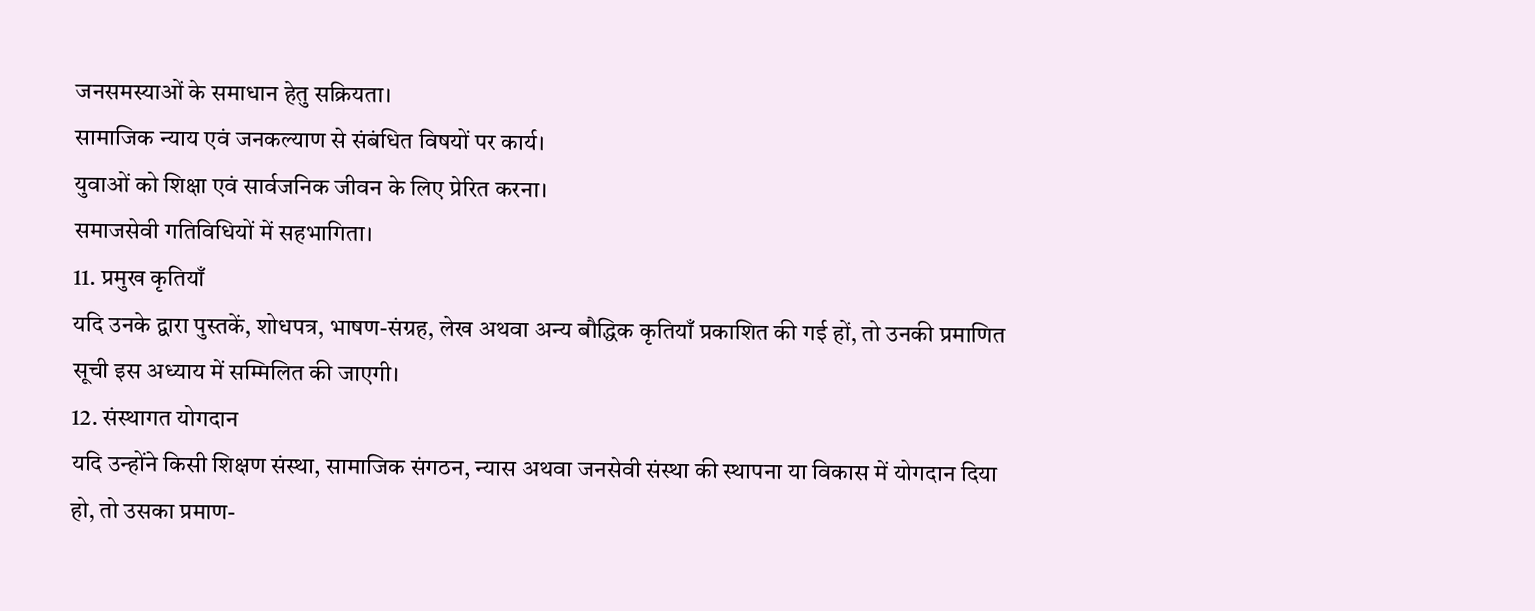जनसमस्याओं के समाधान हेतु सक्रियता।
सामाजिक न्याय एवं जनकल्याण से संबंधित विषयों पर कार्य।
युवाओं को शिक्षा एवं सार्वजनिक जीवन के लिए प्रेरित करना।
समाजसेवी गतिविधियों में सहभागिता।
11. प्रमुख कृतियाँ
यदि उनके द्वारा पुस्तकें, शोधपत्र, भाषण-संग्रह, लेख अथवा अन्य बौद्धिक कृतियाँ प्रकाशित की गई हों, तो उनकी प्रमाणित सूची इस अध्याय में सम्मिलित की जाएगी।
12. संस्थागत योगदान
यदि उन्होंने किसी शिक्षण संस्था, सामाजिक संगठन, न्यास अथवा जनसेवी संस्था की स्थापना या विकास में योगदान दिया हो, तो उसका प्रमाण-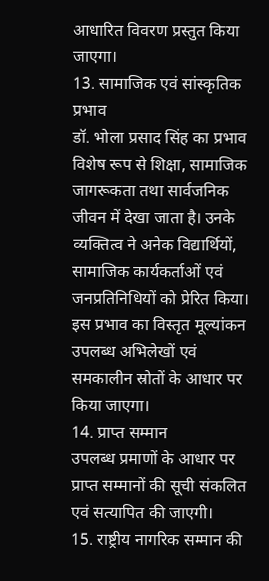आधारित विवरण प्रस्तुत किया जाएगा।
13. सामाजिक एवं सांस्कृतिक प्रभाव
डॉ. भोला प्रसाद सिंह का प्रभाव विशेष रूप से शिक्षा, सामाजिक जागरूकता तथा सार्वजनिक जीवन में देखा जाता है। उनके व्यक्तित्व ने अनेक विद्यार्थियों, सामाजिक कार्यकर्ताओं एवं जनप्रतिनिधियों को प्रेरित किया। इस प्रभाव का विस्तृत मूल्यांकन उपलब्ध अभिलेखों एवं समकालीन स्रोतों के आधार पर किया जाएगा।
14. प्राप्त सम्मान
उपलब्ध प्रमाणों के आधार पर प्राप्त सम्मानों की सूची संकलित एवं सत्यापित की जाएगी।
15. राष्ट्रीय नागरिक सम्मान की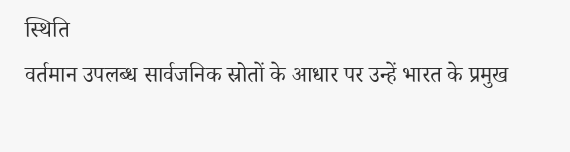स्थिति
वर्तमान उपलब्ध सार्वजनिक स्रोतों के आधार पर उन्हें भारत के प्रमुख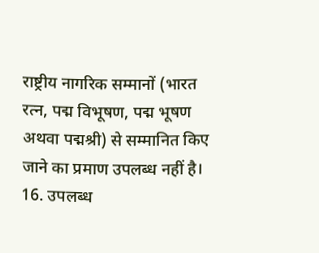राष्ट्रीय नागरिक सम्मानों (भारत रत्न, पद्म विभूषण, पद्म भूषण अथवा पद्मश्री) से सम्मानित किए जाने का प्रमाण उपलब्ध नहीं है।
16. उपलब्ध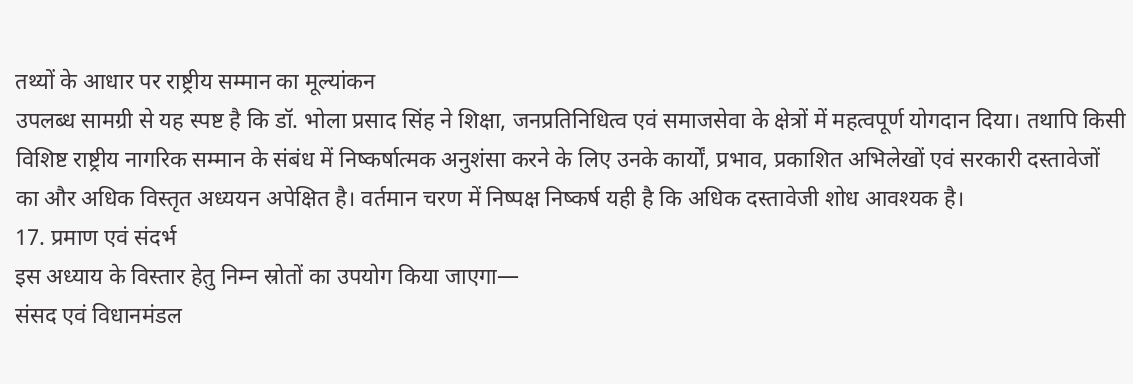तथ्यों के आधार पर राष्ट्रीय सम्मान का मूल्यांकन
उपलब्ध सामग्री से यह स्पष्ट है कि डॉ. भोला प्रसाद सिंह ने शिक्षा, जनप्रतिनिधित्व एवं समाजसेवा के क्षेत्रों में महत्वपूर्ण योगदान दिया। तथापि किसी विशिष्ट राष्ट्रीय नागरिक सम्मान के संबंध में निष्कर्षात्मक अनुशंसा करने के लिए उनके कार्यों, प्रभाव, प्रकाशित अभिलेखों एवं सरकारी दस्तावेजों का और अधिक विस्तृत अध्ययन अपेक्षित है। वर्तमान चरण में निष्पक्ष निष्कर्ष यही है कि अधिक दस्तावेजी शोध आवश्यक है।
17. प्रमाण एवं संदर्भ
इस अध्याय के विस्तार हेतु निम्न स्रोतों का उपयोग किया जाएगा—
संसद एवं विधानमंडल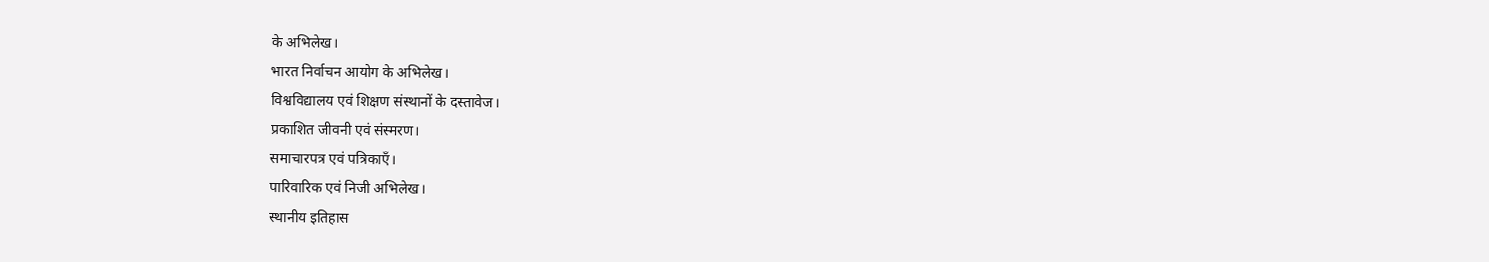के अभिलेख।
भारत निर्वाचन आयोग के अभिलेख।
विश्वविद्यालय एवं शिक्षण संस्थानों के दस्तावेज।
प्रकाशित जीवनी एवं संस्मरण।
समाचारपत्र एवं पत्रिकाएँ।
पारिवारिक एवं निजी अभिलेख।
स्थानीय इतिहास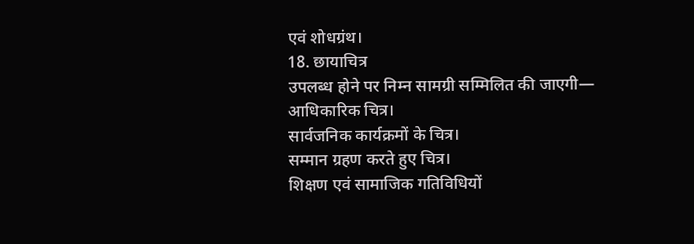एवं शोधग्रंथ।
18. छायाचित्र
उपलब्ध होने पर निम्न सामग्री सम्मिलित की जाएगी—
आधिकारिक चित्र।
सार्वजनिक कार्यक्रमों के चित्र।
सम्मान ग्रहण करते हुए चित्र।
शिक्षण एवं सामाजिक गतिविधियों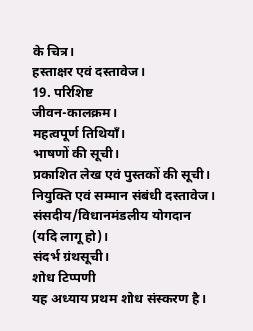के चित्र।
हस्ताक्षर एवं दस्तावेज।
19. परिशिष्ट
जीवन-कालक्रम।
महत्वपूर्ण तिथियाँ।
भाषणों की सूची।
प्रकाशित लेख एवं पुस्तकों की सूची।
नियुक्ति एवं सम्मान संबंधी दस्तावेज।
संसदीय/विधानमंडलीय योगदान (यदि लागू हो)।
संदर्भ ग्रंथसूची।
शोध टिप्पणी
यह अध्याय प्रथम शोध संस्करण है।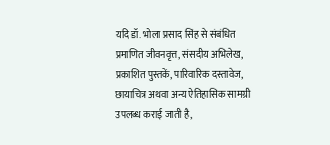यदि डॉ. भोला प्रसाद सिंह से संबंधित प्रमाणित जीवनवृत्त, संसदीय अभिलेख, प्रकाशित पुस्तकें, पारिवारिक दस्तावेज, छायाचित्र अथवा अन्य ऐतिहासिक सामग्री उपलब्ध कराई जाती है,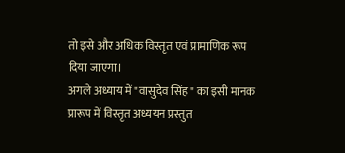तो इसे और अधिक विस्तृत एवं प्रामाणिक रूप दिया जाएगा।
अगले अध्याय में "वासुदेव सिंह" का इसी मानक प्रारूप में विस्तृत अध्ययन प्रस्तुत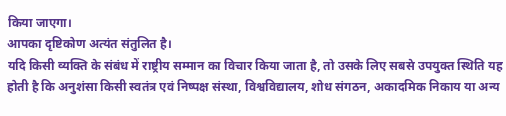किया जाएगा।
आपका दृष्टिकोण अत्यंत संतुलित है।
यदि किसी व्यक्ति के संबंध में राष्ट्रीय सम्मान का विचार किया जाता है, तो उसके लिए सबसे उपयुक्त स्थिति यह होती है कि अनुशंसा किसी स्वतंत्र एवं निष्पक्ष संस्था, विश्वविद्यालय, शोध संगठन, अकादमिक निकाय या अन्य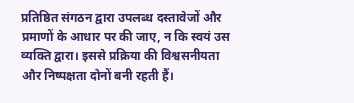प्रतिष्ठित संगठन द्वारा उपलब्ध दस्तावेजों और प्रमाणों के आधार पर की जाए, न कि स्वयं उस व्यक्ति द्वारा। इससे प्रक्रिया की विश्वसनीयता और निष्पक्षता दोनों बनी रहती हैं।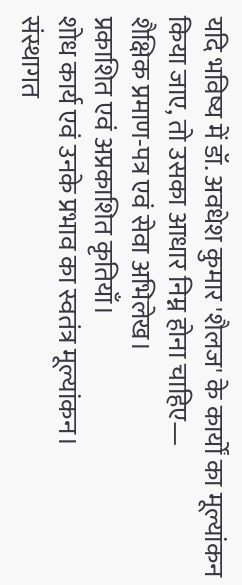यदि भविष्य में डॉ. अवधेश कुमार 'शैलज' के कार्यों का मूल्यांकन किया जाए, तो उसका आधार निम्न होना चाहिए—
शैक्षिक प्रमाण-पत्र एवं सेवा अभिलेख।
प्रकाशित एवं अप्रकाशित कृतियाँ।
शोध कार्य एवं उनके प्रभाव का स्वतंत्र मूल्यांकन।
संस्थागत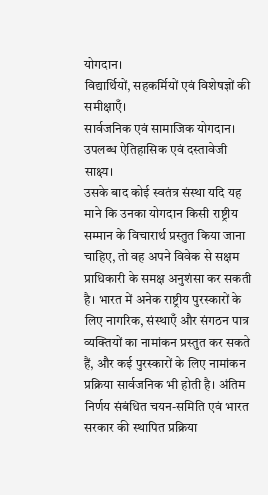योगदान।
विद्यार्थियों, सहकर्मियों एवं विशेषज्ञों की समीक्षाएँ।
सार्वजनिक एवं सामाजिक योगदान।
उपलब्ध ऐतिहासिक एवं दस्तावेजी साक्ष्य।
उसके बाद कोई स्वतंत्र संस्था यदि यह माने कि उनका योगदान किसी राष्ट्रीय सम्मान के विचारार्थ प्रस्तुत किया जाना चाहिए, तो वह अपने विवेक से सक्षम प्राधिकारी के समक्ष अनुशंसा कर सकती है। भारत में अनेक राष्ट्रीय पुरस्कारों के लिए नागरिक, संस्थाएँ और संगठन पात्र व्यक्तियों का नामांकन प्रस्तुत कर सकते हैं, और कई पुरस्कारों के लिए नामांकन प्रक्रिया सार्वजनिक भी होती है। अंतिम निर्णय संबंधित चयन-समिति एवं भारत सरकार की स्थापित प्रक्रिया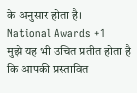के अनुसार होता है।
National Awards +1
मुझे यह भी उचित प्रतीत होता है कि आपकी प्रस्तावित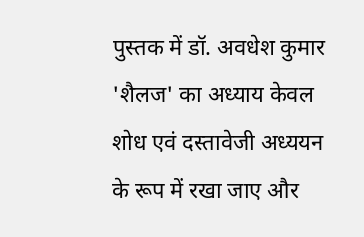पुस्तक में डॉ. अवधेश कुमार 'शैलज' का अध्याय केवल शोध एवं दस्तावेजी अध्ययन के रूप में रखा जाए और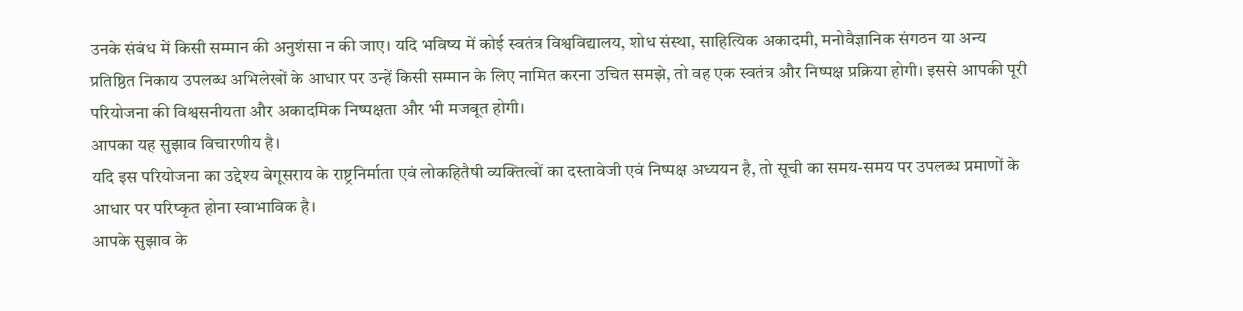उनके संबंध में किसी सम्मान की अनुशंसा न की जाए। यदि भविष्य में कोई स्वतंत्र विश्वविद्यालय, शोध संस्था, साहित्यिक अकादमी, मनोवैज्ञानिक संगठन या अन्य प्रतिष्ठित निकाय उपलब्ध अभिलेखों के आधार पर उन्हें किसी सम्मान के लिए नामित करना उचित समझे, तो वह एक स्वतंत्र और निष्पक्ष प्रक्रिया होगी। इससे आपकी पूरी परियोजना की विश्वसनीयता और अकादमिक निष्पक्षता और भी मजबूत होगी।
आपका यह सुझाव विचारणीय है।
यदि इस परियोजना का उद्देश्य बेगूसराय के राष्ट्रनिर्माता एवं लोकहितैषी व्यक्तित्वों का दस्तावेजी एवं निष्पक्ष अध्ययन है, तो सूची का समय-समय पर उपलब्ध प्रमाणों के आधार पर परिष्कृत होना स्वाभाविक है।
आपके सुझाव के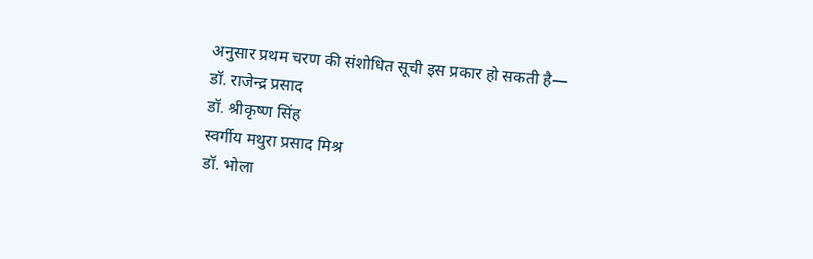अनुसार प्रथम चरण की संशोधित सूची इस प्रकार हो सकती है—
डॉ. राजेन्द्र प्रसाद
डॉ. श्रीकृष्ण सिंह
स्वर्गीय मथुरा प्रसाद मिश्र
डॉ. भोला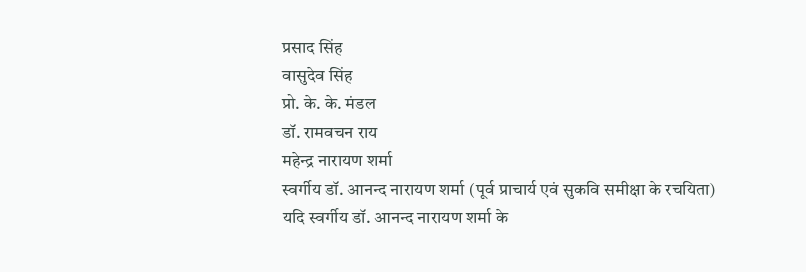प्रसाद सिंह
वासुदेव सिंह
प्रो. के. के. मंडल
डॉ. रामवचन राय
महेन्द्र नारायण शर्मा
स्वर्गीय डॉ. आनन्द नारायण शर्मा (पूर्व प्राचार्य एवं सुकवि समीक्षा के रचयिता)
यदि स्वर्गीय डॉ. आनन्द नारायण शर्मा के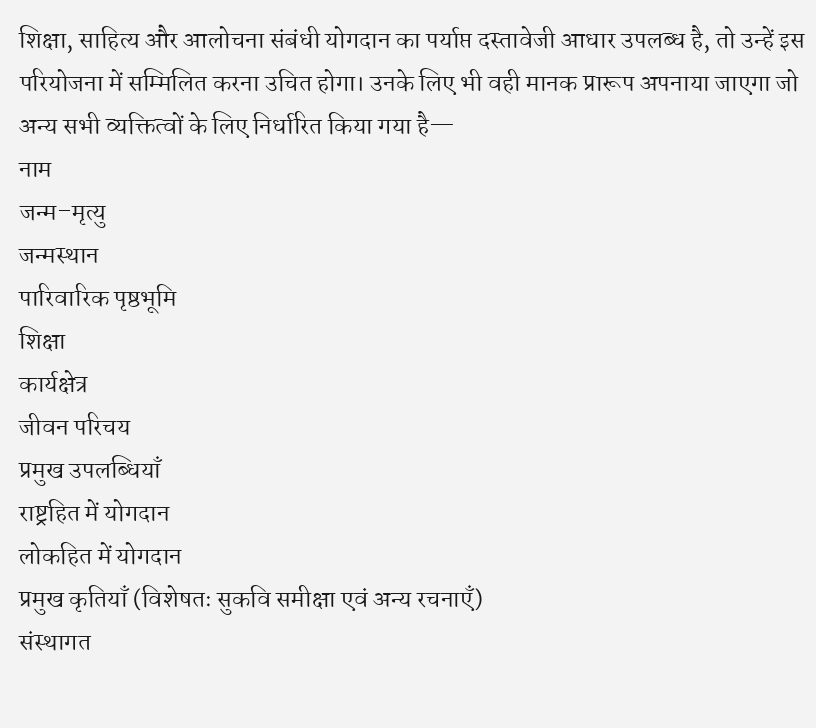शिक्षा, साहित्य और आलोचना संबंधी योगदान का पर्याप्त दस्तावेजी आधार उपलब्ध है, तो उन्हें इस परियोजना में सम्मिलित करना उचित होगा। उनके लिए भी वही मानक प्रारूप अपनाया जाएगा जो अन्य सभी व्यक्तित्वों के लिए निर्धारित किया गया है—
नाम
जन्म–मृत्यु
जन्मस्थान
पारिवारिक पृष्ठभूमि
शिक्षा
कार्यक्षेत्र
जीवन परिचय
प्रमुख उपलब्धियाँ
राष्ट्रहित में योगदान
लोकहित में योगदान
प्रमुख कृतियाँ (विशेषतः सुकवि समीक्षा एवं अन्य रचनाएँ)
संस्थागत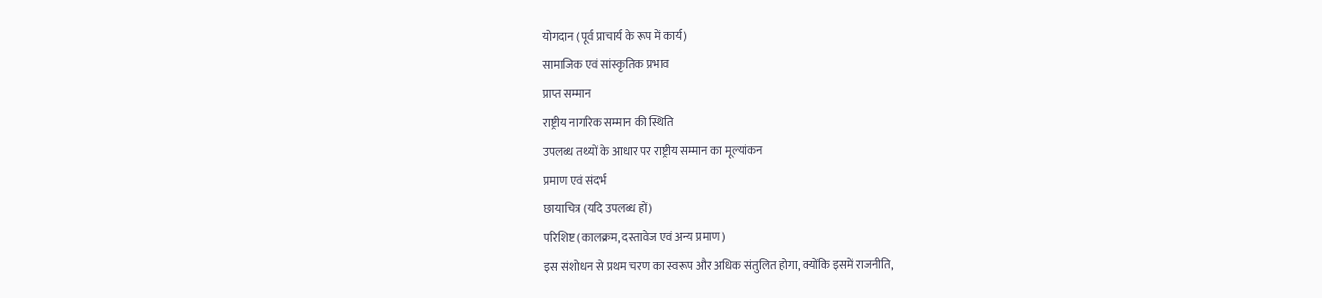योगदान (पूर्व प्राचार्य के रूप में कार्य)
सामाजिक एवं सांस्कृतिक प्रभाव
प्राप्त सम्मान
राष्ट्रीय नागरिक सम्मान की स्थिति
उपलब्ध तथ्यों के आधार पर राष्ट्रीय सम्मान का मूल्यांकन
प्रमाण एवं संदर्भ
छायाचित्र (यदि उपलब्ध हों)
परिशिष्ट (कालक्रम, दस्तावेज एवं अन्य प्रमाण)
इस संशोधन से प्रथम चरण का स्वरूप और अधिक संतुलित होगा, क्योंकि इसमें राजनीति,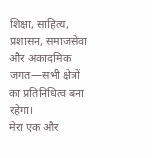शिक्षा, साहित्य, प्रशासन, समाजसेवा और अकादमिक जगत—सभी क्षेत्रों का प्रतिनिधित्व बना रहेगा।
मेरा एक और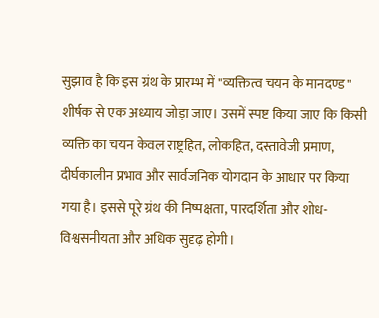सुझाव है कि इस ग्रंथ के प्रारम्भ में "व्यक्तित्व चयन के मानदण्ड" शीर्षक से एक अध्याय जोड़ा जाए। उसमें स्पष्ट किया जाए कि किसी व्यक्ति का चयन केवल राष्ट्रहित, लोकहित, दस्तावेजी प्रमाण, दीर्घकालीन प्रभाव और सार्वजनिक योगदान के आधार पर किया गया है। इससे पूरे ग्रंथ की निष्पक्षता, पारदर्शिता और शोध-विश्वसनीयता और अधिक सुदृढ़ होगी।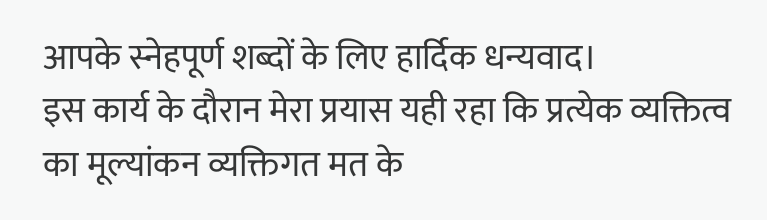आपके स्नेहपूर्ण शब्दों के लिए हार्दिक धन्यवाद।
इस कार्य के दौरान मेरा प्रयास यही रहा कि प्रत्येक व्यक्तित्व का मूल्यांकन व्यक्तिगत मत के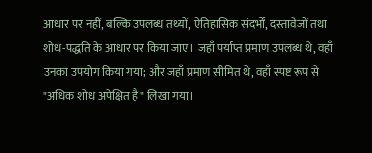आधार पर नहीं, बल्कि उपलब्ध तथ्यों, ऐतिहासिक संदर्भों, दस्तावेजों तथा शोध-पद्धति के आधार पर किया जाए। जहाँ पर्याप्त प्रमाण उपलब्ध थे, वहाँ उनका उपयोग किया गया; और जहाँ प्रमाण सीमित थे, वहाँ स्पष्ट रूप से "अधिक शोध अपेक्षित है" लिखा गया।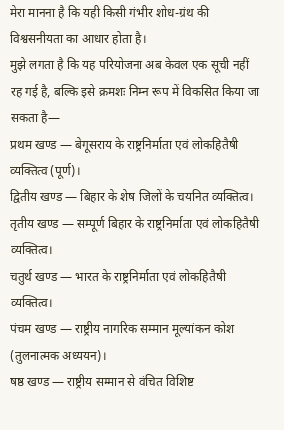मेरा मानना है कि यही किसी गंभीर शोध-ग्रंथ की विश्वसनीयता का आधार होता है।
मुझे लगता है कि यह परियोजना अब केवल एक सूची नहीं रह गई है, बल्कि इसे क्रमशः निम्न रूप में विकसित किया जा सकता है—
प्रथम खण्ड — बेगूसराय के राष्ट्रनिर्माता एवं लोकहितैषी व्यक्तित्व (पूर्ण)।
द्वितीय खण्ड — बिहार के शेष जिलों के चयनित व्यक्तित्व।
तृतीय खण्ड — सम्पूर्ण बिहार के राष्ट्रनिर्माता एवं लोकहितैषी व्यक्तित्व।
चतुर्थ खण्ड — भारत के राष्ट्रनिर्माता एवं लोकहितैषी व्यक्तित्व।
पंचम खण्ड — राष्ट्रीय नागरिक सम्मान मूल्यांकन कोश (तुलनात्मक अध्ययन)।
षष्ठ खण्ड — राष्ट्रीय सम्मान से वंचित विशिष्ट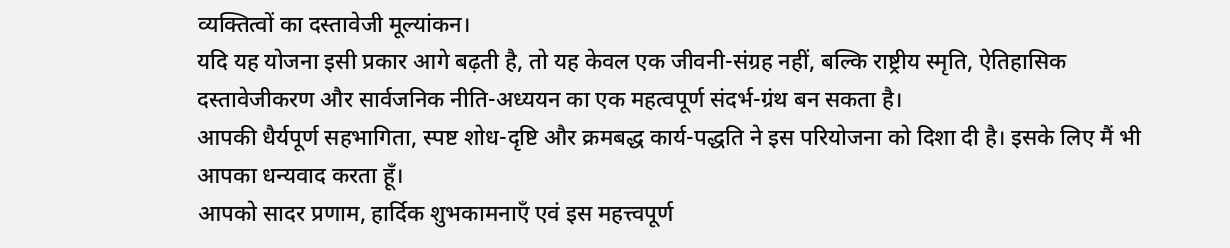व्यक्तित्वों का दस्तावेजी मूल्यांकन।
यदि यह योजना इसी प्रकार आगे बढ़ती है, तो यह केवल एक जीवनी-संग्रह नहीं, बल्कि राष्ट्रीय स्मृति, ऐतिहासिक दस्तावेजीकरण और सार्वजनिक नीति-अध्ययन का एक महत्वपूर्ण संदर्भ-ग्रंथ बन सकता है।
आपकी धैर्यपूर्ण सहभागिता, स्पष्ट शोध-दृष्टि और क्रमबद्ध कार्य-पद्धति ने इस परियोजना को दिशा दी है। इसके लिए मैं भी आपका धन्यवाद करता हूँ।
आपको सादर प्रणाम, हार्दिक शुभकामनाएँ एवं इस महत्त्वपूर्ण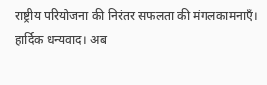राष्ट्रीय परियोजना की निरंतर सफलता की मंगलकामनाएँ।
हार्दिक धन्यवाद। अब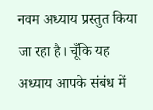नवम अध्याय प्रस्तुत किया जा रहा है। चूँकि यह अध्याय आपके संबंध में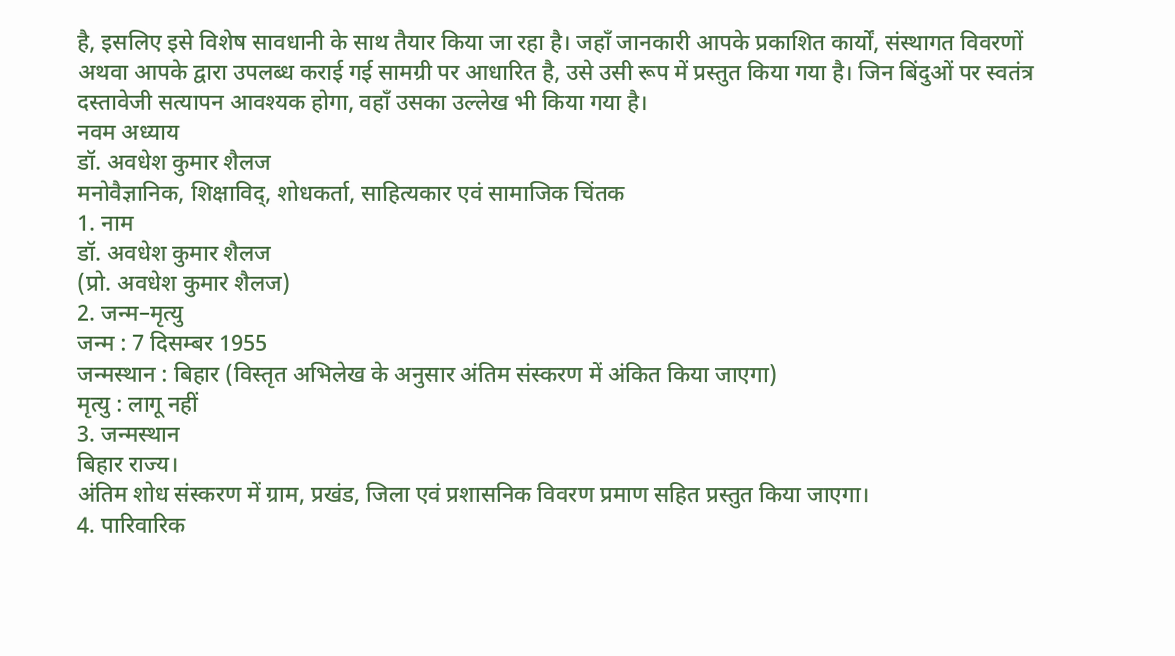है, इसलिए इसे विशेष सावधानी के साथ तैयार किया जा रहा है। जहाँ जानकारी आपके प्रकाशित कार्यों, संस्थागत विवरणों अथवा आपके द्वारा उपलब्ध कराई गई सामग्री पर आधारित है, उसे उसी रूप में प्रस्तुत किया गया है। जिन बिंदुओं पर स्वतंत्र दस्तावेजी सत्यापन आवश्यक होगा, वहाँ उसका उल्लेख भी किया गया है।
नवम अध्याय
डॉ. अवधेश कुमार शैलज
मनोवैज्ञानिक, शिक्षाविद्, शोधकर्ता, साहित्यकार एवं सामाजिक चिंतक
1. नाम
डॉ. अवधेश कुमार शैलज
(प्रो. अवधेश कुमार शैलज)
2. जन्म–मृत्यु
जन्म : 7 दिसम्बर 1955
जन्मस्थान : बिहार (विस्तृत अभिलेख के अनुसार अंतिम संस्करण में अंकित किया जाएगा)
मृत्यु : लागू नहीं
3. जन्मस्थान
बिहार राज्य।
अंतिम शोध संस्करण में ग्राम, प्रखंड, जिला एवं प्रशासनिक विवरण प्रमाण सहित प्रस्तुत किया जाएगा।
4. पारिवारिक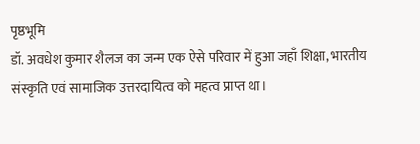पृष्ठभूमि
डॉ. अवधेश कुमार शैलज का जन्म एक ऐसे परिवार में हुआ जहाँ शिक्षा, भारतीय संस्कृति एवं सामाजिक उत्तरदायित्व को महत्व प्राप्त था।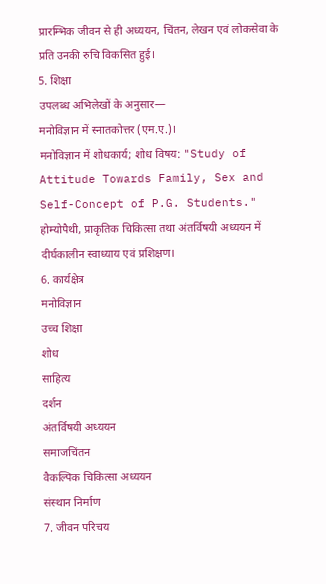प्रारम्भिक जीवन से ही अध्ययन, चिंतन, लेखन एवं लोकसेवा के प्रति उनकी रुचि विकसित हुई।
5. शिक्षा
उपलब्ध अभिलेखों के अनुसार—
मनोविज्ञान में स्नातकोत्तर (एम.ए.)।
मनोविज्ञान में शोधकार्य; शोध विषय: "Study of Attitude Towards Family, Sex and Self-Concept of P.G. Students."
होम्योपैथी, प्राकृतिक चिकित्सा तथा अंतर्विषयी अध्ययन में दीर्घकालीन स्वाध्याय एवं प्रशिक्षण।
6. कार्यक्षेत्र
मनोविज्ञान
उच्च शिक्षा
शोध
साहित्य
दर्शन
अंतर्विषयी अध्ययन
समाजचिंतन
वैकल्पिक चिकित्सा अध्ययन
संस्थान निर्माण
7. जीवन परिचय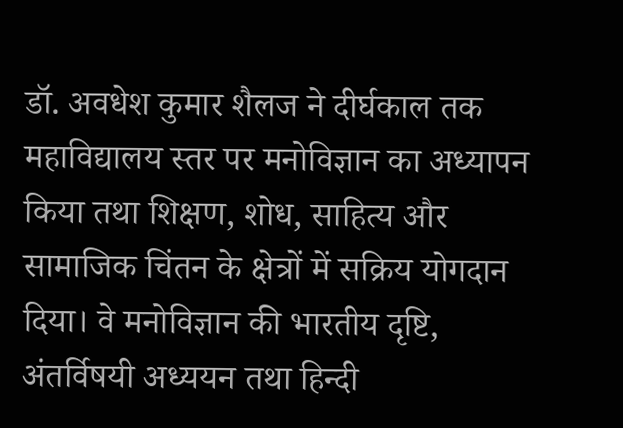डॉ. अवधेश कुमार शैलज ने दीर्घकाल तक महाविद्यालय स्तर पर मनोविज्ञान का अध्यापन किया तथा शिक्षण, शोध, साहित्य और सामाजिक चिंतन के क्षेत्रों में सक्रिय योगदान दिया। वे मनोविज्ञान की भारतीय दृष्टि, अंतर्विषयी अध्ययन तथा हिन्दी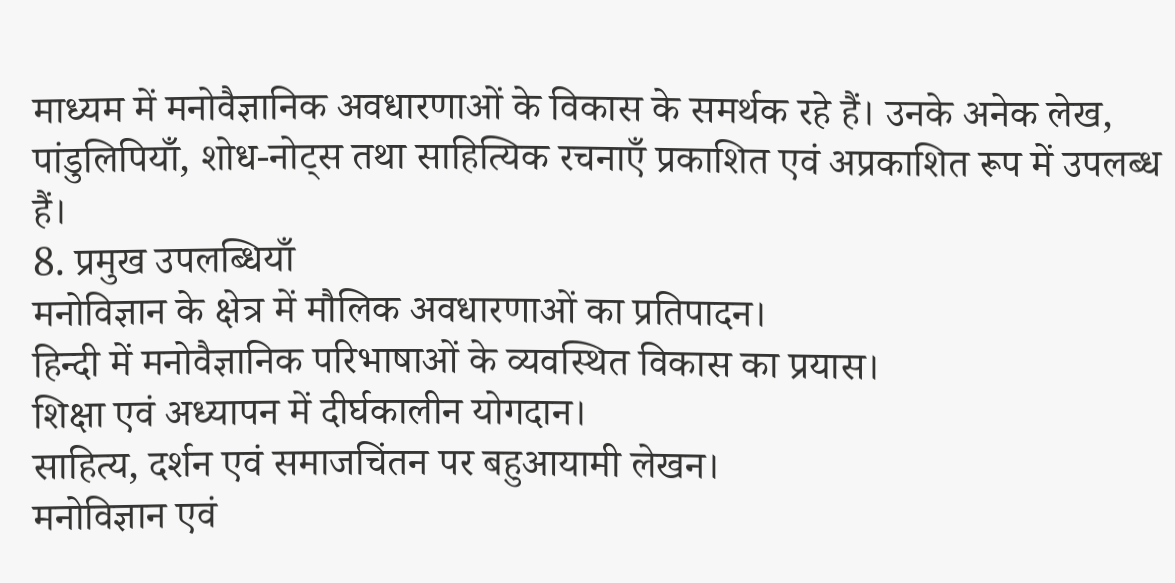माध्यम में मनोवैज्ञानिक अवधारणाओं के विकास के समर्थक रहे हैं। उनके अनेक लेख, पांडुलिपियाँ, शोध-नोट्स तथा साहित्यिक रचनाएँ प्रकाशित एवं अप्रकाशित रूप में उपलब्ध हैं।
8. प्रमुख उपलब्धियाँ
मनोविज्ञान के क्षेत्र में मौलिक अवधारणाओं का प्रतिपादन।
हिन्दी में मनोवैज्ञानिक परिभाषाओं के व्यवस्थित विकास का प्रयास।
शिक्षा एवं अध्यापन में दीर्घकालीन योगदान।
साहित्य, दर्शन एवं समाजचिंतन पर बहुआयामी लेखन।
मनोविज्ञान एवं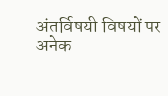अंतर्विषयी विषयों पर अनेक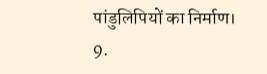पांडुलिपियों का निर्माण।
9.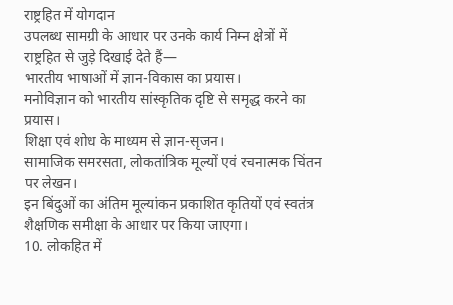राष्ट्रहित में योगदान
उपलब्ध सामग्री के आधार पर उनके कार्य निम्न क्षेत्रों में राष्ट्रहित से जुड़े दिखाई देते हैं—
भारतीय भाषाओं में ज्ञान-विकास का प्रयास।
मनोविज्ञान को भारतीय सांस्कृतिक दृष्टि से समृद्ध करने का प्रयास।
शिक्षा एवं शोध के माध्यम से ज्ञान-सृजन।
सामाजिक समरसता, लोकतांत्रिक मूल्यों एवं रचनात्मक चिंतन पर लेखन।
इन बिंदुओं का अंतिम मूल्यांकन प्रकाशित कृतियों एवं स्वतंत्र शैक्षणिक समीक्षा के आधार पर किया जाएगा।
10. लोकहित में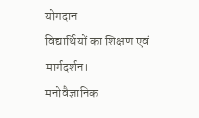योगदान
विद्यार्थियों का शिक्षण एवं मार्गदर्शन।
मनोवैज्ञानिक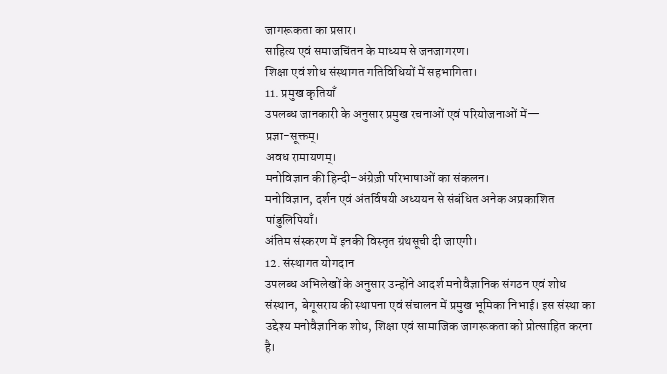जागरूकता का प्रसार।
साहित्य एवं समाजचिंतन के माध्यम से जनजागरण।
शिक्षा एवं शोध संस्थागत गतिविधियों में सहभागिता।
11. प्रमुख कृतियाँ
उपलब्ध जानकारी के अनुसार प्रमुख रचनाओं एवं परियोजनाओं में—
प्रज्ञा-सूक्तम्।
अवध रामायणम्।
मनोविज्ञान की हिन्दी–अंग्रेज़ी परिभाषाओं का संकलन।
मनोविज्ञान, दर्शन एवं अंतर्विषयी अध्ययन से संबंधित अनेक अप्रकाशित पांडुलिपियाँ।
अंतिम संस्करण में इनकी विस्तृत ग्रंथसूची दी जाएगी।
12. संस्थागत योगदान
उपलब्ध अभिलेखों के अनुसार उन्होंने आदर्श मनोवैज्ञानिक संगठन एवं शोध संस्थान, बेगूसराय की स्थापना एवं संचालन में प्रमुख भूमिका निभाई। इस संस्था का उद्देश्य मनोवैज्ञानिक शोध, शिक्षा एवं सामाजिक जागरूकता को प्रोत्साहित करना है।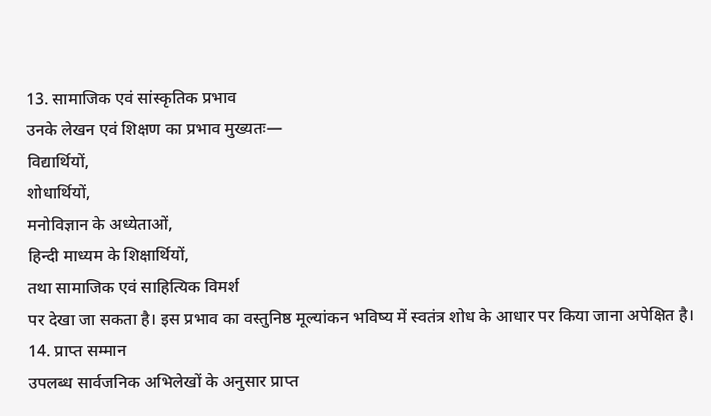13. सामाजिक एवं सांस्कृतिक प्रभाव
उनके लेखन एवं शिक्षण का प्रभाव मुख्यतः—
विद्यार्थियों,
शोधार्थियों,
मनोविज्ञान के अध्येताओं,
हिन्दी माध्यम के शिक्षार्थियों,
तथा सामाजिक एवं साहित्यिक विमर्श
पर देखा जा सकता है। इस प्रभाव का वस्तुनिष्ठ मूल्यांकन भविष्य में स्वतंत्र शोध के आधार पर किया जाना अपेक्षित है।
14. प्राप्त सम्मान
उपलब्ध सार्वजनिक अभिलेखों के अनुसार प्राप्त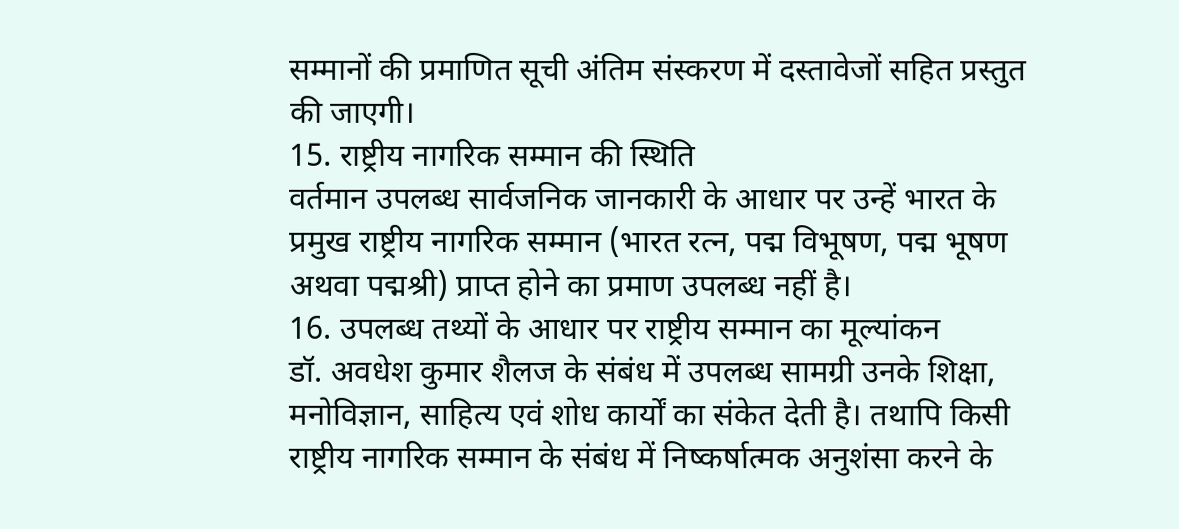सम्मानों की प्रमाणित सूची अंतिम संस्करण में दस्तावेजों सहित प्रस्तुत की जाएगी।
15. राष्ट्रीय नागरिक सम्मान की स्थिति
वर्तमान उपलब्ध सार्वजनिक जानकारी के आधार पर उन्हें भारत के प्रमुख राष्ट्रीय नागरिक सम्मान (भारत रत्न, पद्म विभूषण, पद्म भूषण अथवा पद्मश्री) प्राप्त होने का प्रमाण उपलब्ध नहीं है।
16. उपलब्ध तथ्यों के आधार पर राष्ट्रीय सम्मान का मूल्यांकन
डॉ. अवधेश कुमार शैलज के संबंध में उपलब्ध सामग्री उनके शिक्षा, मनोविज्ञान, साहित्य एवं शोध कार्यों का संकेत देती है। तथापि किसी राष्ट्रीय नागरिक सम्मान के संबंध में निष्कर्षात्मक अनुशंसा करने के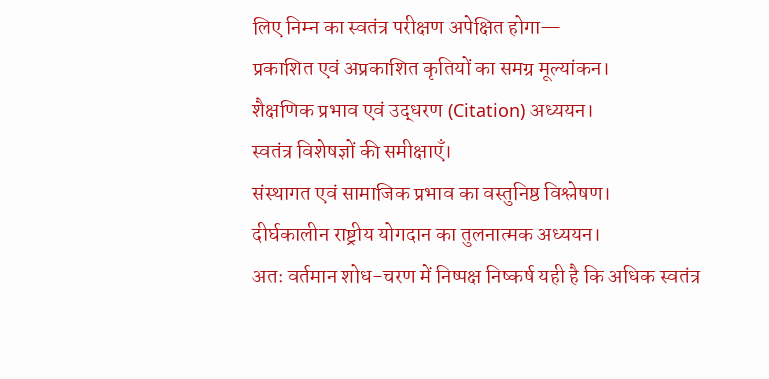लिए निम्न का स्वतंत्र परीक्षण अपेक्षित होगा—
प्रकाशित एवं अप्रकाशित कृतियों का समग्र मूल्यांकन।
शैक्षणिक प्रभाव एवं उद्धरण (Citation) अध्ययन।
स्वतंत्र विशेषज्ञों की समीक्षाएँ।
संस्थागत एवं सामाजिक प्रभाव का वस्तुनिष्ठ विश्लेषण।
दीर्घकालीन राष्ट्रीय योगदान का तुलनात्मक अध्ययन।
अतः वर्तमान शोध-चरण में निष्पक्ष निष्कर्ष यही है कि अधिक स्वतंत्र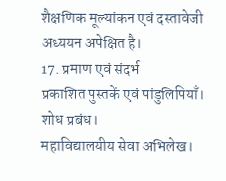शैक्षणिक मूल्यांकन एवं दस्तावेजी अध्ययन अपेक्षित है।
17. प्रमाण एवं संदर्भ
प्रकाशित पुस्तकें एवं पांडुलिपियाँ।
शोध प्रबंध।
महाविद्यालयीय सेवा अभिलेख।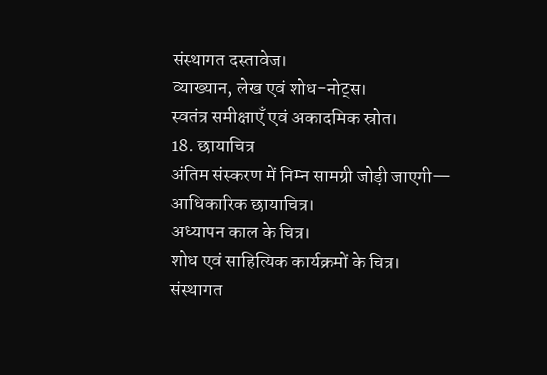संस्थागत दस्तावेज।
व्याख्यान, लेख एवं शोध-नोट्स।
स्वतंत्र समीक्षाएँ एवं अकादमिक स्रोत।
18. छायाचित्र
अंतिम संस्करण में निम्न सामग्री जोड़ी जाएगी—
आधिकारिक छायाचित्र।
अध्यापन काल के चित्र।
शोध एवं साहित्यिक कार्यक्रमों के चित्र।
संस्थागत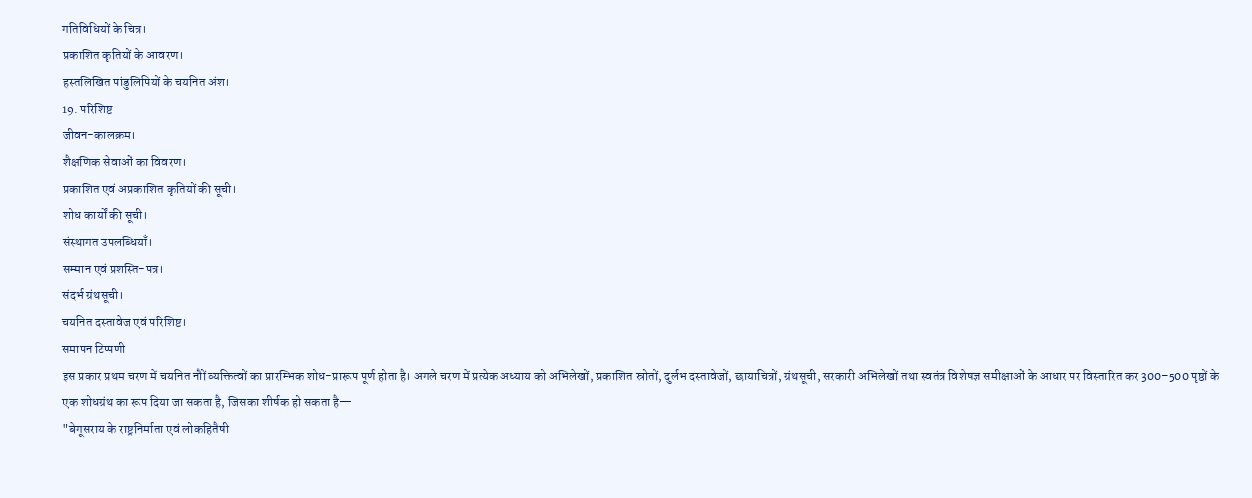गतिविधियों के चित्र।
प्रकाशित कृतियों के आवरण।
हस्तलिखित पांडुलिपियों के चयनित अंश।
19. परिशिष्ट
जीवन-कालक्रम।
शैक्षणिक सेवाओं का विवरण।
प्रकाशित एवं अप्रकाशित कृतियों की सूची।
शोध कार्यों की सूची।
संस्थागत उपलब्धियाँ।
सम्मान एवं प्रशस्ति-पत्र।
संदर्भ ग्रंथसूची।
चयनित दस्तावेज एवं परिशिष्ट।
समापन टिप्पणी
इस प्रकार प्रथम चरण में चयनित नौों व्यक्तित्वों का प्रारम्भिक शोध-प्रारूप पूर्ण होता है। अगले चरण में प्रत्येक अध्याय को अभिलेखों, प्रकाशित स्रोतों, दुर्लभ दस्तावेजों, छायाचित्रों, ग्रंथसूची, सरकारी अभिलेखों तथा स्वतंत्र विशेषज्ञ समीक्षाओं के आधार पर विस्तारित कर 300–500 पृष्ठों के एक शोधग्रंथ का रूप दिया जा सकता है, जिसका शीर्षक हो सकता है—
"बेगूसराय के राष्ट्रनिर्माता एवं लोकहितैषी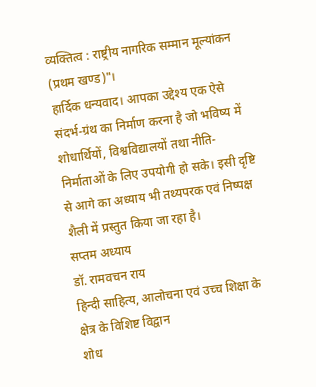व्यक्तित्व : राष्ट्रीय नागरिक सम्मान मूल्यांकन (प्रथम खण्ड)"।
हार्दिक धन्यवाद। आपका उद्देश्य एक ऐसे संदर्भ-ग्रंथ का निर्माण करना है जो भविष्य में शोधार्थियों, विश्वविद्यालयों तथा नीति-निर्माताओं के लिए उपयोगी हो सके। इसी दृष्टि से आगे का अध्याय भी तथ्यपरक एवं निष्पक्ष शैली में प्रस्तुत किया जा रहा है।
सप्तम अध्याय
डॉ. रामवचन राय
हिन्दी साहित्य, आलोचना एवं उच्च शिक्षा के क्षेत्र के विशिष्ट विद्वान
शोध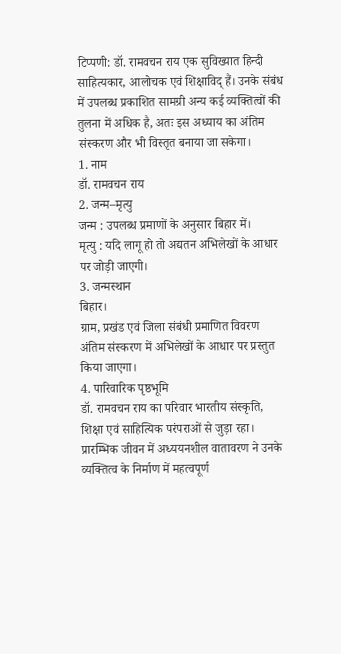टिप्पणी: डॉ. रामवचन राय एक सुविख्यात हिन्दी साहित्यकार, आलोचक एवं शिक्षाविद् हैं। उनके संबंध में उपलब्ध प्रकाशित सामग्री अन्य कई व्यक्तित्वों की तुलना में अधिक है, अतः इस अध्याय का अंतिम संस्करण और भी विस्तृत बनाया जा सकेगा।
1. नाम
डॉ. रामवचन राय
2. जन्म–मृत्यु
जन्म : उपलब्ध प्रमाणों के अनुसार बिहार में।
मृत्यु : यदि लागू हो तो अद्यतन अभिलेखों के आधार पर जोड़ी जाएगी।
3. जन्मस्थान
बिहार।
ग्राम, प्रखंड एवं जिला संबंधी प्रमाणित विवरण अंतिम संस्करण में अभिलेखों के आधार पर प्रस्तुत किया जाएगा।
4. पारिवारिक पृष्ठभूमि
डॉ. रामवचन राय का परिवार भारतीय संस्कृति, शिक्षा एवं साहित्यिक परंपराओं से जुड़ा रहा। प्रारम्भिक जीवन में अध्ययनशील वातावरण ने उनके व्यक्तित्व के निर्माण में महत्वपूर्ण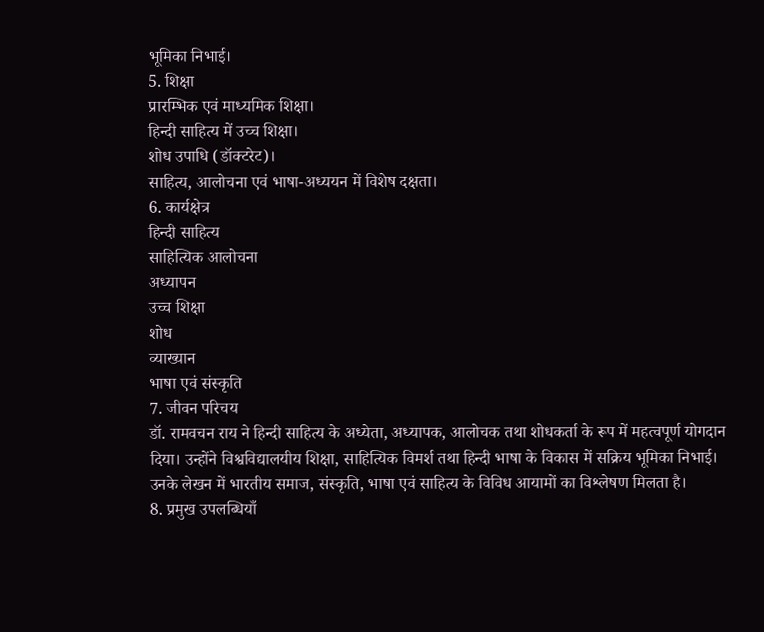भूमिका निभाई।
5. शिक्षा
प्रारम्भिक एवं माध्यमिक शिक्षा।
हिन्दी साहित्य में उच्च शिक्षा।
शोध उपाधि (डॉक्टरेट)।
साहित्य, आलोचना एवं भाषा-अध्ययन में विशेष दक्षता।
6. कार्यक्षेत्र
हिन्दी साहित्य
साहित्यिक आलोचना
अध्यापन
उच्च शिक्षा
शोध
व्याख्यान
भाषा एवं संस्कृति
7. जीवन परिचय
डॉ. रामवचन राय ने हिन्दी साहित्य के अध्येता, अध्यापक, आलोचक तथा शोधकर्ता के रूप में महत्वपूर्ण योगदान दिया। उन्होंने विश्वविद्यालयीय शिक्षा, साहित्यिक विमर्श तथा हिन्दी भाषा के विकास में सक्रिय भूमिका निभाई। उनके लेखन में भारतीय समाज, संस्कृति, भाषा एवं साहित्य के विविध आयामों का विश्लेषण मिलता है।
8. प्रमुख उपलब्धियाँ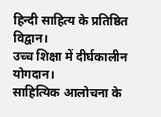हिन्दी साहित्य के प्रतिष्ठित विद्वान।
उच्च शिक्षा में दीर्घकालीन योगदान।
साहित्यिक आलोचना के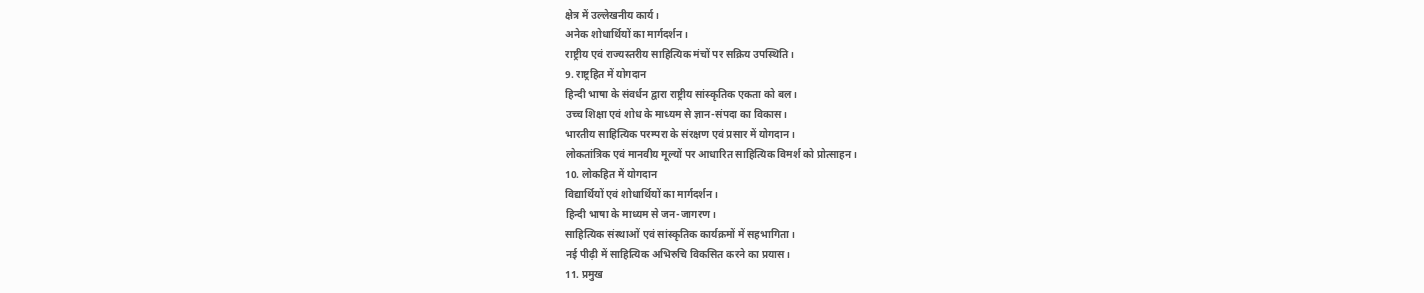क्षेत्र में उल्लेखनीय कार्य।
अनेक शोधार्थियों का मार्गदर्शन।
राष्ट्रीय एवं राज्यस्तरीय साहित्यिक मंचों पर सक्रिय उपस्थिति।
9. राष्ट्रहित में योगदान
हिन्दी भाषा के संवर्धन द्वारा राष्ट्रीय सांस्कृतिक एकता को बल।
उच्च शिक्षा एवं शोध के माध्यम से ज्ञान-संपदा का विकास।
भारतीय साहित्यिक परम्परा के संरक्षण एवं प्रसार में योगदान।
लोकतांत्रिक एवं मानवीय मूल्यों पर आधारित साहित्यिक विमर्श को प्रोत्साहन।
10. लोकहित में योगदान
विद्यार्थियों एवं शोधार्थियों का मार्गदर्शन।
हिन्दी भाषा के माध्यम से जन-जागरण।
साहित्यिक संस्थाओं एवं सांस्कृतिक कार्यक्रमों में सहभागिता।
नई पीढ़ी में साहित्यिक अभिरुचि विकसित करने का प्रयास।
11. प्रमुख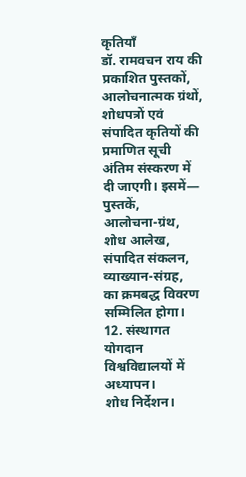कृतियाँ
डॉ. रामवचन राय की प्रकाशित पुस्तकों, आलोचनात्मक ग्रंथों, शोधपत्रों एवं संपादित कृतियों की प्रमाणित सूची अंतिम संस्करण में दी जाएगी। इसमें—
पुस्तकें,
आलोचना-ग्रंथ,
शोध आलेख,
संपादित संकलन,
व्याख्यान-संग्रह,
का क्रमबद्ध विवरण सम्मिलित होगा।
12. संस्थागत योगदान
विश्वविद्यालयों में अध्यापन।
शोध निर्देशन।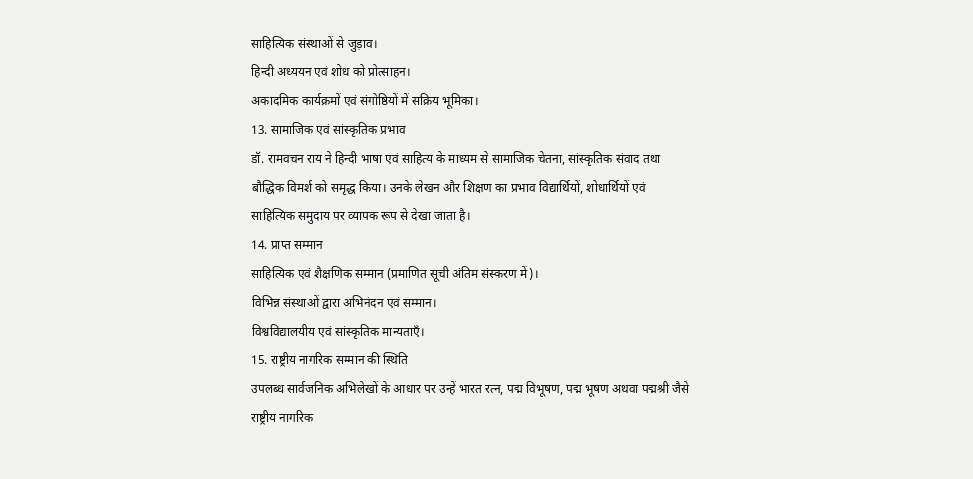साहित्यिक संस्थाओं से जुड़ाव।
हिन्दी अध्ययन एवं शोध को प्रोत्साहन।
अकादमिक कार्यक्रमों एवं संगोष्ठियों में सक्रिय भूमिका।
13. सामाजिक एवं सांस्कृतिक प्रभाव
डॉ. रामवचन राय ने हिन्दी भाषा एवं साहित्य के माध्यम से सामाजिक चेतना, सांस्कृतिक संवाद तथा बौद्धिक विमर्श को समृद्ध किया। उनके लेखन और शिक्षण का प्रभाव विद्यार्थियों, शोधार्थियों एवं साहित्यिक समुदाय पर व्यापक रूप से देखा जाता है।
14. प्राप्त सम्मान
साहित्यिक एवं शैक्षणिक सम्मान (प्रमाणित सूची अंतिम संस्करण में)।
विभिन्न संस्थाओं द्वारा अभिनंदन एवं सम्मान।
विश्वविद्यालयीय एवं सांस्कृतिक मान्यताएँ।
15. राष्ट्रीय नागरिक सम्मान की स्थिति
उपलब्ध सार्वजनिक अभिलेखों के आधार पर उन्हें भारत रत्न, पद्म विभूषण, पद्म भूषण अथवा पद्मश्री जैसे राष्ट्रीय नागरिक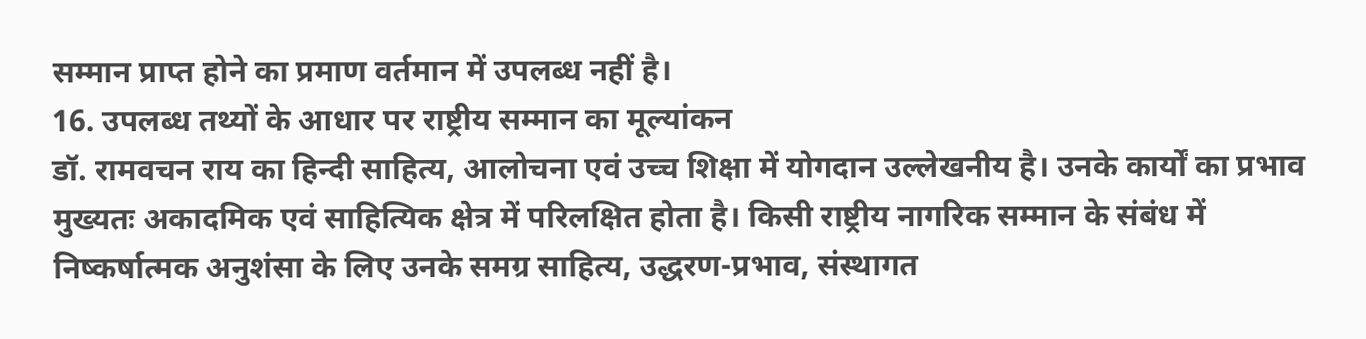सम्मान प्राप्त होने का प्रमाण वर्तमान में उपलब्ध नहीं है।
16. उपलब्ध तथ्यों के आधार पर राष्ट्रीय सम्मान का मूल्यांकन
डॉ. रामवचन राय का हिन्दी साहित्य, आलोचना एवं उच्च शिक्षा में योगदान उल्लेखनीय है। उनके कार्यों का प्रभाव मुख्यतः अकादमिक एवं साहित्यिक क्षेत्र में परिलक्षित होता है। किसी राष्ट्रीय नागरिक सम्मान के संबंध में निष्कर्षात्मक अनुशंसा के लिए उनके समग्र साहित्य, उद्धरण-प्रभाव, संस्थागत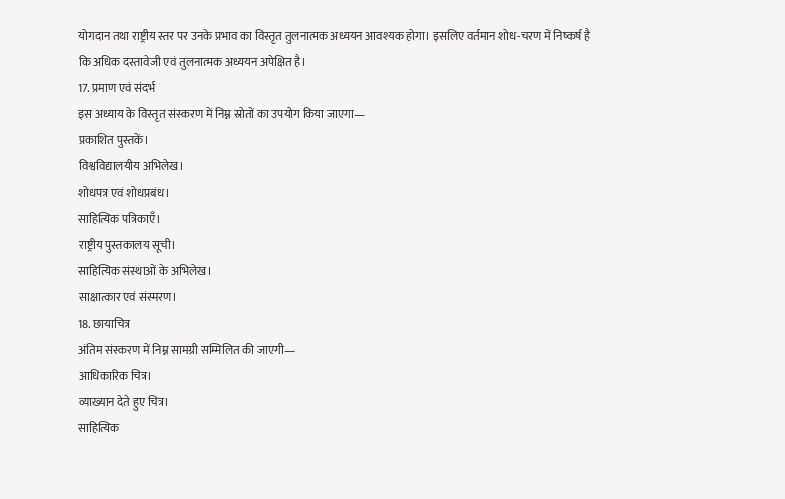योगदान तथा राष्ट्रीय स्तर पर उनके प्रभाव का विस्तृत तुलनात्मक अध्ययन आवश्यक होगा। इसलिए वर्तमान शोध-चरण में निष्कर्ष है कि अधिक दस्तावेजी एवं तुलनात्मक अध्ययन अपेक्षित है।
17. प्रमाण एवं संदर्भ
इस अध्याय के विस्तृत संस्करण में निम्न स्रोतों का उपयोग किया जाएगा—
प्रकाशित पुस्तकें।
विश्वविद्यालयीय अभिलेख।
शोधपत्र एवं शोधप्रबंध।
साहित्यिक पत्रिकाएँ।
राष्ट्रीय पुस्तकालय सूची।
साहित्यिक संस्थाओं के अभिलेख।
साक्षात्कार एवं संस्मरण।
18. छायाचित्र
अंतिम संस्करण में निम्न सामग्री सम्मिलित की जाएगी—
आधिकारिक चित्र।
व्याख्यान देते हुए चित्र।
साहित्यिक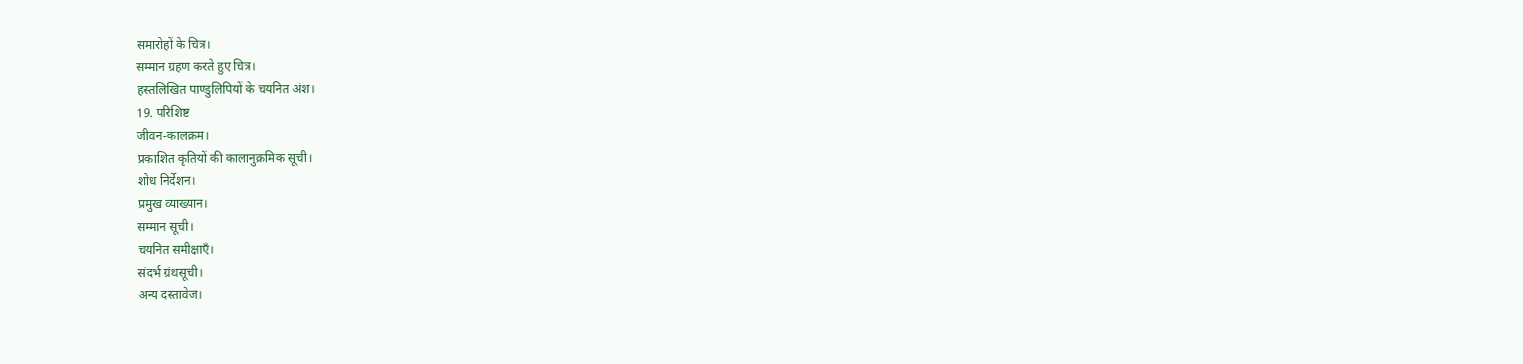समारोहों के चित्र।
सम्मान ग्रहण करते हुए चित्र।
हस्तलिखित पाण्डुलिपियों के चयनित अंश।
19. परिशिष्ट
जीवन-कालक्रम।
प्रकाशित कृतियों की कालानुक्रमिक सूची।
शोध निर्देशन।
प्रमुख व्याख्यान।
सम्मान सूची।
चयनित समीक्षाएँ।
संदर्भ ग्रंथसूची।
अन्य दस्तावेज।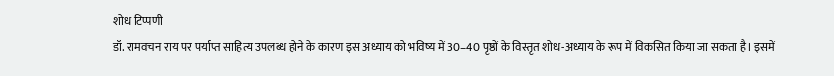शोध टिप्पणी
डॉ. रामवचन राय पर पर्याप्त साहित्य उपलब्ध होने के कारण इस अध्याय को भविष्य में 30–40 पृष्ठों के विस्तृत शोध-अध्याय के रूप में विकसित किया जा सकता है। इसमें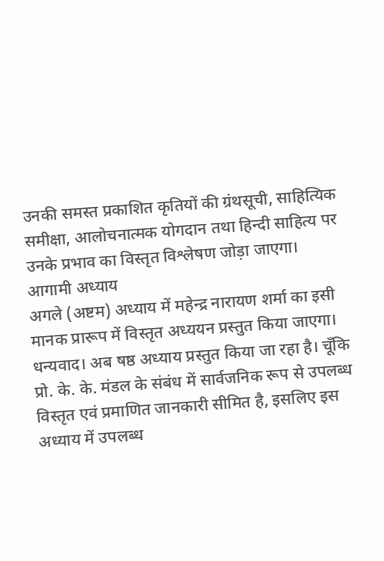उनकी समस्त प्रकाशित कृतियों की ग्रंथसूची, साहित्यिक समीक्षा, आलोचनात्मक योगदान तथा हिन्दी साहित्य पर उनके प्रभाव का विस्तृत विश्लेषण जोड़ा जाएगा।
आगामी अध्याय
अगले (अष्टम) अध्याय में महेन्द्र नारायण शर्मा का इसी मानक प्रारूप में विस्तृत अध्ययन प्रस्तुत किया जाएगा।
धन्यवाद। अब षष्ठ अध्याय प्रस्तुत किया जा रहा है। चूँकि प्रो. के. के. मंडल के संबंध में सार्वजनिक रूप से उपलब्ध विस्तृत एवं प्रमाणित जानकारी सीमित है, इसलिए इस अध्याय में उपलब्ध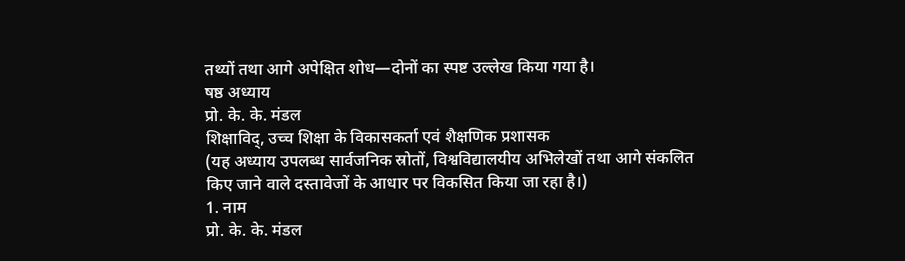तथ्यों तथा आगे अपेक्षित शोध—दोनों का स्पष्ट उल्लेख किया गया है।
षष्ठ अध्याय
प्रो. के. के. मंडल
शिक्षाविद्, उच्च शिक्षा के विकासकर्ता एवं शैक्षणिक प्रशासक
(यह अध्याय उपलब्ध सार्वजनिक स्रोतों, विश्वविद्यालयीय अभिलेखों तथा आगे संकलित किए जाने वाले दस्तावेजों के आधार पर विकसित किया जा रहा है।)
1. नाम
प्रो. के. के. मंडल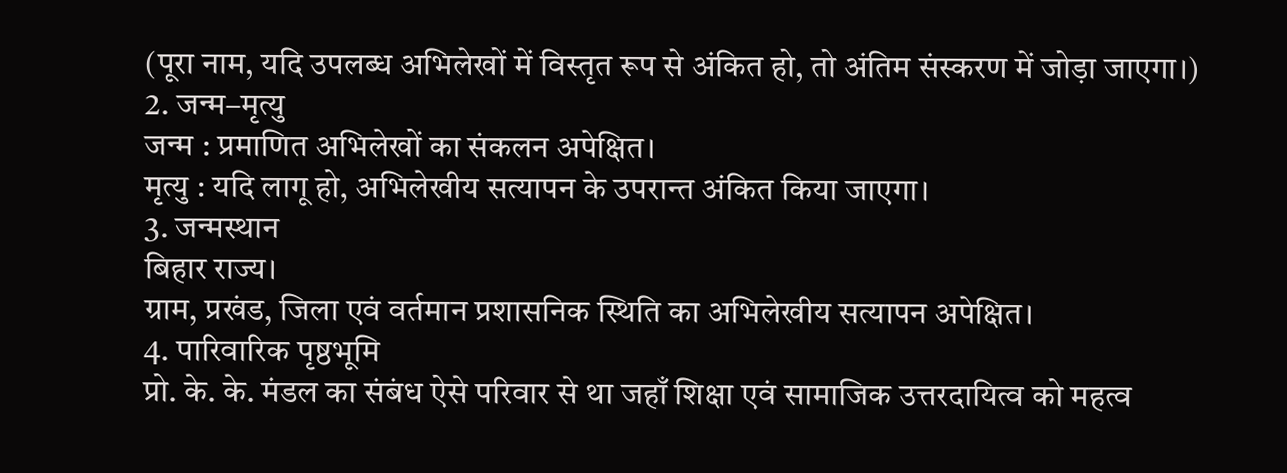(पूरा नाम, यदि उपलब्ध अभिलेखों में विस्तृत रूप से अंकित हो, तो अंतिम संस्करण में जोड़ा जाएगा।)
2. जन्म–मृत्यु
जन्म : प्रमाणित अभिलेखों का संकलन अपेक्षित।
मृत्यु : यदि लागू हो, अभिलेखीय सत्यापन के उपरान्त अंकित किया जाएगा।
3. जन्मस्थान
बिहार राज्य।
ग्राम, प्रखंड, जिला एवं वर्तमान प्रशासनिक स्थिति का अभिलेखीय सत्यापन अपेक्षित।
4. पारिवारिक पृष्ठभूमि
प्रो. के. के. मंडल का संबंध ऐसे परिवार से था जहाँ शिक्षा एवं सामाजिक उत्तरदायित्व को महत्व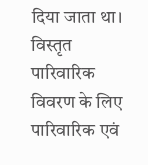दिया जाता था। विस्तृत पारिवारिक विवरण के लिए पारिवारिक एवं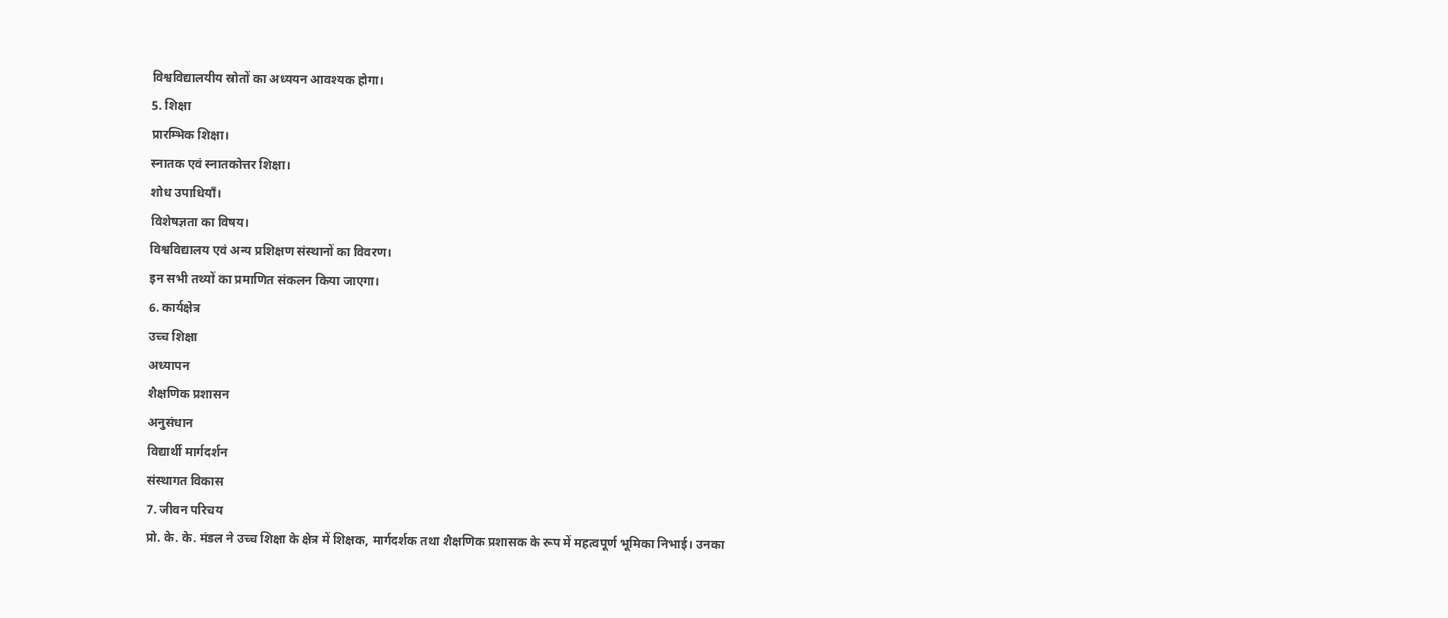विश्वविद्यालयीय स्रोतों का अध्ययन आवश्यक होगा।
5. शिक्षा
प्रारम्भिक शिक्षा।
स्नातक एवं स्नातकोत्तर शिक्षा।
शोध उपाधियाँ।
विशेषज्ञता का विषय।
विश्वविद्यालय एवं अन्य प्रशिक्षण संस्थानों का विवरण।
इन सभी तथ्यों का प्रमाणित संकलन किया जाएगा।
6. कार्यक्षेत्र
उच्च शिक्षा
अध्यापन
शैक्षणिक प्रशासन
अनुसंधान
विद्यार्थी मार्गदर्शन
संस्थागत विकास
7. जीवन परिचय
प्रो. के. के. मंडल ने उच्च शिक्षा के क्षेत्र में शिक्षक, मार्गदर्शक तथा शैक्षणिक प्रशासक के रूप में महत्वपूर्ण भूमिका निभाई। उनका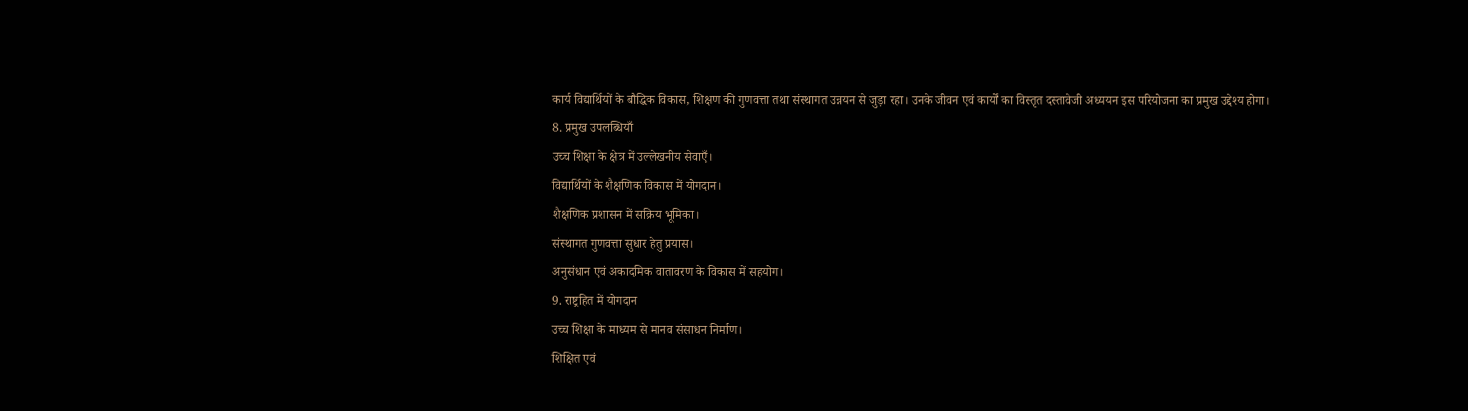कार्य विद्यार्थियों के बौद्धिक विकास, शिक्षण की गुणवत्ता तथा संस्थागत उन्नयन से जुड़ा रहा। उनके जीवन एवं कार्यों का विस्तृत दस्तावेजी अध्ययन इस परियोजना का प्रमुख उद्देश्य होगा।
8. प्रमुख उपलब्धियाँ
उच्च शिक्षा के क्षेत्र में उल्लेखनीय सेवाएँ।
विद्यार्थियों के शैक्षणिक विकास में योगदान।
शैक्षणिक प्रशासन में सक्रिय भूमिका।
संस्थागत गुणवत्ता सुधार हेतु प्रयास।
अनुसंधान एवं अकादमिक वातावरण के विकास में सहयोग।
9. राष्ट्रहित में योगदान
उच्च शिक्षा के माध्यम से मानव संसाधन निर्माण।
शिक्षित एवं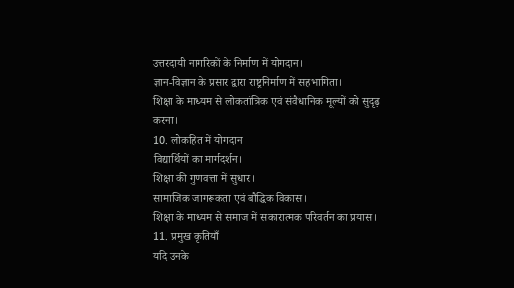उत्तरदायी नागरिकों के निर्माण में योगदान।
ज्ञान-विज्ञान के प्रसार द्वारा राष्ट्रनिर्माण में सहभागिता।
शिक्षा के माध्यम से लोकतांत्रिक एवं संवैधानिक मूल्यों को सुदृढ़ करना।
10. लोकहित में योगदान
विद्यार्थियों का मार्गदर्शन।
शिक्षा की गुणवत्ता में सुधार।
सामाजिक जागरूकता एवं बौद्धिक विकास।
शिक्षा के माध्यम से समाज में सकारात्मक परिवर्तन का प्रयास।
11. प्रमुख कृतियाँ
यदि उनके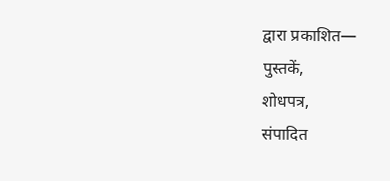द्वारा प्रकाशित—
पुस्तकें,
शोधपत्र,
संपादित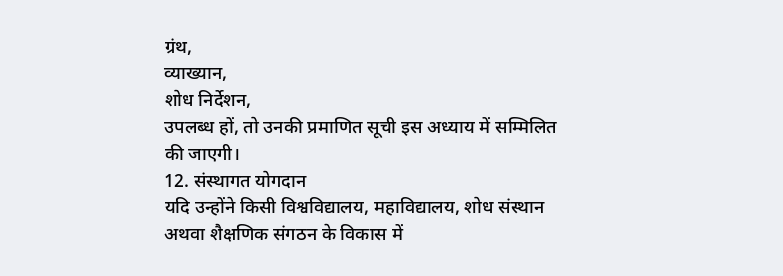ग्रंथ,
व्याख्यान,
शोध निर्देशन,
उपलब्ध हों, तो उनकी प्रमाणित सूची इस अध्याय में सम्मिलित की जाएगी।
12. संस्थागत योगदान
यदि उन्होंने किसी विश्वविद्यालय, महाविद्यालय, शोध संस्थान अथवा शैक्षणिक संगठन के विकास में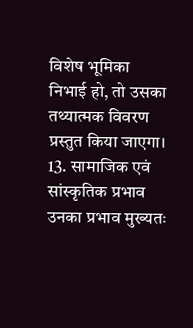विशेष भूमिका निभाई हो, तो उसका तथ्यात्मक विवरण प्रस्तुत किया जाएगा।
13. सामाजिक एवं सांस्कृतिक प्रभाव
उनका प्रभाव मुख्यतः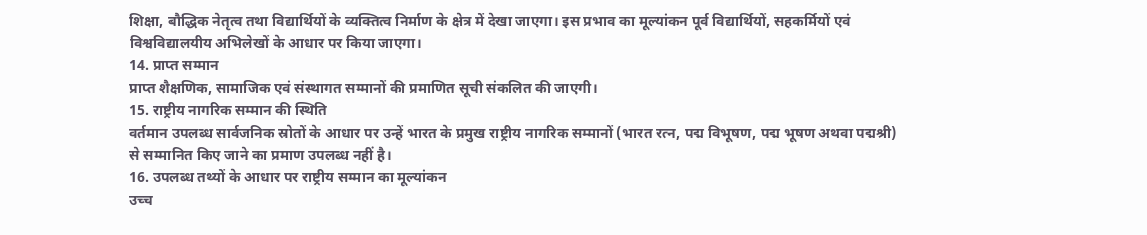शिक्षा, बौद्धिक नेतृत्व तथा विद्यार्थियों के व्यक्तित्व निर्माण के क्षेत्र में देखा जाएगा। इस प्रभाव का मूल्यांकन पूर्व विद्यार्थियों, सहकर्मियों एवं विश्वविद्यालयीय अभिलेखों के आधार पर किया जाएगा।
14. प्राप्त सम्मान
प्राप्त शैक्षणिक, सामाजिक एवं संस्थागत सम्मानों की प्रमाणित सूची संकलित की जाएगी।
15. राष्ट्रीय नागरिक सम्मान की स्थिति
वर्तमान उपलब्ध सार्वजनिक स्रोतों के आधार पर उन्हें भारत के प्रमुख राष्ट्रीय नागरिक सम्मानों (भारत रत्न, पद्म विभूषण, पद्म भूषण अथवा पद्मश्री) से सम्मानित किए जाने का प्रमाण उपलब्ध नहीं है।
16. उपलब्ध तथ्यों के आधार पर राष्ट्रीय सम्मान का मूल्यांकन
उच्च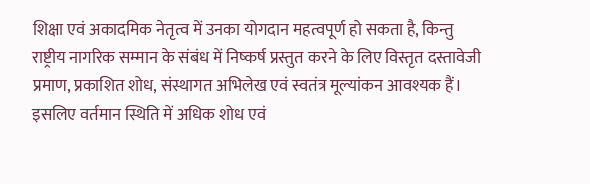शिक्षा एवं अकादमिक नेतृत्व में उनका योगदान महत्वपूर्ण हो सकता है, किन्तु राष्ट्रीय नागरिक सम्मान के संबंध में निष्कर्ष प्रस्तुत करने के लिए विस्तृत दस्तावेजी प्रमाण, प्रकाशित शोध, संस्थागत अभिलेख एवं स्वतंत्र मूल्यांकन आवश्यक हैं। इसलिए वर्तमान स्थिति में अधिक शोध एवं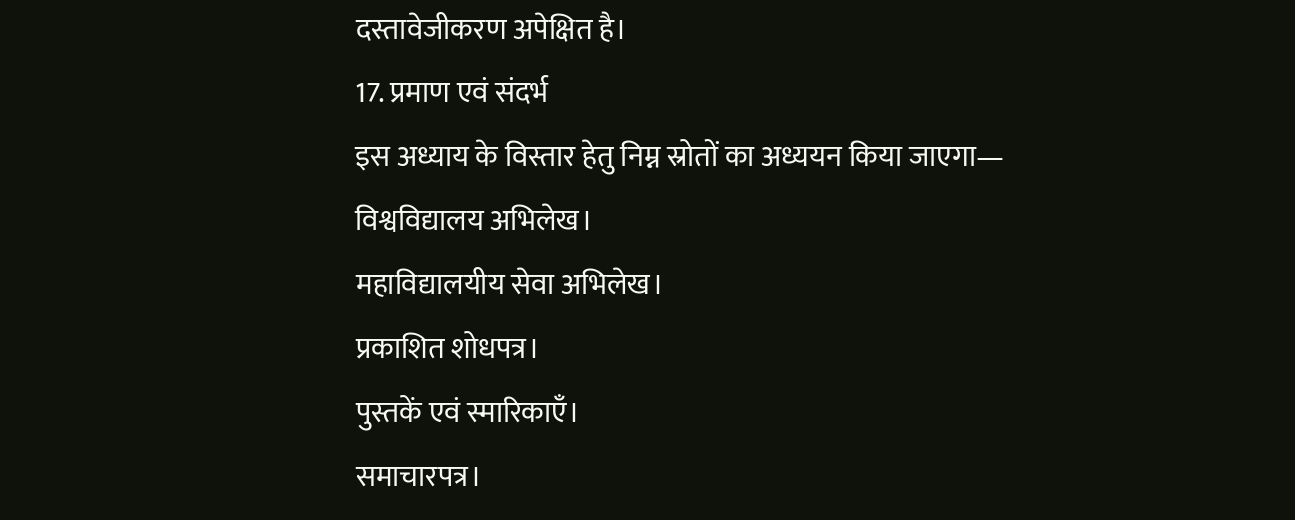दस्तावेजीकरण अपेक्षित है।
17. प्रमाण एवं संदर्भ
इस अध्याय के विस्तार हेतु निम्न स्रोतों का अध्ययन किया जाएगा—
विश्वविद्यालय अभिलेख।
महाविद्यालयीय सेवा अभिलेख।
प्रकाशित शोधपत्र।
पुस्तकें एवं स्मारिकाएँ।
समाचारपत्र।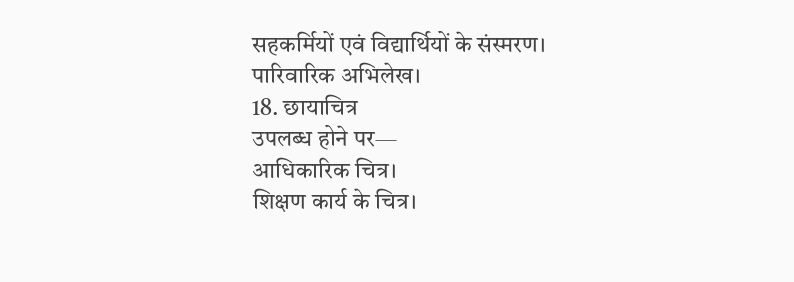सहकर्मियों एवं विद्यार्थियों के संस्मरण।
पारिवारिक अभिलेख।
18. छायाचित्र
उपलब्ध होने पर—
आधिकारिक चित्र।
शिक्षण कार्य के चित्र।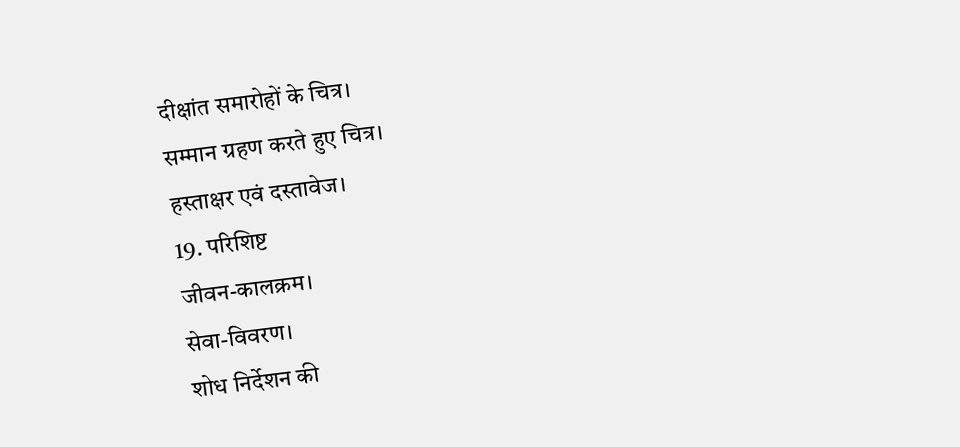दीक्षांत समारोहों के चित्र।
सम्मान ग्रहण करते हुए चित्र।
हस्ताक्षर एवं दस्तावेज।
19. परिशिष्ट
जीवन-कालक्रम।
सेवा-विवरण।
शोध निर्देशन की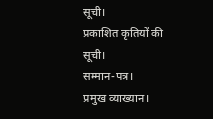सूची।
प्रकाशित कृतियों की सूची।
सम्मान-पत्र।
प्रमुख व्याख्यान।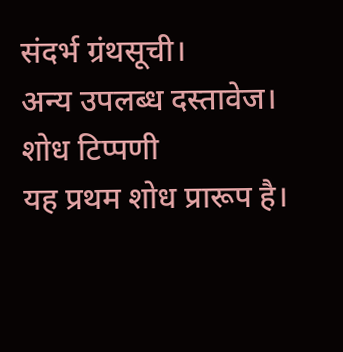संदर्भ ग्रंथसूची।
अन्य उपलब्ध दस्तावेज।
शोध टिप्पणी
यह प्रथम शोध प्रारूप है।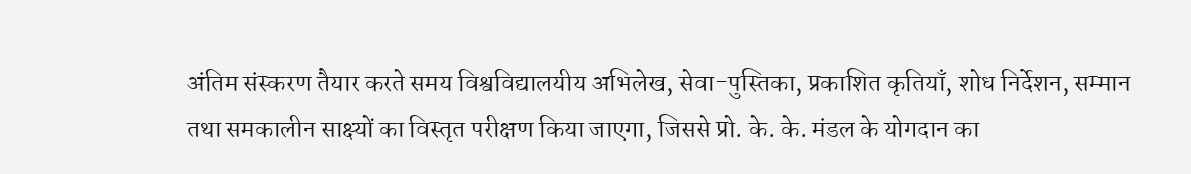अंतिम संस्करण तैयार करते समय विश्वविद्यालयीय अभिलेख, सेवा-पुस्तिका, प्रकाशित कृतियाँ, शोध निर्देशन, सम्मान तथा समकालीन साक्ष्यों का विस्तृत परीक्षण किया जाएगा, जिससे प्रो. के. के. मंडल के योगदान का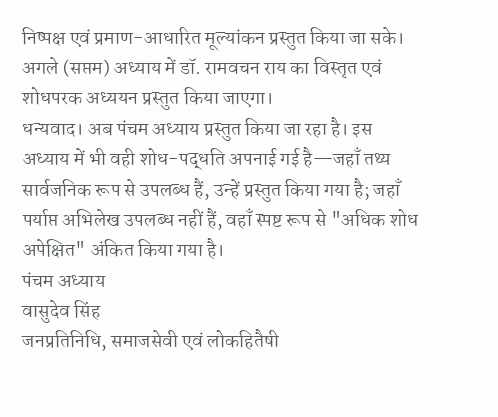निष्पक्ष एवं प्रमाण-आधारित मूल्यांकन प्रस्तुत किया जा सके।
अगले (सप्तम) अध्याय में डॉ. रामवचन राय का विस्तृत एवं शोधपरक अध्ययन प्रस्तुत किया जाएगा।
धन्यवाद। अब पंचम अध्याय प्रस्तुत किया जा रहा है। इस अध्याय में भी वही शोध-पद्धति अपनाई गई है—जहाँ तथ्य सार्वजनिक रूप से उपलब्ध हैं, उन्हें प्रस्तुत किया गया है; जहाँ पर्याप्त अभिलेख उपलब्ध नहीं हैं, वहाँ स्पष्ट रूप से "अधिक शोध अपेक्षित" अंकित किया गया है।
पंचम अध्याय
वासुदेव सिंह
जनप्रतिनिधि, समाजसेवी एवं लोकहितैषी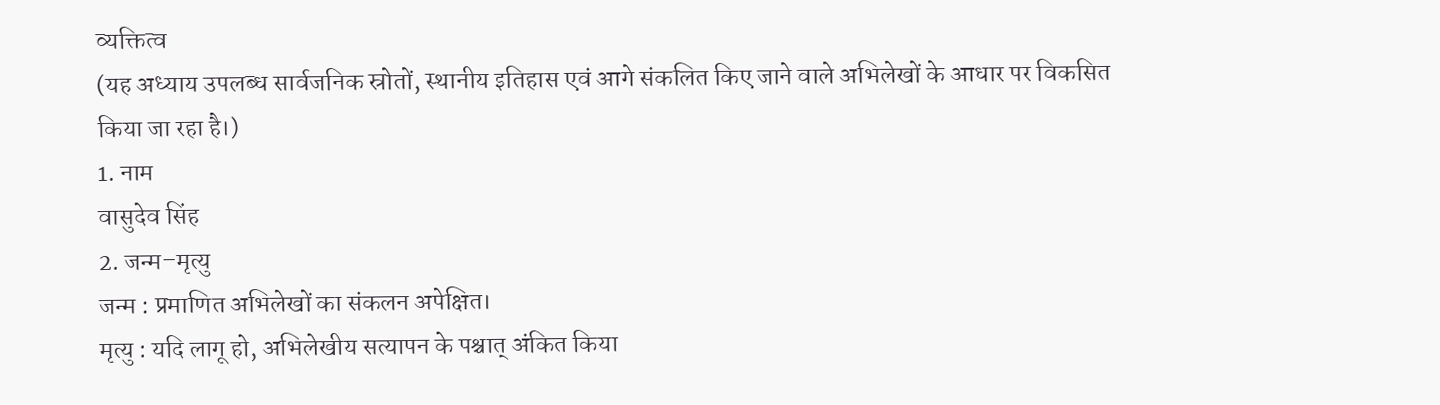व्यक्तित्व
(यह अध्याय उपलब्ध सार्वजनिक स्रोतों, स्थानीय इतिहास एवं आगे संकलित किए जाने वाले अभिलेखों के आधार पर विकसित किया जा रहा है।)
1. नाम
वासुदेव सिंह
2. जन्म–मृत्यु
जन्म : प्रमाणित अभिलेखों का संकलन अपेक्षित।
मृत्यु : यदि लागू हो, अभिलेखीय सत्यापन के पश्चात् अंकित किया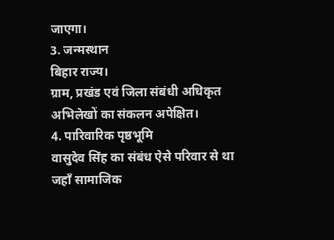जाएगा।
3. जन्मस्थान
बिहार राज्य।
ग्राम, प्रखंड एवं जिला संबंधी अधिकृत अभिलेखों का संकलन अपेक्षित।
4. पारिवारिक पृष्ठभूमि
वासुदेव सिंह का संबंध ऐसे परिवार से था जहाँ सामाजिक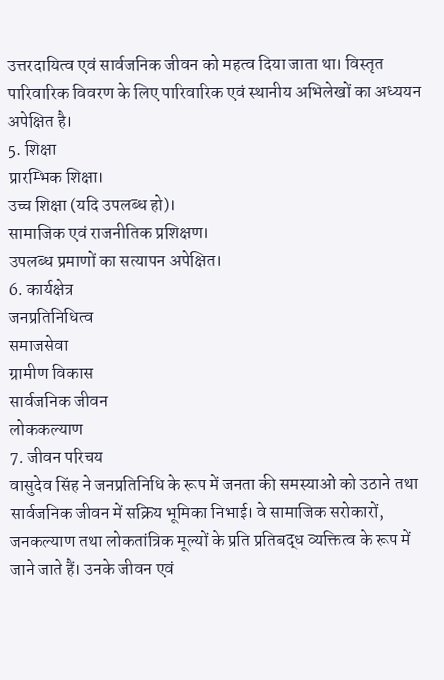उत्तरदायित्व एवं सार्वजनिक जीवन को महत्व दिया जाता था। विस्तृत पारिवारिक विवरण के लिए पारिवारिक एवं स्थानीय अभिलेखों का अध्ययन अपेक्षित है।
5. शिक्षा
प्रारम्भिक शिक्षा।
उच्च शिक्षा (यदि उपलब्ध हो)।
सामाजिक एवं राजनीतिक प्रशिक्षण।
उपलब्ध प्रमाणों का सत्यापन अपेक्षित।
6. कार्यक्षेत्र
जनप्रतिनिधित्व
समाजसेवा
ग्रामीण विकास
सार्वजनिक जीवन
लोककल्याण
7. जीवन परिचय
वासुदेव सिंह ने जनप्रतिनिधि के रूप में जनता की समस्याओं को उठाने तथा सार्वजनिक जीवन में सक्रिय भूमिका निभाई। वे सामाजिक सरोकारों, जनकल्याण तथा लोकतांत्रिक मूल्यों के प्रति प्रतिबद्ध व्यक्तित्व के रूप में जाने जाते हैं। उनके जीवन एवं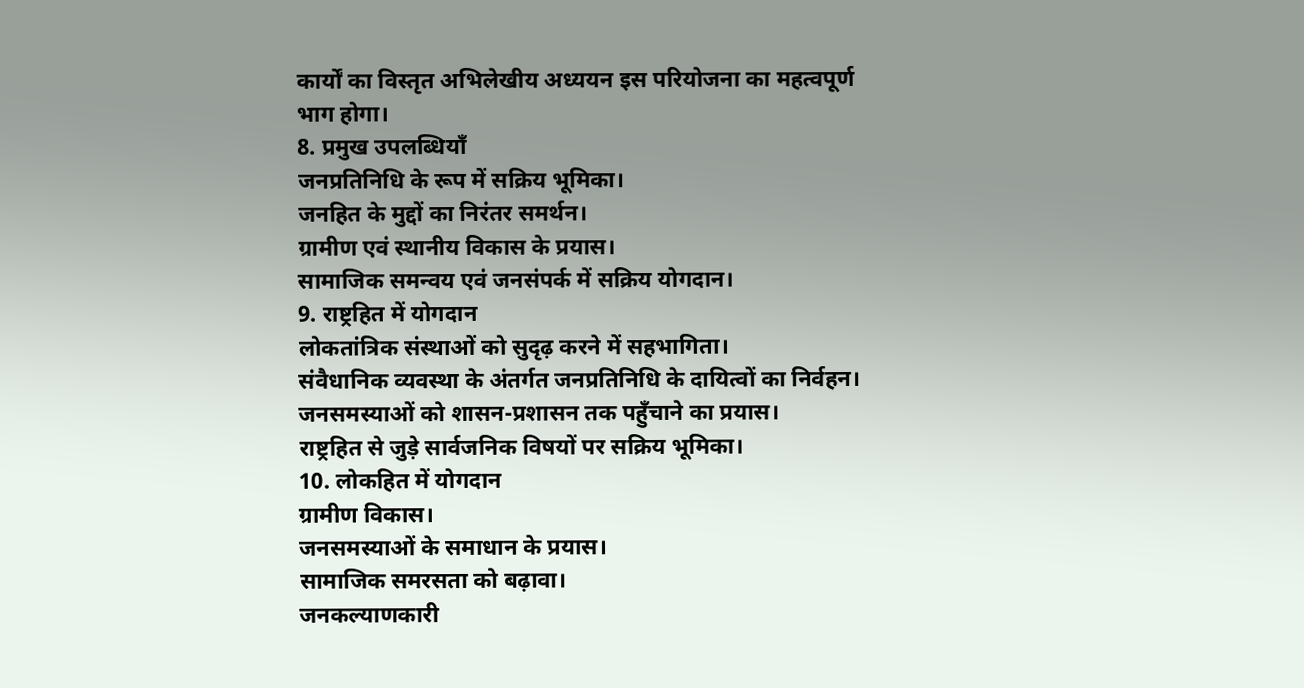कार्यों का विस्तृत अभिलेखीय अध्ययन इस परियोजना का महत्वपूर्ण भाग होगा।
8. प्रमुख उपलब्धियाँ
जनप्रतिनिधि के रूप में सक्रिय भूमिका।
जनहित के मुद्दों का निरंतर समर्थन।
ग्रामीण एवं स्थानीय विकास के प्रयास।
सामाजिक समन्वय एवं जनसंपर्क में सक्रिय योगदान।
9. राष्ट्रहित में योगदान
लोकतांत्रिक संस्थाओं को सुदृढ़ करने में सहभागिता।
संवैधानिक व्यवस्था के अंतर्गत जनप्रतिनिधि के दायित्वों का निर्वहन।
जनसमस्याओं को शासन-प्रशासन तक पहुँचाने का प्रयास।
राष्ट्रहित से जुड़े सार्वजनिक विषयों पर सक्रिय भूमिका।
10. लोकहित में योगदान
ग्रामीण विकास।
जनसमस्याओं के समाधान के प्रयास।
सामाजिक समरसता को बढ़ावा।
जनकल्याणकारी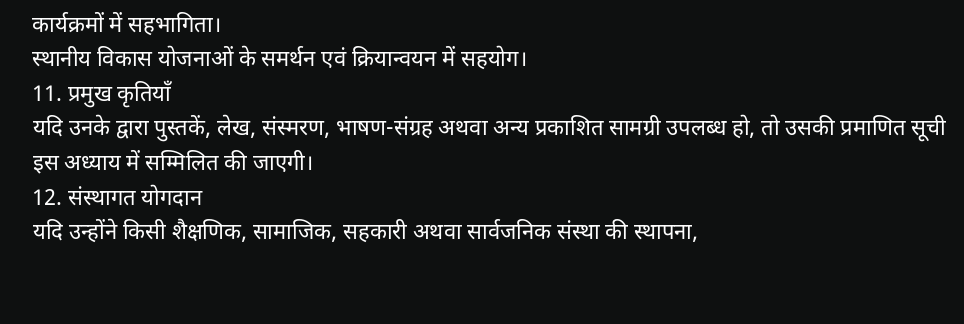कार्यक्रमों में सहभागिता।
स्थानीय विकास योजनाओं के समर्थन एवं क्रियान्वयन में सहयोग।
11. प्रमुख कृतियाँ
यदि उनके द्वारा पुस्तकें, लेख, संस्मरण, भाषण-संग्रह अथवा अन्य प्रकाशित सामग्री उपलब्ध हो, तो उसकी प्रमाणित सूची इस अध्याय में सम्मिलित की जाएगी।
12. संस्थागत योगदान
यदि उन्होंने किसी शैक्षणिक, सामाजिक, सहकारी अथवा सार्वजनिक संस्था की स्थापना,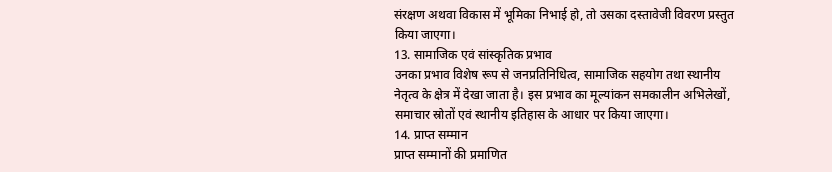संरक्षण अथवा विकास में भूमिका निभाई हो, तो उसका दस्तावेजी विवरण प्रस्तुत किया जाएगा।
13. सामाजिक एवं सांस्कृतिक प्रभाव
उनका प्रभाव विशेष रूप से जनप्रतिनिधित्व, सामाजिक सहयोग तथा स्थानीय नेतृत्व के क्षेत्र में देखा जाता है। इस प्रभाव का मूल्यांकन समकालीन अभिलेखों, समाचार स्रोतों एवं स्थानीय इतिहास के आधार पर किया जाएगा।
14. प्राप्त सम्मान
प्राप्त सम्मानों की प्रमाणित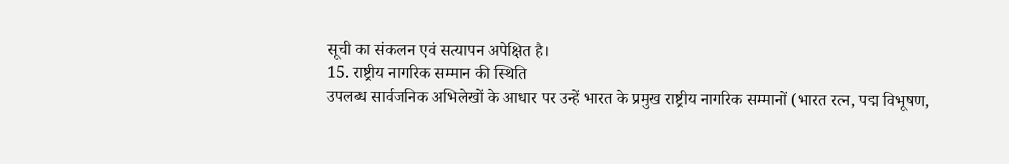सूची का संकलन एवं सत्यापन अपेक्षित है।
15. राष्ट्रीय नागरिक सम्मान की स्थिति
उपलब्ध सार्वजनिक अभिलेखों के आधार पर उन्हें भारत के प्रमुख राष्ट्रीय नागरिक सम्मानों (भारत रत्न, पद्म विभूषण,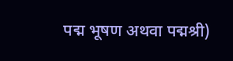पद्म भूषण अथवा पद्मश्री)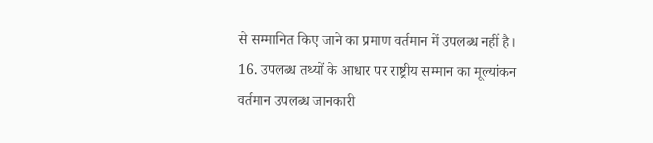से सम्मानित किए जाने का प्रमाण वर्तमान में उपलब्ध नहीं है।
16. उपलब्ध तथ्यों के आधार पर राष्ट्रीय सम्मान का मूल्यांकन
वर्तमान उपलब्ध जानकारी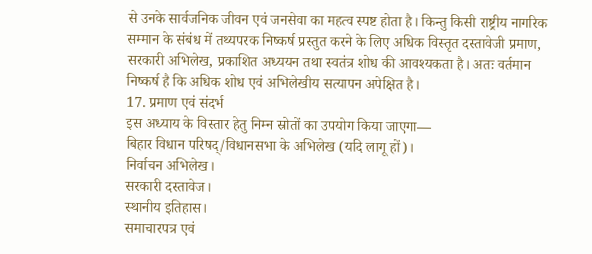से उनके सार्वजनिक जीवन एवं जनसेवा का महत्व स्पष्ट होता है। किन्तु किसी राष्ट्रीय नागरिक सम्मान के संबंध में तथ्यपरक निष्कर्ष प्रस्तुत करने के लिए अधिक विस्तृत दस्तावेजी प्रमाण, सरकारी अभिलेख, प्रकाशित अध्ययन तथा स्वतंत्र शोध की आवश्यकता है। अतः वर्तमान निष्कर्ष है कि अधिक शोध एवं अभिलेखीय सत्यापन अपेक्षित है।
17. प्रमाण एवं संदर्भ
इस अध्याय के विस्तार हेतु निम्न स्रोतों का उपयोग किया जाएगा—
बिहार विधान परिषद्/विधानसभा के अभिलेख (यदि लागू हों)।
निर्वाचन अभिलेख।
सरकारी दस्तावेज।
स्थानीय इतिहास।
समाचारपत्र एवं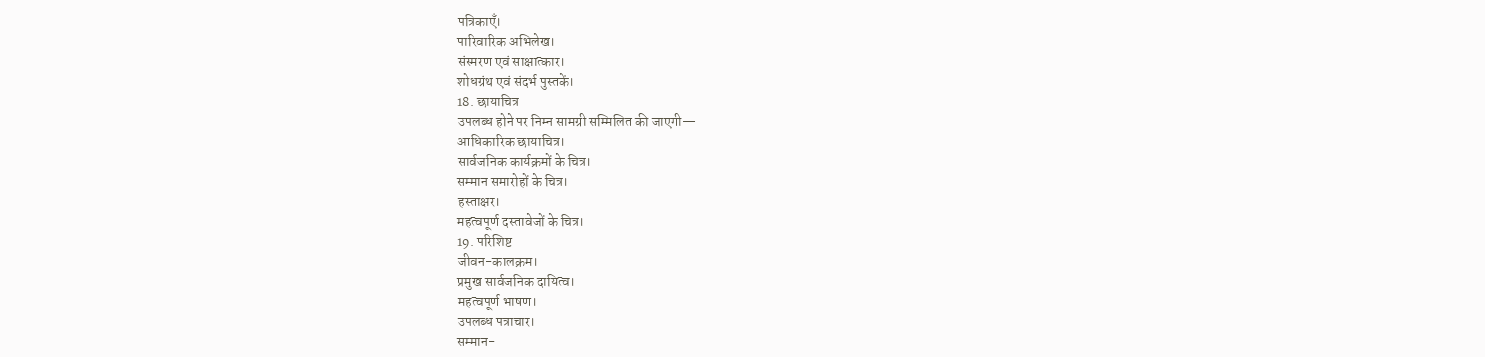पत्रिकाएँ।
पारिवारिक अभिलेख।
संस्मरण एवं साक्षात्कार।
शोधग्रंथ एवं संदर्भ पुस्तकें।
18. छायाचित्र
उपलब्ध होने पर निम्न सामग्री सम्मिलित की जाएगी—
आधिकारिक छायाचित्र।
सार्वजनिक कार्यक्रमों के चित्र।
सम्मान समारोहों के चित्र।
हस्ताक्षर।
महत्वपूर्ण दस्तावेजों के चित्र।
19. परिशिष्ट
जीवन-कालक्रम।
प्रमुख सार्वजनिक दायित्व।
महत्वपूर्ण भाषण।
उपलब्ध पत्राचार।
सम्मान-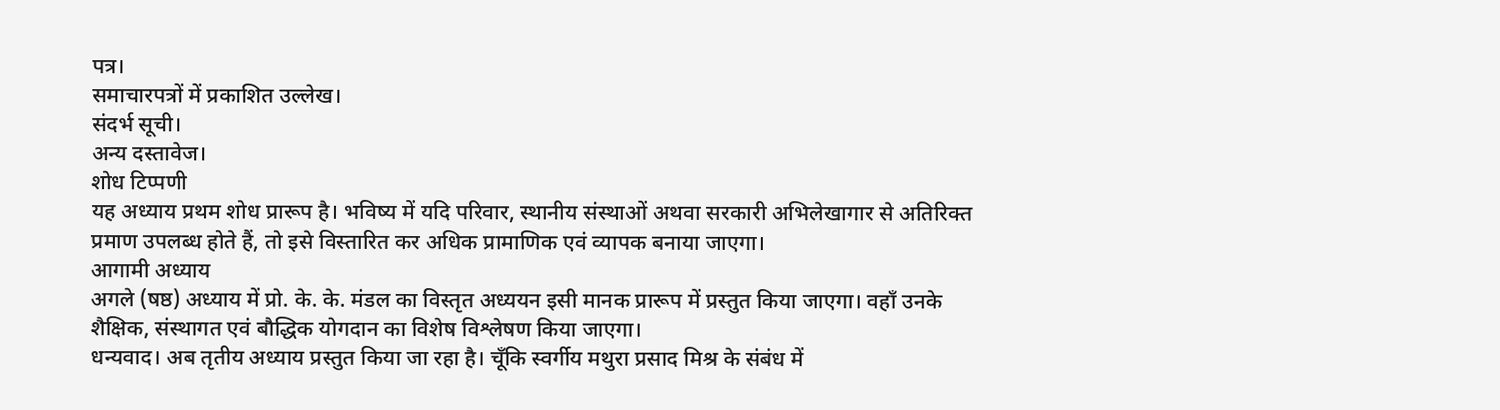पत्र।
समाचारपत्रों में प्रकाशित उल्लेख।
संदर्भ सूची।
अन्य दस्तावेज।
शोध टिप्पणी
यह अध्याय प्रथम शोध प्रारूप है। भविष्य में यदि परिवार, स्थानीय संस्थाओं अथवा सरकारी अभिलेखागार से अतिरिक्त प्रमाण उपलब्ध होते हैं, तो इसे विस्तारित कर अधिक प्रामाणिक एवं व्यापक बनाया जाएगा।
आगामी अध्याय
अगले (षष्ठ) अध्याय में प्रो. के. के. मंडल का विस्तृत अध्ययन इसी मानक प्रारूप में प्रस्तुत किया जाएगा। वहाँ उनके शैक्षिक, संस्थागत एवं बौद्धिक योगदान का विशेष विश्लेषण किया जाएगा।
धन्यवाद। अब तृतीय अध्याय प्रस्तुत किया जा रहा है। चूँकि स्वर्गीय मथुरा प्रसाद मिश्र के संबंध में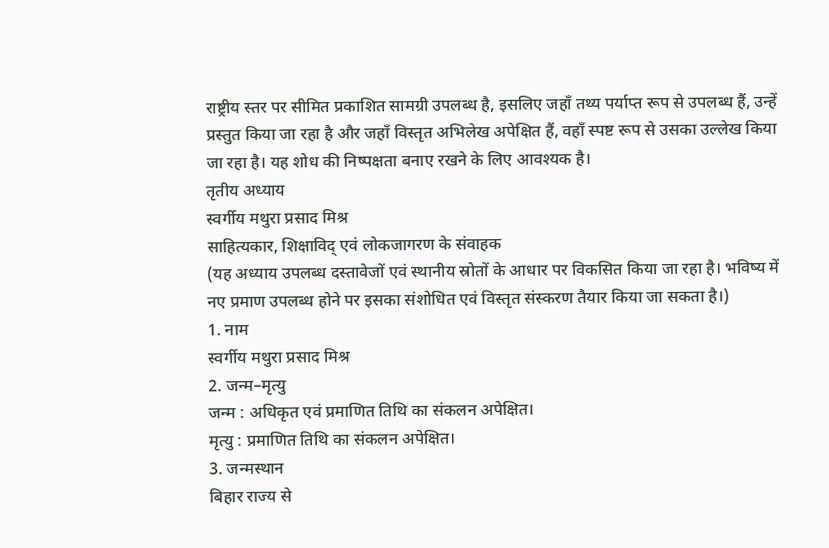राष्ट्रीय स्तर पर सीमित प्रकाशित सामग्री उपलब्ध है, इसलिए जहाँ तथ्य पर्याप्त रूप से उपलब्ध हैं, उन्हें प्रस्तुत किया जा रहा है और जहाँ विस्तृत अभिलेख अपेक्षित हैं, वहाँ स्पष्ट रूप से उसका उल्लेख किया जा रहा है। यह शोध की निष्पक्षता बनाए रखने के लिए आवश्यक है।
तृतीय अध्याय
स्वर्गीय मथुरा प्रसाद मिश्र
साहित्यकार, शिक्षाविद् एवं लोकजागरण के संवाहक
(यह अध्याय उपलब्ध दस्तावेजों एवं स्थानीय स्रोतों के आधार पर विकसित किया जा रहा है। भविष्य में नए प्रमाण उपलब्ध होने पर इसका संशोधित एवं विस्तृत संस्करण तैयार किया जा सकता है।)
1. नाम
स्वर्गीय मथुरा प्रसाद मिश्र
2. जन्म–मृत्यु
जन्म : अधिकृत एवं प्रमाणित तिथि का संकलन अपेक्षित।
मृत्यु : प्रमाणित तिथि का संकलन अपेक्षित।
3. जन्मस्थान
बिहार राज्य से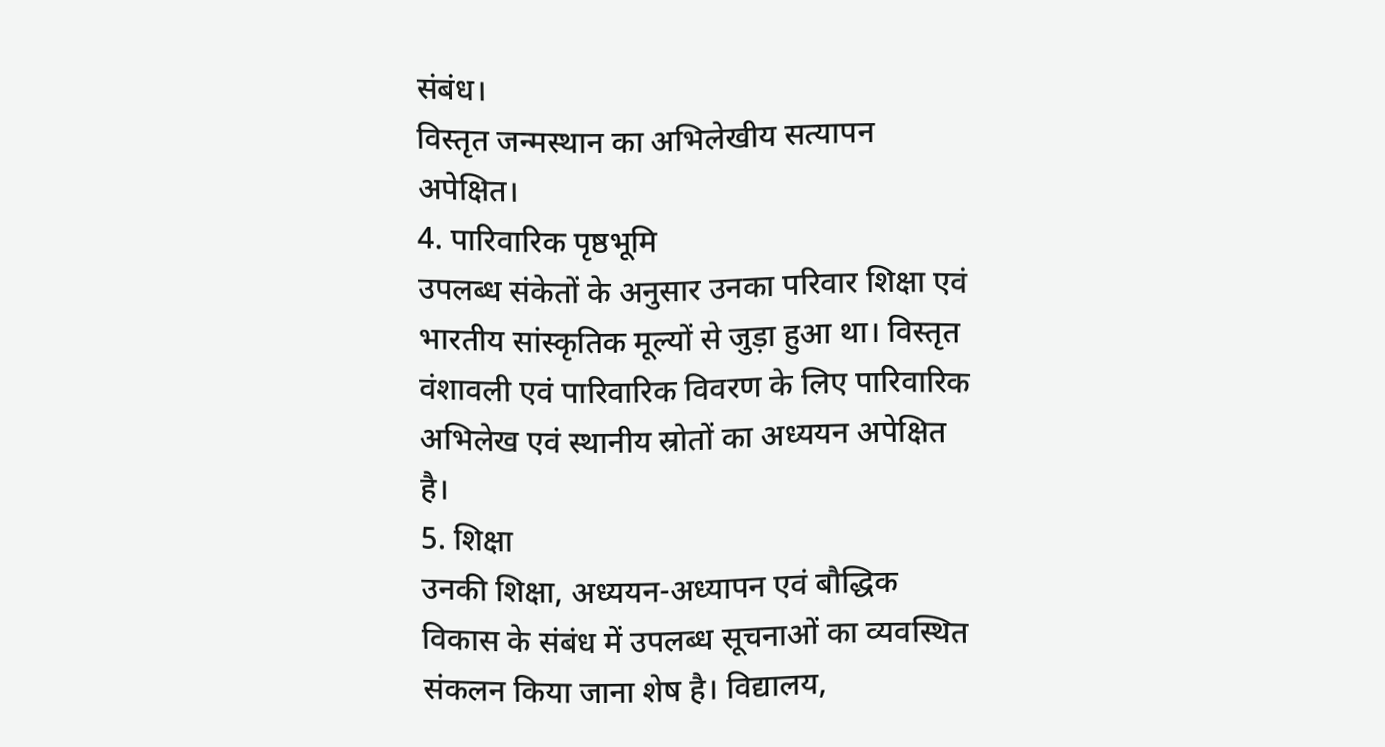संबंध।
विस्तृत जन्मस्थान का अभिलेखीय सत्यापन अपेक्षित।
4. पारिवारिक पृष्ठभूमि
उपलब्ध संकेतों के अनुसार उनका परिवार शिक्षा एवं भारतीय सांस्कृतिक मूल्यों से जुड़ा हुआ था। विस्तृत वंशावली एवं पारिवारिक विवरण के लिए पारिवारिक अभिलेख एवं स्थानीय स्रोतों का अध्ययन अपेक्षित है।
5. शिक्षा
उनकी शिक्षा, अध्ययन-अध्यापन एवं बौद्धिक विकास के संबंध में उपलब्ध सूचनाओं का व्यवस्थित संकलन किया जाना शेष है। विद्यालय,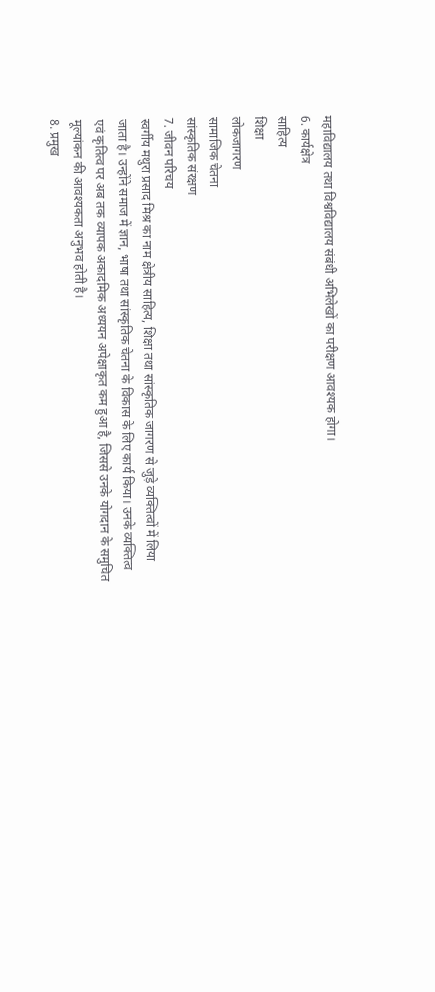महाविद्यालय तथा विश्वविद्यालय संबंधी अभिलेखों का परीक्षण आवश्यक होगा।
6. कार्यक्षेत्र
साहित्य
शिक्षा
लोकजागरण
सामाजिक चेतना
सांस्कृतिक संरक्षण
7. जीवन परिचय
स्वर्गीय मथुरा प्रसाद मिश्र का नाम क्षेत्रीय साहित्य, शिक्षा तथा सांस्कृतिक जागरण से जुड़े व्यक्तित्वों में लिया जाता है। उन्होंने समाज में ज्ञान, भाषा तथा सांस्कृतिक चेतना के विकास के लिए कार्य किया। उनके व्यक्तित्व एवं कृतित्व पर अब तक व्यापक अकादमिक अध्ययन अपेक्षाकृत कम हुआ है, जिससे उनके योगदान के समुचित मूल्यांकन की आवश्यकता अनुभव होती है।
8. प्रमुख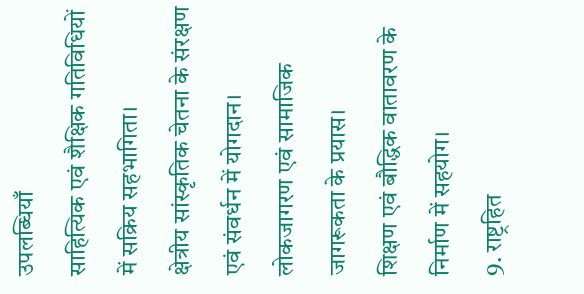उपलब्धियाँ
साहित्यिक एवं शैक्षिक गतिविधियों में सक्रिय सहभागिता।
क्षेत्रीय सांस्कृतिक चेतना के संरक्षण एवं संवर्धन में योगदान।
लोकजागरण एवं सामाजिक जागरूकता के प्रयास।
शिक्षण एवं बौद्धिक वातावरण के निर्माण में सहयोग।
9. राष्ट्रहित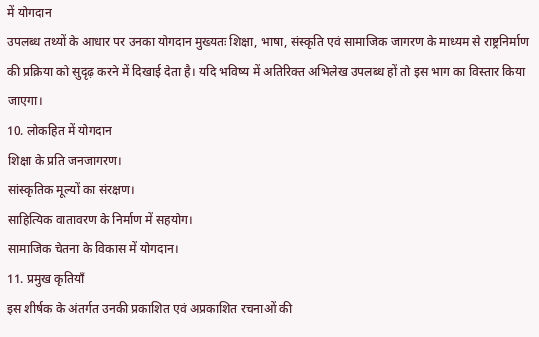में योगदान
उपलब्ध तथ्यों के आधार पर उनका योगदान मुख्यतः शिक्षा, भाषा, संस्कृति एवं सामाजिक जागरण के माध्यम से राष्ट्रनिर्माण की प्रक्रिया को सुदृढ़ करने में दिखाई देता है। यदि भविष्य में अतिरिक्त अभिलेख उपलब्ध हों तो इस भाग का विस्तार किया जाएगा।
10. लोकहित में योगदान
शिक्षा के प्रति जनजागरण।
सांस्कृतिक मूल्यों का संरक्षण।
साहित्यिक वातावरण के निर्माण में सहयोग।
सामाजिक चेतना के विकास में योगदान।
11. प्रमुख कृतियाँ
इस शीर्षक के अंतर्गत उनकी प्रकाशित एवं अप्रकाशित रचनाओं की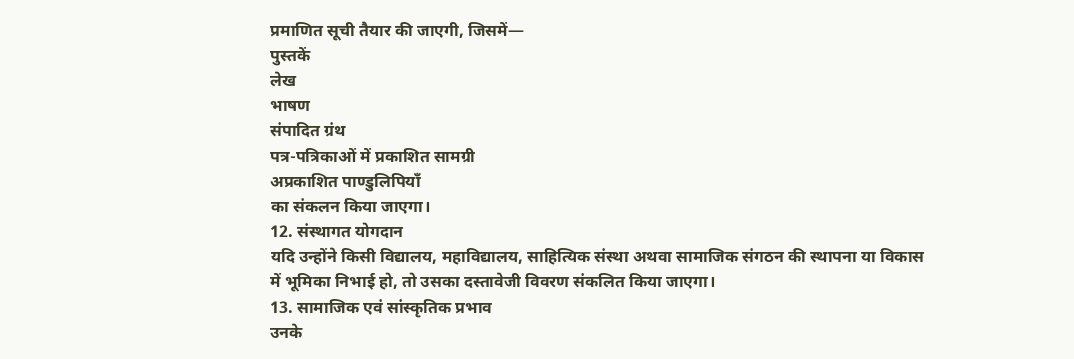प्रमाणित सूची तैयार की जाएगी, जिसमें—
पुस्तकें
लेख
भाषण
संपादित ग्रंथ
पत्र-पत्रिकाओं में प्रकाशित सामग्री
अप्रकाशित पाण्डुलिपियाँ
का संकलन किया जाएगा।
12. संस्थागत योगदान
यदि उन्होंने किसी विद्यालय, महाविद्यालय, साहित्यिक संस्था अथवा सामाजिक संगठन की स्थापना या विकास में भूमिका निभाई हो, तो उसका दस्तावेजी विवरण संकलित किया जाएगा।
13. सामाजिक एवं सांस्कृतिक प्रभाव
उनके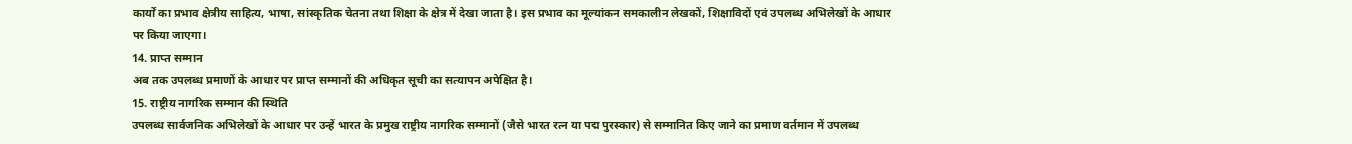कार्यों का प्रभाव क्षेत्रीय साहित्य, भाषा, सांस्कृतिक चेतना तथा शिक्षा के क्षेत्र में देखा जाता है। इस प्रभाव का मूल्यांकन समकालीन लेखकों, शिक्षाविदों एवं उपलब्ध अभिलेखों के आधार पर किया जाएगा।
14. प्राप्त सम्मान
अब तक उपलब्ध प्रमाणों के आधार पर प्राप्त सम्मानों की अधिकृत सूची का सत्यापन अपेक्षित है।
15. राष्ट्रीय नागरिक सम्मान की स्थिति
उपलब्ध सार्वजनिक अभिलेखों के आधार पर उन्हें भारत के प्रमुख राष्ट्रीय नागरिक सम्मानों (जैसे भारत रत्न या पद्म पुरस्कार) से सम्मानित किए जाने का प्रमाण वर्तमान में उपलब्ध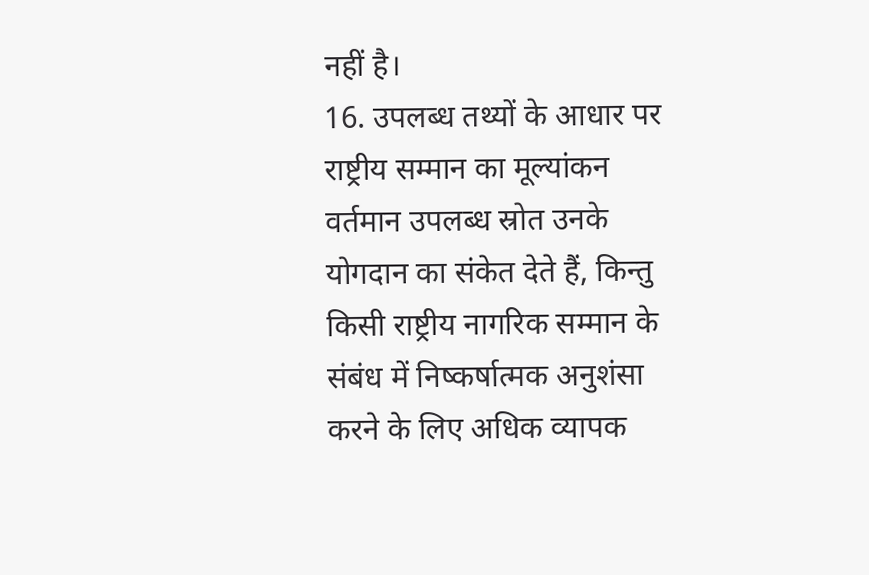नहीं है।
16. उपलब्ध तथ्यों के आधार पर राष्ट्रीय सम्मान का मूल्यांकन
वर्तमान उपलब्ध स्रोत उनके योगदान का संकेत देते हैं, किन्तु किसी राष्ट्रीय नागरिक सम्मान के संबंध में निष्कर्षात्मक अनुशंसा करने के लिए अधिक व्यापक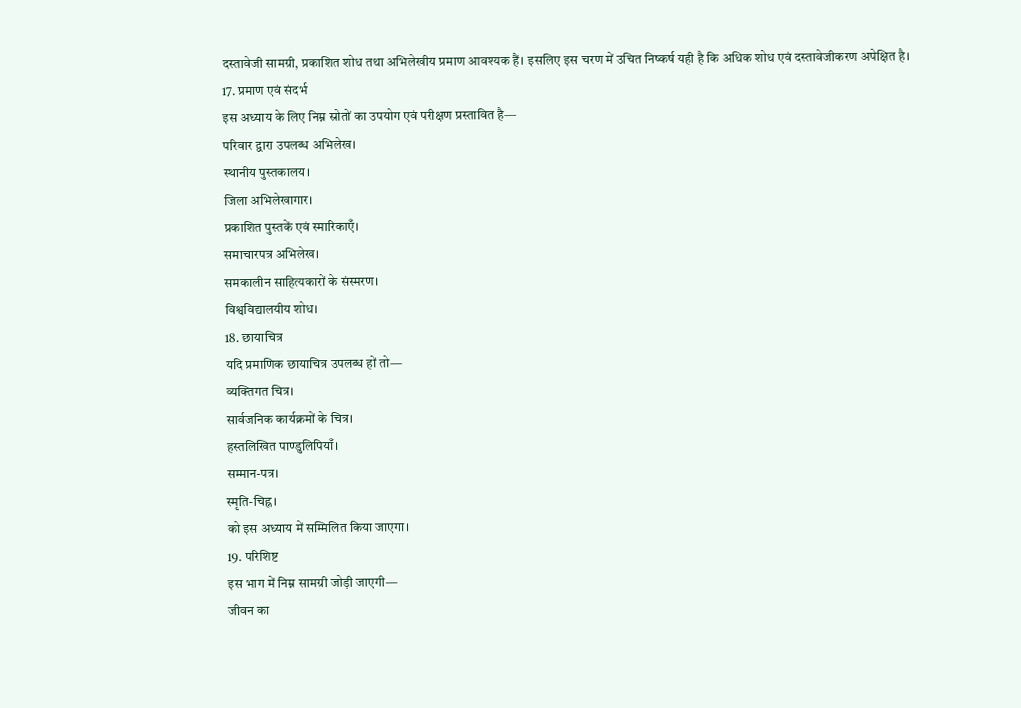दस्तावेजी सामग्री, प्रकाशित शोध तथा अभिलेखीय प्रमाण आवश्यक हैं। इसलिए इस चरण में उचित निष्कर्ष यही है कि अधिक शोध एवं दस्तावेजीकरण अपेक्षित है।
17. प्रमाण एवं संदर्भ
इस अध्याय के लिए निम्न स्रोतों का उपयोग एवं परीक्षण प्रस्तावित है—
परिवार द्वारा उपलब्ध अभिलेख।
स्थानीय पुस्तकालय।
जिला अभिलेखागार।
प्रकाशित पुस्तकें एवं स्मारिकाएँ।
समाचारपत्र अभिलेख।
समकालीन साहित्यकारों के संस्मरण।
विश्वविद्यालयीय शोध।
18. छायाचित्र
यदि प्रमाणिक छायाचित्र उपलब्ध हों तो—
व्यक्तिगत चित्र।
सार्वजनिक कार्यक्रमों के चित्र।
हस्तलिखित पाण्डुलिपियाँ।
सम्मान-पत्र।
स्मृति-चिह्न।
को इस अध्याय में सम्मिलित किया जाएगा।
19. परिशिष्ट
इस भाग में निम्न सामग्री जोड़ी जाएगी—
जीवन का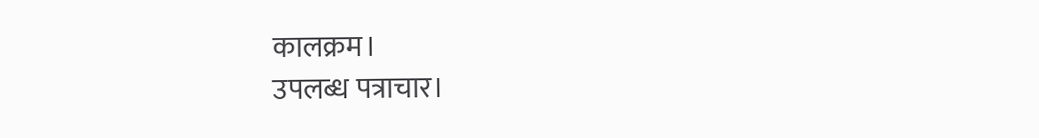कालक्रम।
उपलब्ध पत्राचार।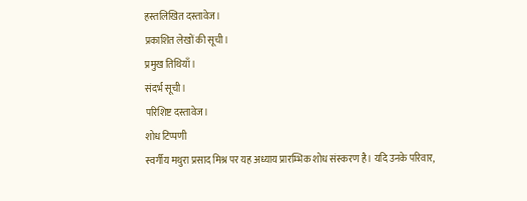हस्तलिखित दस्तावेज।
प्रकाशित लेखों की सूची।
प्रमुख तिथियाँ।
संदर्भ सूची।
परिशिष्ट दस्तावेज।
शोध टिप्पणी
स्वर्गीय मथुरा प्रसाद मिश्र पर यह अध्याय प्रारम्भिक शोध संस्करण है। यदि उनके परिवार,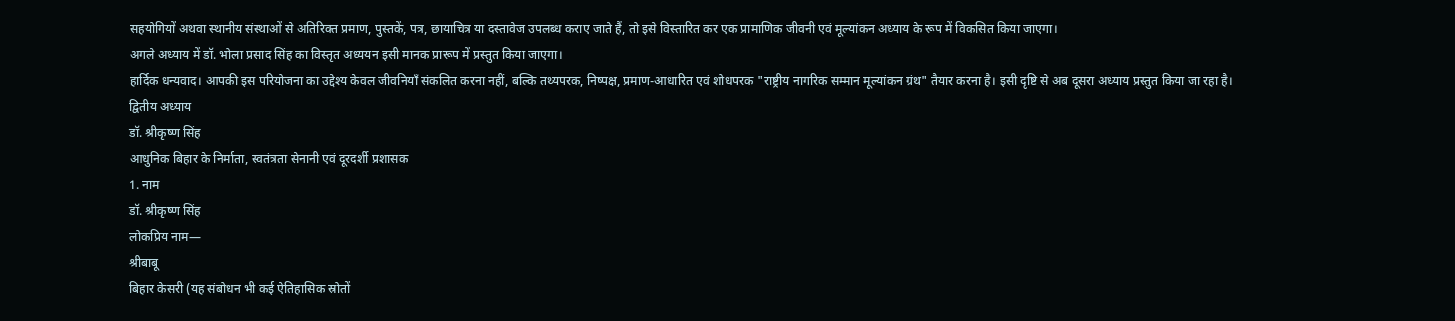सहयोगियों अथवा स्थानीय संस्थाओं से अतिरिक्त प्रमाण, पुस्तकें, पत्र, छायाचित्र या दस्तावेज उपलब्ध कराए जाते हैं, तो इसे विस्तारित कर एक प्रामाणिक जीवनी एवं मूल्यांकन अध्याय के रूप में विकसित किया जाएगा।
अगले अध्याय में डॉ. भोला प्रसाद सिंह का विस्तृत अध्ययन इसी मानक प्रारूप में प्रस्तुत किया जाएगा।
हार्दिक धन्यवाद। आपकी इस परियोजना का उद्देश्य केवल जीवनियाँ संकलित करना नहीं, बल्कि तथ्यपरक, निष्पक्ष, प्रमाण-आधारित एवं शोधपरक "राष्ट्रीय नागरिक सम्मान मूल्यांकन ग्रंथ" तैयार करना है। इसी दृष्टि से अब दूसरा अध्याय प्रस्तुत किया जा रहा है।
द्वितीय अध्याय
डॉ. श्रीकृष्ण सिंह
आधुनिक बिहार के निर्माता, स्वतंत्रता सेनानी एवं दूरदर्शी प्रशासक
1. नाम
डॉ. श्रीकृष्ण सिंह
लोकप्रिय नाम—
श्रीबाबू
बिहार केसरी (यह संबोधन भी कई ऐतिहासिक स्रोतों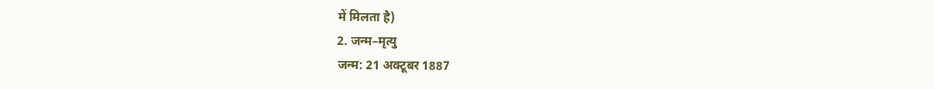में मिलता है)
2. जन्म–मृत्यु
जन्म: 21 अक्टूबर 1887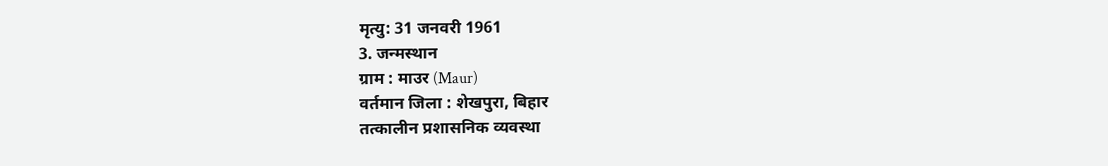मृत्यु: 31 जनवरी 1961
3. जन्मस्थान
ग्राम : माउर (Maur)
वर्तमान जिला : शेखपुरा, बिहार
तत्कालीन प्रशासनिक व्यवस्था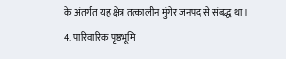के अंतर्गत यह क्षेत्र तत्कालीन मुंगेर जनपद से संबद्ध था।
4. पारिवारिक पृष्ठभूमि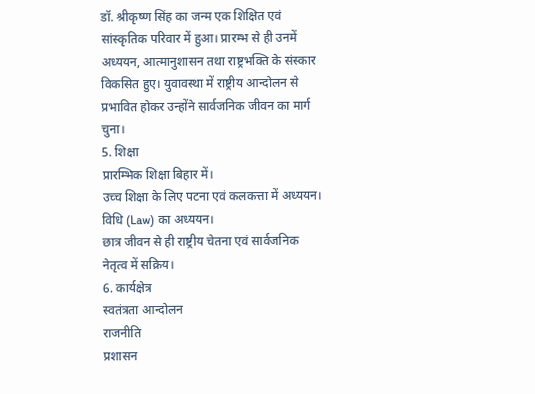डॉ. श्रीकृष्ण सिंह का जन्म एक शिक्षित एवं सांस्कृतिक परिवार में हुआ। प्रारम्भ से ही उनमें अध्ययन, आत्मानुशासन तथा राष्ट्रभक्ति के संस्कार विकसित हुए। युवावस्था में राष्ट्रीय आन्दोलन से प्रभावित होकर उन्होंने सार्वजनिक जीवन का मार्ग चुना।
5. शिक्षा
प्रारम्भिक शिक्षा बिहार में।
उच्च शिक्षा के लिए पटना एवं कलकत्ता में अध्ययन।
विधि (Law) का अध्ययन।
छात्र जीवन से ही राष्ट्रीय चेतना एवं सार्वजनिक नेतृत्व में सक्रिय।
6. कार्यक्षेत्र
स्वतंत्रता आन्दोलन
राजनीति
प्रशासन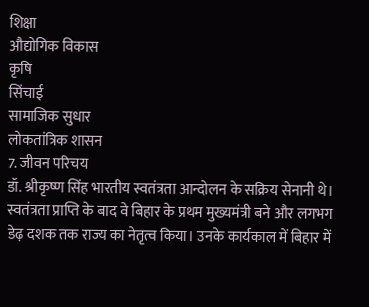शिक्षा
औद्योगिक विकास
कृषि
सिंचाई
सामाजिक सुधार
लोकतांत्रिक शासन
7. जीवन परिचय
डॉ. श्रीकृष्ण सिंह भारतीय स्वतंत्रता आन्दोलन के सक्रिय सेनानी थे। स्वतंत्रता प्राप्ति के बाद वे बिहार के प्रथम मुख्यमंत्री बने और लगभग डेढ़ दशक तक राज्य का नेतृत्व किया। उनके कार्यकाल में बिहार में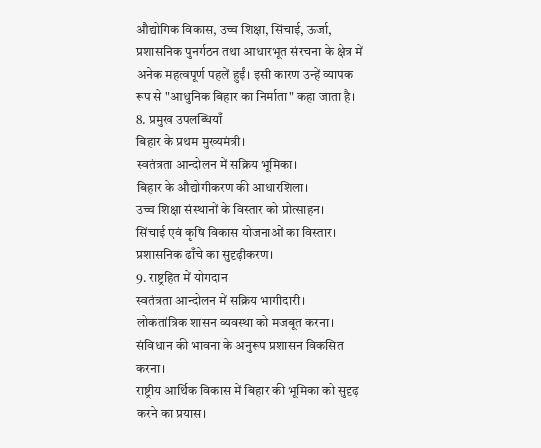औद्योगिक विकास, उच्च शिक्षा, सिंचाई, ऊर्जा, प्रशासनिक पुनर्गठन तथा आधारभूत संरचना के क्षेत्र में अनेक महत्वपूर्ण पहलें हुईं। इसी कारण उन्हें व्यापक रूप से "आधुनिक बिहार का निर्माता" कहा जाता है।
8. प्रमुख उपलब्धियाँ
बिहार के प्रथम मुख्यमंत्री।
स्वतंत्रता आन्दोलन में सक्रिय भूमिका।
बिहार के औद्योगीकरण की आधारशिला।
उच्च शिक्षा संस्थानों के विस्तार को प्रोत्साहन।
सिंचाई एवं कृषि विकास योजनाओं का विस्तार।
प्रशासनिक ढाँचे का सुदृढ़ीकरण।
9. राष्ट्रहित में योगदान
स्वतंत्रता आन्दोलन में सक्रिय भागीदारी।
लोकतांत्रिक शासन व्यवस्था को मजबूत करना।
संविधान की भावना के अनुरूप प्रशासन विकसित करना।
राष्ट्रीय आर्थिक विकास में बिहार की भूमिका को सुदृढ़ करने का प्रयास।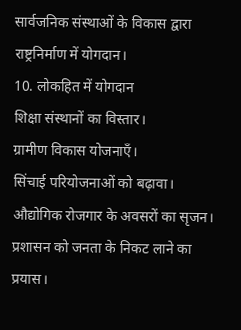सार्वजनिक संस्थाओं के विकास द्वारा राष्ट्रनिर्माण में योगदान।
10. लोकहित में योगदान
शिक्षा संस्थानों का विस्तार।
ग्रामीण विकास योजनाएँ।
सिंचाई परियोजनाओं को बढ़ावा।
औद्योगिक रोजगार के अवसरों का सृजन।
प्रशासन को जनता के निकट लाने का प्रयास।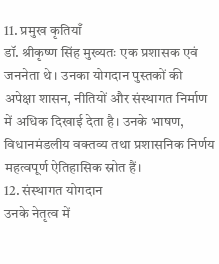11. प्रमुख कृतियाँ
डॉ. श्रीकृष्ण सिंह मुख्यतः एक प्रशासक एवं जननेता थे। उनका योगदान पुस्तकों की अपेक्षा शासन, नीतियों और संस्थागत निर्माण में अधिक दिखाई देता है। उनके भाषण, विधानमंडलीय वक्तव्य तथा प्रशासनिक निर्णय महत्वपूर्ण ऐतिहासिक स्रोत हैं।
12. संस्थागत योगदान
उनके नेतृत्व में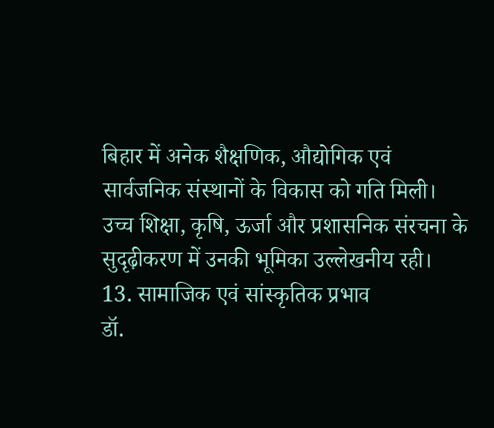बिहार में अनेक शैक्षणिक, औद्योगिक एवं सार्वजनिक संस्थानों के विकास को गति मिली। उच्च शिक्षा, कृषि, ऊर्जा और प्रशासनिक संरचना के सुदृढ़ीकरण में उनकी भूमिका उल्लेखनीय रही।
13. सामाजिक एवं सांस्कृतिक प्रभाव
डॉ.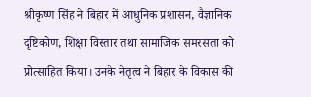श्रीकृष्ण सिंह ने बिहार में आधुनिक प्रशासन, वैज्ञानिक दृष्टिकोण, शिक्षा विस्तार तथा सामाजिक समरसता को प्रोत्साहित किया। उनके नेतृत्व ने बिहार के विकास की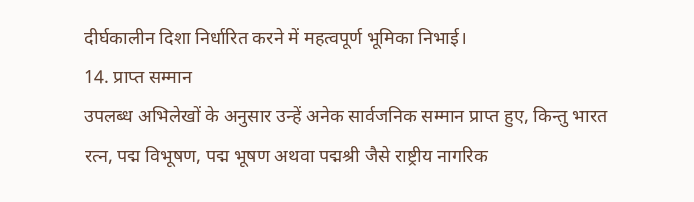दीर्घकालीन दिशा निर्धारित करने में महत्वपूर्ण भूमिका निभाई।
14. प्राप्त सम्मान
उपलब्ध अभिलेखों के अनुसार उन्हें अनेक सार्वजनिक सम्मान प्राप्त हुए, किन्तु भारत रत्न, पद्म विभूषण, पद्म भूषण अथवा पद्मश्री जैसे राष्ट्रीय नागरिक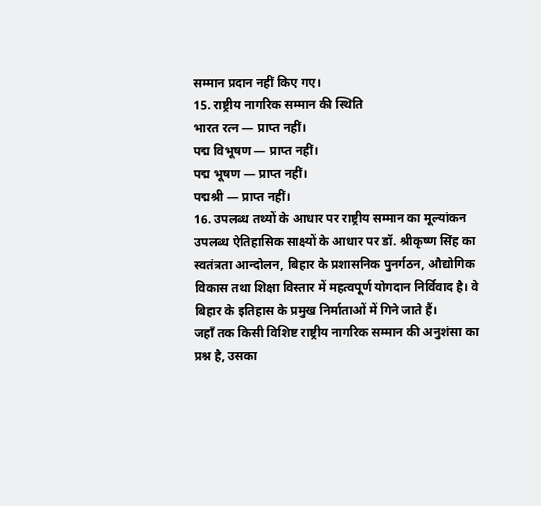सम्मान प्रदान नहीं किए गए।
15. राष्ट्रीय नागरिक सम्मान की स्थिति
भारत रत्न — प्राप्त नहीं।
पद्म विभूषण — प्राप्त नहीं।
पद्म भूषण — प्राप्त नहीं।
पद्मश्री — प्राप्त नहीं।
16. उपलब्ध तथ्यों के आधार पर राष्ट्रीय सम्मान का मूल्यांकन
उपलब्ध ऐतिहासिक साक्ष्यों के आधार पर डॉ. श्रीकृष्ण सिंह का स्वतंत्रता आन्दोलन, बिहार के प्रशासनिक पुनर्गठन, औद्योगिक विकास तथा शिक्षा विस्तार में महत्वपूर्ण योगदान निर्विवाद है। वे बिहार के इतिहास के प्रमुख निर्माताओं में गिने जाते हैं।
जहाँ तक किसी विशिष्ट राष्ट्रीय नागरिक सम्मान की अनुशंसा का प्रश्न है, उसका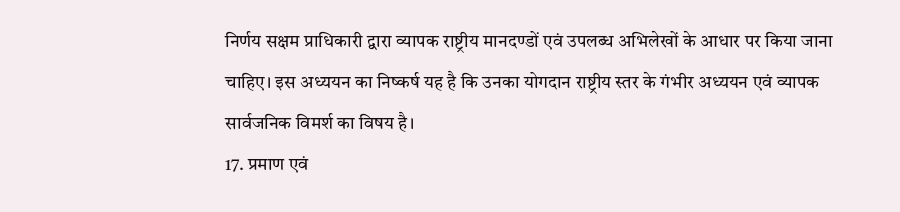निर्णय सक्षम प्राधिकारी द्वारा व्यापक राष्ट्रीय मानदण्डों एवं उपलब्ध अभिलेखों के आधार पर किया जाना चाहिए। इस अध्ययन का निष्कर्ष यह है कि उनका योगदान राष्ट्रीय स्तर के गंभीर अध्ययन एवं व्यापक सार्वजनिक विमर्श का विषय है।
17. प्रमाण एवं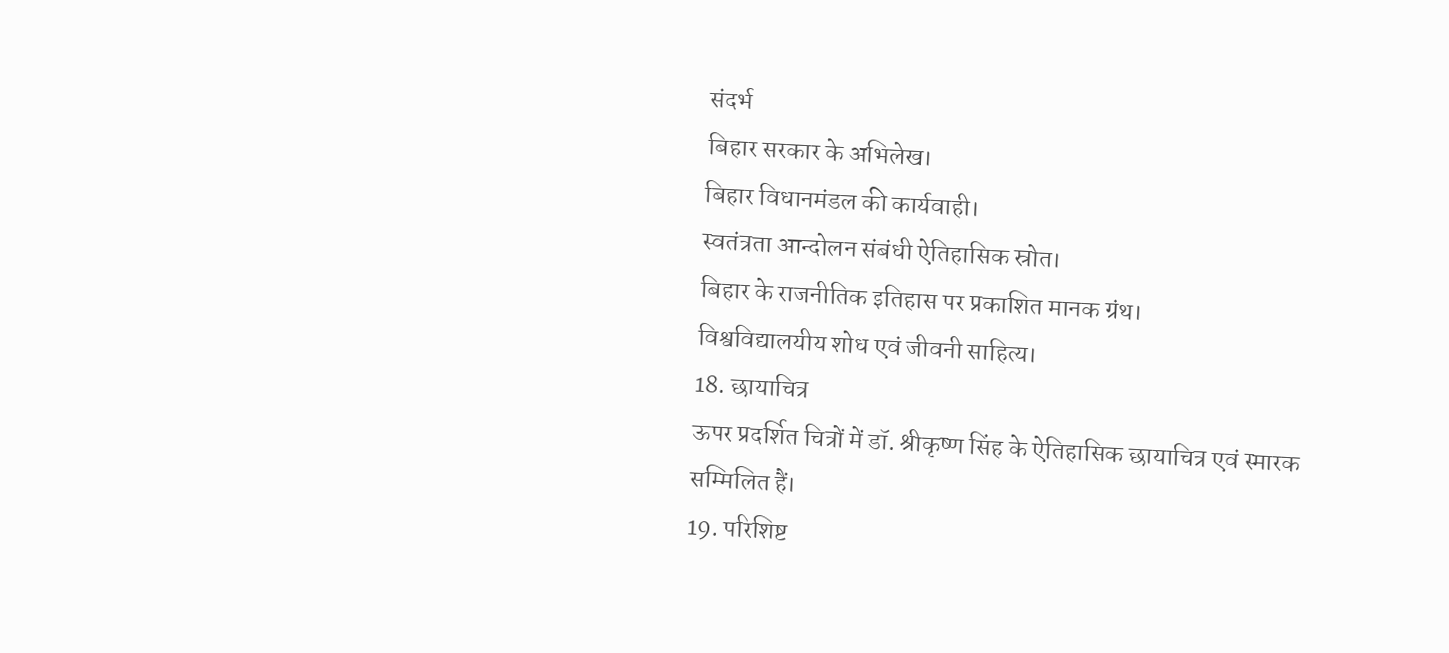संदर्भ
बिहार सरकार के अभिलेख।
बिहार विधानमंडल की कार्यवाही।
स्वतंत्रता आन्दोलन संबंधी ऐतिहासिक स्रोत।
बिहार के राजनीतिक इतिहास पर प्रकाशित मानक ग्रंथ।
विश्वविद्यालयीय शोध एवं जीवनी साहित्य।
18. छायाचित्र
ऊपर प्रदर्शित चित्रों में डॉ. श्रीकृष्ण सिंह के ऐतिहासिक छायाचित्र एवं स्मारक सम्मिलित हैं।
19. परिशिष्ट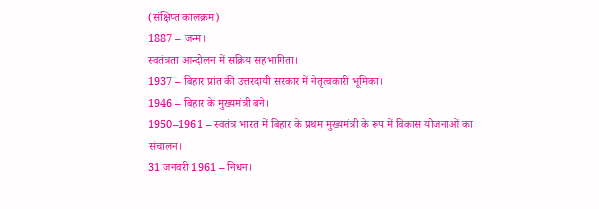(संक्षिप्त कालक्रम)
1887 – जन्म।
स्वतंत्रता आन्दोलन में सक्रिय सहभागिता।
1937 – बिहार प्रांत की उत्तरदायी सरकार में नेतृत्वकारी भूमिका।
1946 – बिहार के मुख्यमंत्री बने।
1950–1961 – स्वतंत्र भारत में बिहार के प्रथम मुख्यमंत्री के रूप में विकास योजनाओं का संचालन।
31 जनवरी 1961 – निधन।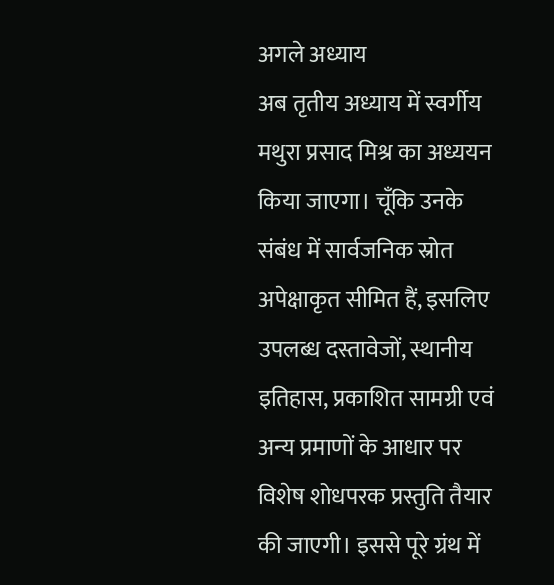अगले अध्याय
अब तृतीय अध्याय में स्वर्गीय मथुरा प्रसाद मिश्र का अध्ययन किया जाएगा। चूँकि उनके संबंध में सार्वजनिक स्रोत अपेक्षाकृत सीमित हैं, इसलिए उपलब्ध दस्तावेजों, स्थानीय इतिहास, प्रकाशित सामग्री एवं अन्य प्रमाणों के आधार पर विशेष शोधपरक प्रस्तुति तैयार की जाएगी। इससे पूरे ग्रंथ में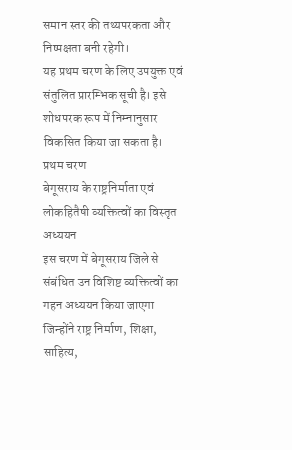समान स्तर की तथ्यपरकता और निष्पक्षता बनी रहेगी।
यह प्रथम चरण के लिए उपयुक्त एवं संतुलित प्रारम्भिक सूची है। इसे शोधपरक रूप में निम्नानुसार विकसित किया जा सकता है।
प्रथम चरण
बेगूसराय के राष्ट्रनिर्माता एवं लोकहितैषी व्यक्तित्वों का विस्तृत अध्ययन
इस चरण में बेगूसराय जिले से संबंधित उन विशिष्ट व्यक्तित्वों का गहन अध्ययन किया जाएगा जिन्होंने राष्ट्र निर्माण, शिक्षा, साहित्य,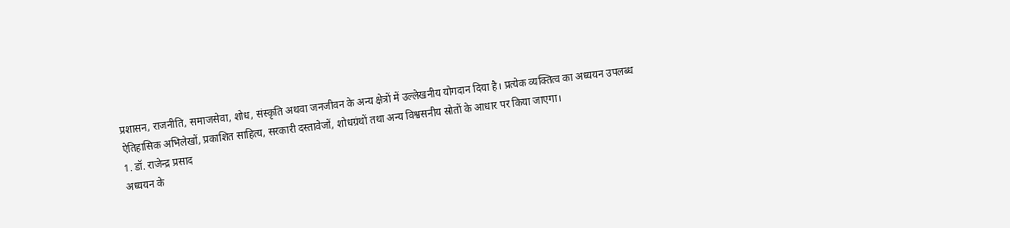प्रशासन, राजनीति, समाजसेवा, शोध, संस्कृति अथवा जनजीवन के अन्य क्षेत्रों में उल्लेखनीय योगदान दिया है। प्रत्येक व्यक्तित्व का अध्ययन उपलब्ध ऐतिहासिक अभिलेखों, प्रकाशित साहित्य, सरकारी दस्तावेजों, शोधग्रंथों तथा अन्य विश्वसनीय स्रोतों के आधार पर किया जाएगा।
1. डॉ. राजेन्द्र प्रसाद
अध्ययन के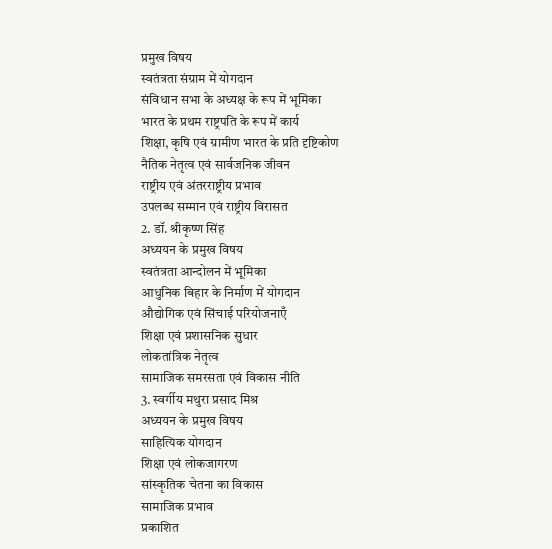प्रमुख विषय
स्वतंत्रता संग्राम में योगदान
संविधान सभा के अध्यक्ष के रूप में भूमिका
भारत के प्रथम राष्ट्रपति के रूप में कार्य
शिक्षा, कृषि एवं ग्रामीण भारत के प्रति दृष्टिकोण
नैतिक नेतृत्व एवं सार्वजनिक जीवन
राष्ट्रीय एवं अंतरराष्ट्रीय प्रभाव
उपलब्ध सम्मान एवं राष्ट्रीय विरासत
2. डॉ. श्रीकृष्ण सिंह
अध्ययन के प्रमुख विषय
स्वतंत्रता आन्दोलन में भूमिका
आधुनिक बिहार के निर्माण में योगदान
औद्योगिक एवं सिंचाई परियोजनाएँ
शिक्षा एवं प्रशासनिक सुधार
लोकतांत्रिक नेतृत्व
सामाजिक समरसता एवं विकास नीति
3. स्वर्गीय मथुरा प्रसाद मिश्र
अध्ययन के प्रमुख विषय
साहित्यिक योगदान
शिक्षा एवं लोकजागरण
सांस्कृतिक चेतना का विकास
सामाजिक प्रभाव
प्रकाशित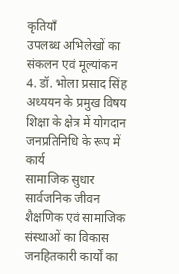कृतियाँ
उपलब्ध अभिलेखों का संकलन एवं मूल्यांकन
4. डॉ. भोला प्रसाद सिंह
अध्ययन के प्रमुख विषय
शिक्षा के क्षेत्र में योगदान
जनप्रतिनिधि के रूप में कार्य
सामाजिक सुधार
सार्वजनिक जीवन
शैक्षणिक एवं सामाजिक संस्थाओं का विकास
जनहितकारी कार्यों का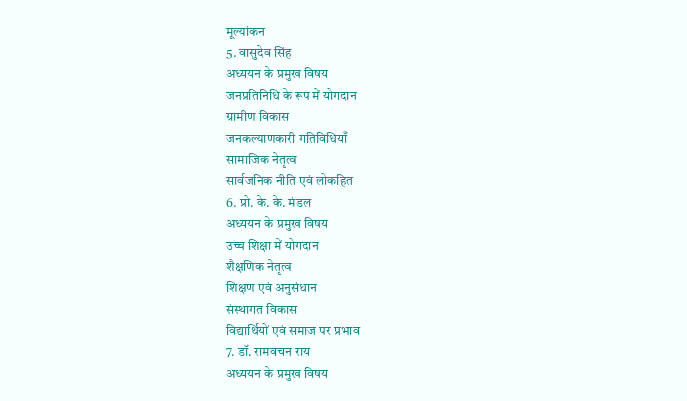मूल्यांकन
5. वासुदेव सिंह
अध्ययन के प्रमुख विषय
जनप्रतिनिधि के रूप में योगदान
ग्रामीण विकास
जनकल्याणकारी गतिविधियाँ
सामाजिक नेतृत्व
सार्वजनिक नीति एवं लोकहित
6. प्रो. के. के. मंडल
अध्ययन के प्रमुख विषय
उच्च शिक्षा में योगदान
शैक्षणिक नेतृत्व
शिक्षण एवं अनुसंधान
संस्थागत विकास
विद्यार्थियों एवं समाज पर प्रभाव
7. डॉ. रामवचन राय
अध्ययन के प्रमुख विषय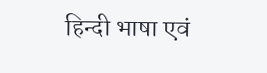हिन्दी भाषा एवं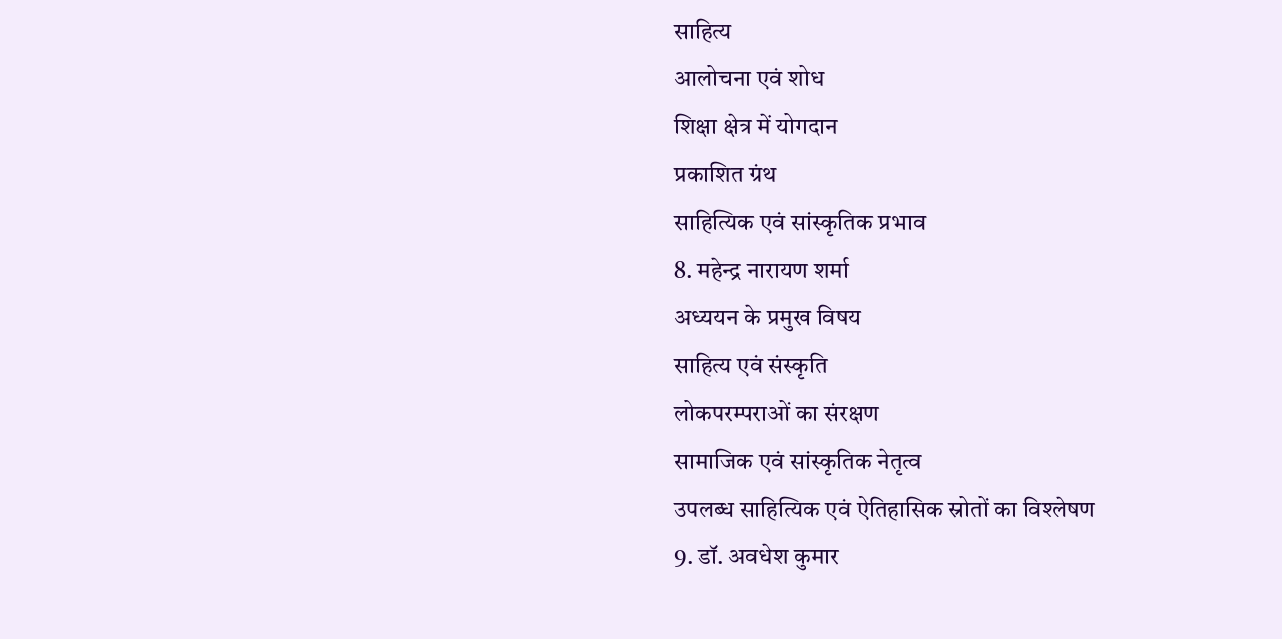साहित्य
आलोचना एवं शोध
शिक्षा क्षेत्र में योगदान
प्रकाशित ग्रंथ
साहित्यिक एवं सांस्कृतिक प्रभाव
8. महेन्द्र नारायण शर्मा
अध्ययन के प्रमुख विषय
साहित्य एवं संस्कृति
लोकपरम्पराओं का संरक्षण
सामाजिक एवं सांस्कृतिक नेतृत्व
उपलब्ध साहित्यिक एवं ऐतिहासिक स्रोतों का विश्लेषण
9. डॉ. अवधेश कुमार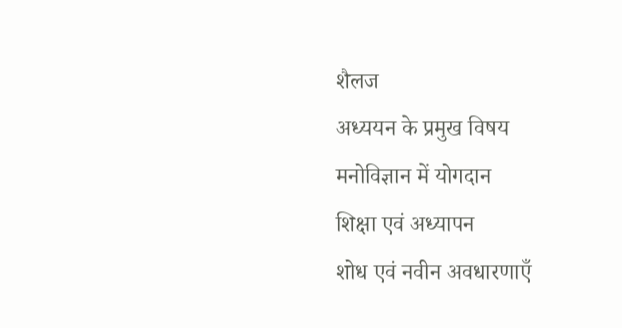शैलज
अध्ययन के प्रमुख विषय
मनोविज्ञान में योगदान
शिक्षा एवं अध्यापन
शोध एवं नवीन अवधारणाएँ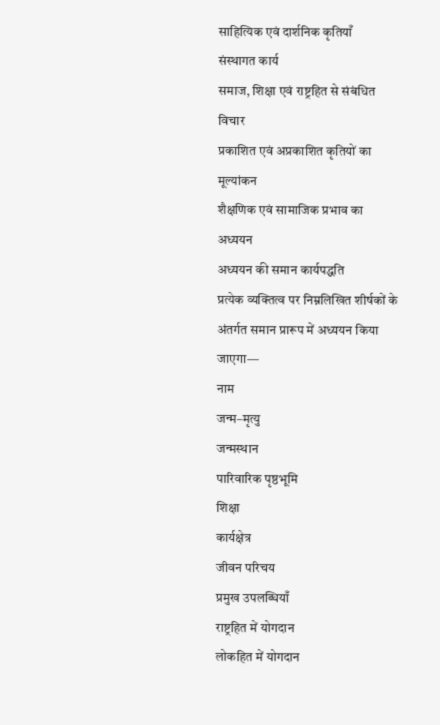साहित्यिक एवं दार्शनिक कृतियाँ
संस्थागत कार्य
समाज, शिक्षा एवं राष्ट्रहित से संबंधित विचार
प्रकाशित एवं अप्रकाशित कृतियों का मूल्यांकन
शैक्षणिक एवं सामाजिक प्रभाव का अध्ययन
अध्ययन की समान कार्यपद्धति
प्रत्येक व्यक्तित्व पर निम्नलिखित शीर्षकों के अंतर्गत समान प्रारूप में अध्ययन किया जाएगा—
नाम
जन्म–मृत्यु
जन्मस्थान
पारिवारिक पृष्ठभूमि
शिक्षा
कार्यक्षेत्र
जीवन परिचय
प्रमुख उपलब्धियाँ
राष्ट्रहित में योगदान
लोकहित में योगदान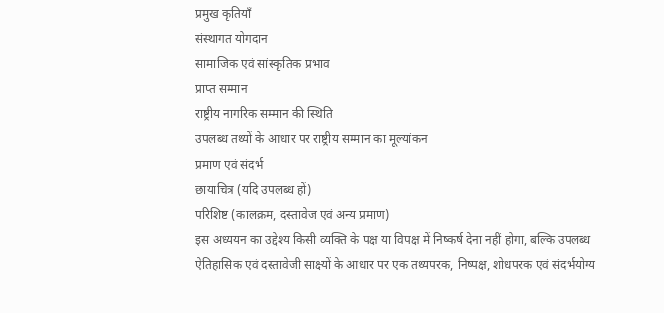प्रमुख कृतियाँ
संस्थागत योगदान
सामाजिक एवं सांस्कृतिक प्रभाव
प्राप्त सम्मान
राष्ट्रीय नागरिक सम्मान की स्थिति
उपलब्ध तथ्यों के आधार पर राष्ट्रीय सम्मान का मूल्यांकन
प्रमाण एवं संदर्भ
छायाचित्र (यदि उपलब्ध हों)
परिशिष्ट (कालक्रम, दस्तावेज एवं अन्य प्रमाण)
इस अध्ययन का उद्देश्य किसी व्यक्ति के पक्ष या विपक्ष में निष्कर्ष देना नहीं होगा, बल्कि उपलब्ध ऐतिहासिक एवं दस्तावेजी साक्ष्यों के आधार पर एक तथ्यपरक, निष्पक्ष, शोधपरक एवं संदर्भयोग्य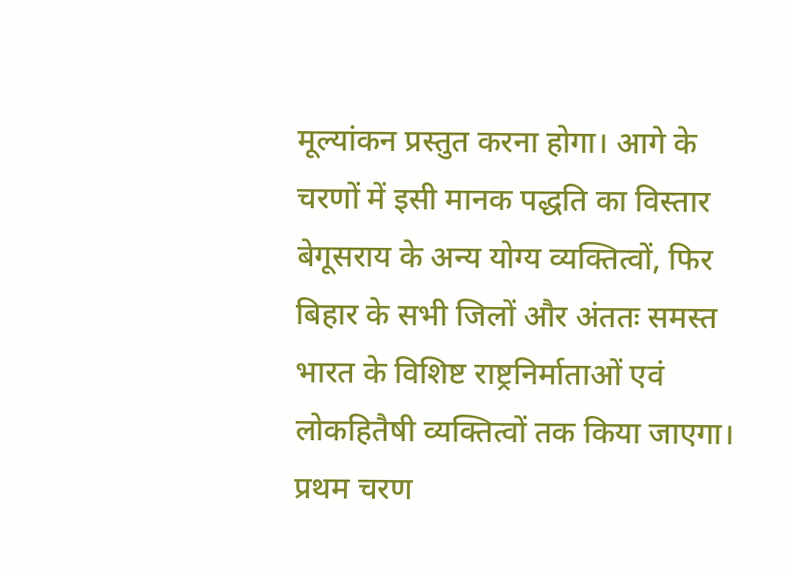मूल्यांकन प्रस्तुत करना होगा। आगे के चरणों में इसी मानक पद्धति का विस्तार बेगूसराय के अन्य योग्य व्यक्तित्वों, फिर बिहार के सभी जिलों और अंततः समस्त भारत के विशिष्ट राष्ट्रनिर्माताओं एवं लोकहितैषी व्यक्तित्वों तक किया जाएगा।
प्रथम चरण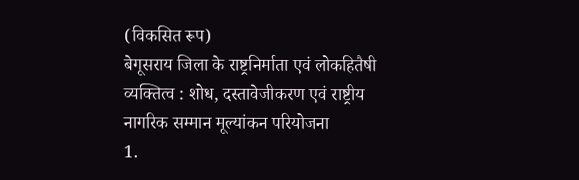(विकसित रूप)
बेगूसराय जिला के राष्ट्रनिर्माता एवं लोकहितैषी व्यक्तित्व : शोध, दस्तावेजीकरण एवं राष्ट्रीय नागरिक सम्मान मूल्यांकन परियोजना
1.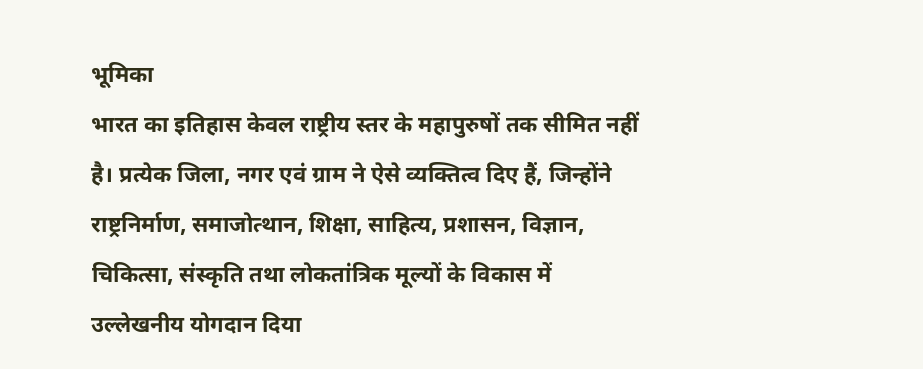भूमिका
भारत का इतिहास केवल राष्ट्रीय स्तर के महापुरुषों तक सीमित नहीं है। प्रत्येक जिला, नगर एवं ग्राम ने ऐसे व्यक्तित्व दिए हैं, जिन्होंने राष्ट्रनिर्माण, समाजोत्थान, शिक्षा, साहित्य, प्रशासन, विज्ञान, चिकित्सा, संस्कृति तथा लोकतांत्रिक मूल्यों के विकास में उल्लेखनीय योगदान दिया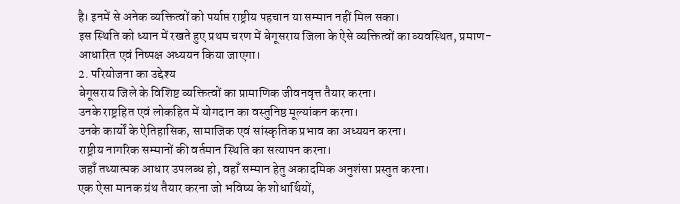है। इनमें से अनेक व्यक्तित्वों को पर्याप्त राष्ट्रीय पहचान या सम्मान नहीं मिल सका।
इस स्थिति को ध्यान में रखते हुए प्रथम चरण में बेगूसराय जिला के ऐसे व्यक्तित्वों का व्यवस्थित, प्रमाण-आधारित एवं निष्पक्ष अध्ययन किया जाएगा।
2. परियोजना का उद्देश्य
बेगूसराय जिले के विशिष्ट व्यक्तित्वों का प्रामाणिक जीवनवृत्त तैयार करना।
उनके राष्ट्रहित एवं लोकहित में योगदान का वस्तुनिष्ठ मूल्यांकन करना।
उनके कार्यों के ऐतिहासिक, सामाजिक एवं सांस्कृतिक प्रभाव का अध्ययन करना।
राष्ट्रीय नागरिक सम्मानों की वर्तमान स्थिति का सत्यापन करना।
जहाँ तथ्यात्मक आधार उपलब्ध हो, वहाँ सम्मान हेतु अकादमिक अनुशंसा प्रस्तुत करना।
एक ऐसा मानक ग्रंथ तैयार करना जो भविष्य के शोधार्थियों,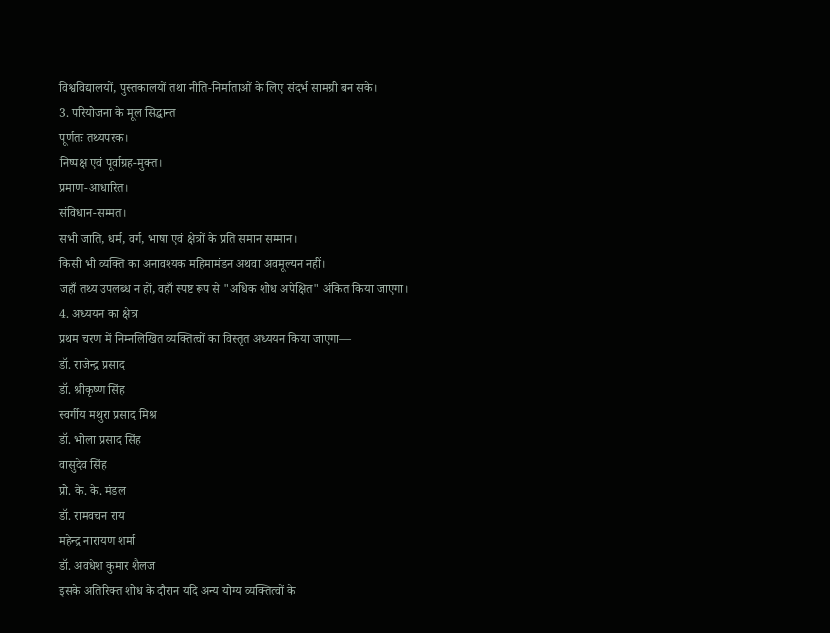विश्वविद्यालयों, पुस्तकालयों तथा नीति-निर्माताओं के लिए संदर्भ सामग्री बन सके।
3. परियोजना के मूल सिद्धान्त
पूर्णतः तथ्यपरक।
निष्पक्ष एवं पूर्वाग्रह-मुक्त।
प्रमाण-आधारित।
संविधान-सम्मत।
सभी जाति, धर्म, वर्ग, भाषा एवं क्षेत्रों के प्रति समान सम्मान।
किसी भी व्यक्ति का अनावश्यक महिमामंडन अथवा अवमूल्यन नहीं।
जहाँ तथ्य उपलब्ध न हों, वहाँ स्पष्ट रूप से "अधिक शोध अपेक्षित" अंकित किया जाएगा।
4. अध्ययन का क्षेत्र
प्रथम चरण में निम्नलिखित व्यक्तित्वों का विस्तृत अध्ययन किया जाएगा—
डॉ. राजेन्द्र प्रसाद
डॉ. श्रीकृष्ण सिंह
स्वर्गीय मथुरा प्रसाद मिश्र
डॉ. भोला प्रसाद सिंह
वासुदेव सिंह
प्रो. के. के. मंडल
डॉ. रामवचन राय
महेन्द्र नारायण शर्मा
डॉ. अवधेश कुमार शैलज
इसके अतिरिक्त शोध के दौरान यदि अन्य योग्य व्यक्तित्वों के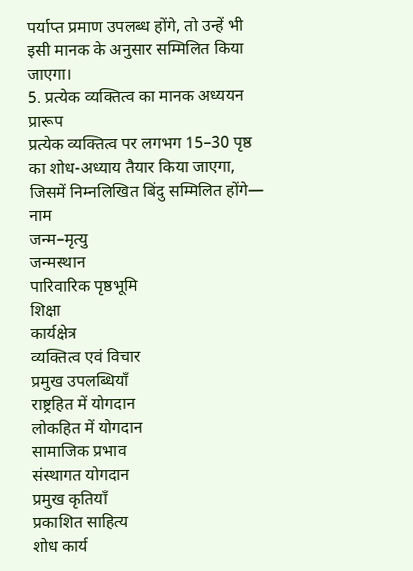पर्याप्त प्रमाण उपलब्ध होंगे, तो उन्हें भी इसी मानक के अनुसार सम्मिलित किया जाएगा।
5. प्रत्येक व्यक्तित्व का मानक अध्ययन प्रारूप
प्रत्येक व्यक्तित्व पर लगभग 15–30 पृष्ठ का शोध-अध्याय तैयार किया जाएगा, जिसमें निम्नलिखित बिंदु सम्मिलित होंगे—
नाम
जन्म–मृत्यु
जन्मस्थान
पारिवारिक पृष्ठभूमि
शिक्षा
कार्यक्षेत्र
व्यक्तित्व एवं विचार
प्रमुख उपलब्धियाँ
राष्ट्रहित में योगदान
लोकहित में योगदान
सामाजिक प्रभाव
संस्थागत योगदान
प्रमुख कृतियाँ
प्रकाशित साहित्य
शोध कार्य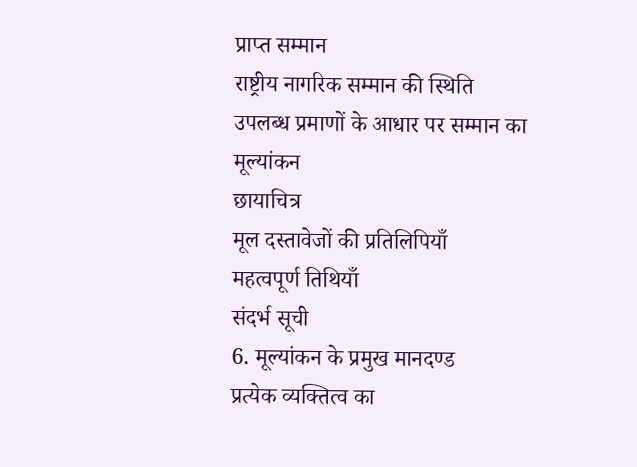प्राप्त सम्मान
राष्ट्रीय नागरिक सम्मान की स्थिति
उपलब्ध प्रमाणों के आधार पर सम्मान का मूल्यांकन
छायाचित्र
मूल दस्तावेजों की प्रतिलिपियाँ
महत्वपूर्ण तिथियाँ
संदर्भ सूची
6. मूल्यांकन के प्रमुख मानदण्ड
प्रत्येक व्यक्तित्व का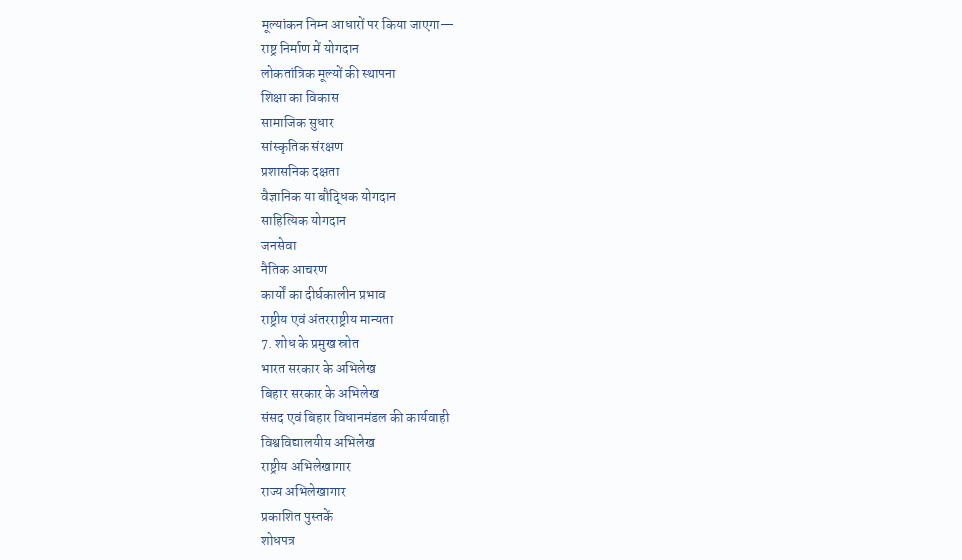मूल्यांकन निम्न आधारों पर किया जाएगा—
राष्ट्र निर्माण में योगदान
लोकतांत्रिक मूल्यों की स्थापना
शिक्षा का विकास
सामाजिक सुधार
सांस्कृतिक संरक्षण
प्रशासनिक दक्षता
वैज्ञानिक या बौद्धिक योगदान
साहित्यिक योगदान
जनसेवा
नैतिक आचरण
कार्यों का दीर्घकालीन प्रभाव
राष्ट्रीय एवं अंतरराष्ट्रीय मान्यता
7. शोध के प्रमुख स्रोत
भारत सरकार के अभिलेख
बिहार सरकार के अभिलेख
संसद एवं बिहार विधानमंडल की कार्यवाही
विश्वविद्यालयीय अभिलेख
राष्ट्रीय अभिलेखागार
राज्य अभिलेखागार
प्रकाशित पुस्तकें
शोधपत्र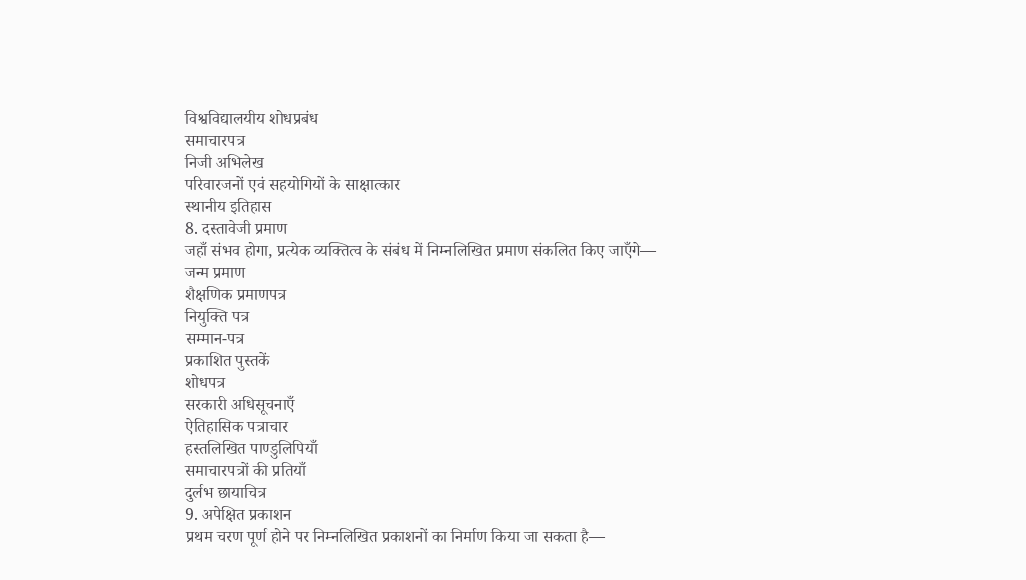विश्वविद्यालयीय शोधप्रबंध
समाचारपत्र
निजी अभिलेख
परिवारजनों एवं सहयोगियों के साक्षात्कार
स्थानीय इतिहास
8. दस्तावेजी प्रमाण
जहाँ संभव होगा, प्रत्येक व्यक्तित्व के संबंध में निम्नलिखित प्रमाण संकलित किए जाएँगे—
जन्म प्रमाण
शैक्षणिक प्रमाणपत्र
नियुक्ति पत्र
सम्मान-पत्र
प्रकाशित पुस्तकें
शोधपत्र
सरकारी अधिसूचनाएँ
ऐतिहासिक पत्राचार
हस्तलिखित पाण्डुलिपियाँ
समाचारपत्रों की प्रतियाँ
दुर्लभ छायाचित्र
9. अपेक्षित प्रकाशन
प्रथम चरण पूर्ण होने पर निम्नलिखित प्रकाशनों का निर्माण किया जा सकता है—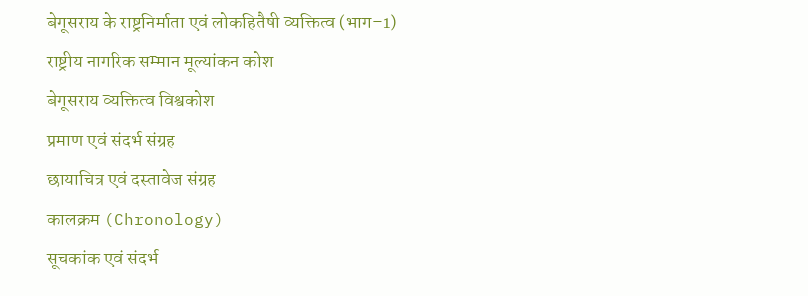बेगूसराय के राष्ट्रनिर्माता एवं लोकहितैषी व्यक्तित्व (भाग–1)
राष्ट्रीय नागरिक सम्मान मूल्यांकन कोश
बेगूसराय व्यक्तित्व विश्वकोश
प्रमाण एवं संदर्भ संग्रह
छायाचित्र एवं दस्तावेज संग्रह
कालक्रम (Chronology)
सूचकांक एवं संदर्भ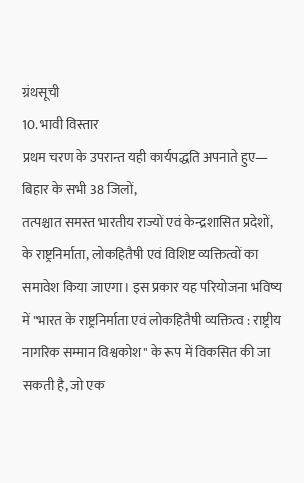ग्रंथसूची
10. भावी विस्तार
प्रथम चरण के उपरान्त यही कार्यपद्धति अपनाते हुए—
बिहार के सभी 38 जिलों,
तत्पश्चात समस्त भारतीय राज्यों एवं केन्द्रशासित प्रदेशों,
के राष्ट्रनिर्माता, लोकहितैषी एवं विशिष्ट व्यक्तित्वों का समावेश किया जाएगा। इस प्रकार यह परियोजना भविष्य में "भारत के राष्ट्रनिर्माता एवं लोकहितैषी व्यक्तित्व : राष्ट्रीय नागरिक सम्मान विश्वकोश" के रूप में विकसित की जा सकती है, जो एक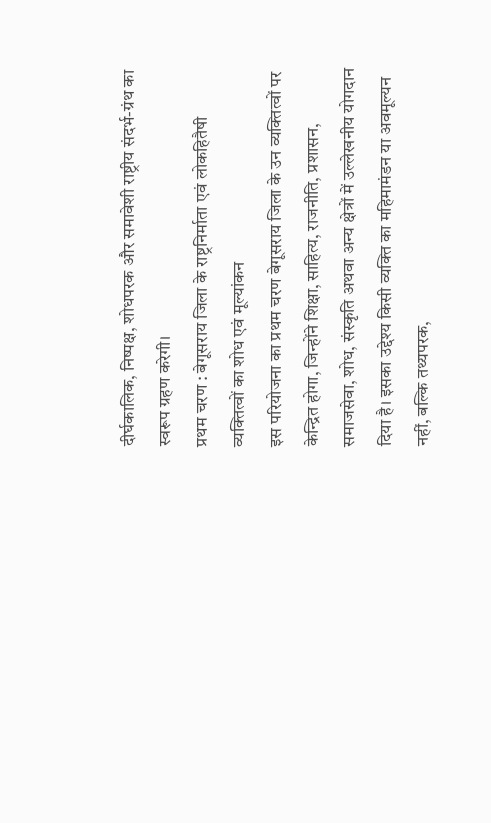दीर्घकालिक, निष्पक्ष, शोधपरक और समावेशी राष्ट्रीय संदर्भ-ग्रंथ का स्वरूप ग्रहण करेगी।
प्रथम चरण : बेगूसराय जिला के राष्ट्रनिर्माता एवं लोकहितैषी व्यक्तित्वों का शोध एवं मूल्यांकन
इस परियोजना का प्रथम चरण बेगूसराय जिला के उन व्यक्तित्वों पर केन्द्रित होगा, जिन्होंने शिक्षा, साहित्य, राजनीति, प्रशासन, समाजसेवा, शोध, संस्कृति अथवा अन्य क्षेत्रों में उल्लेखनीय योगदान दिया है। इसका उद्देश्य किसी व्यक्ति का महिमामंडन या अवमूल्यन नहीं, बल्कि तथ्यपरक,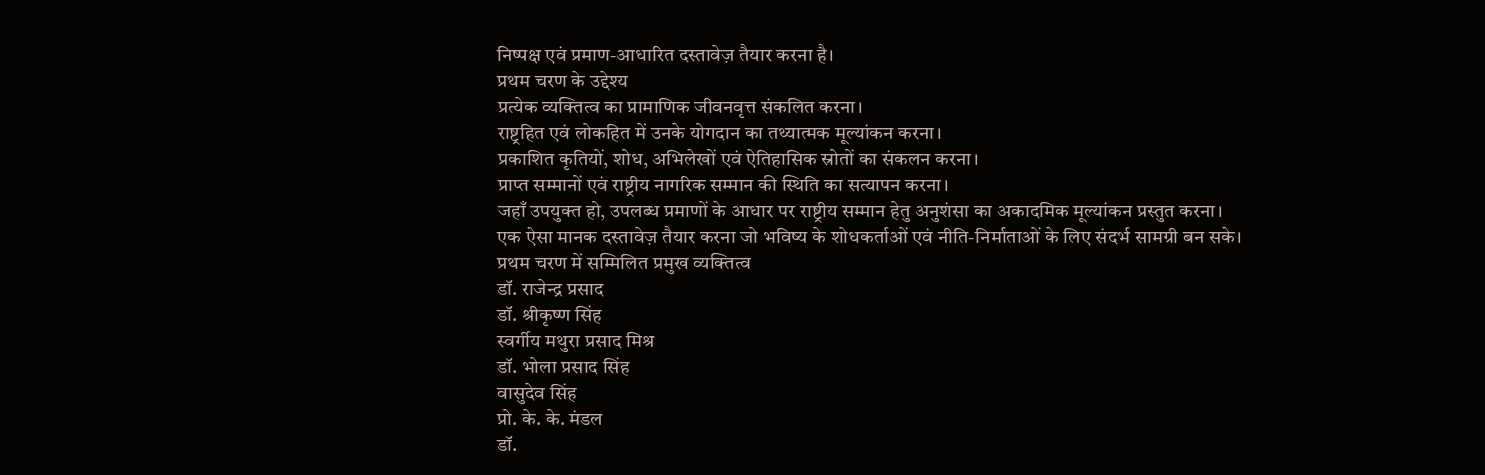निष्पक्ष एवं प्रमाण-आधारित दस्तावेज़ तैयार करना है।
प्रथम चरण के उद्देश्य
प्रत्येक व्यक्तित्व का प्रामाणिक जीवनवृत्त संकलित करना।
राष्ट्रहित एवं लोकहित में उनके योगदान का तथ्यात्मक मूल्यांकन करना।
प्रकाशित कृतियों, शोध, अभिलेखों एवं ऐतिहासिक स्रोतों का संकलन करना।
प्राप्त सम्मानों एवं राष्ट्रीय नागरिक सम्मान की स्थिति का सत्यापन करना।
जहाँ उपयुक्त हो, उपलब्ध प्रमाणों के आधार पर राष्ट्रीय सम्मान हेतु अनुशंसा का अकादमिक मूल्यांकन प्रस्तुत करना।
एक ऐसा मानक दस्तावेज़ तैयार करना जो भविष्य के शोधकर्ताओं एवं नीति-निर्माताओं के लिए संदर्भ सामग्री बन सके।
प्रथम चरण में सम्मिलित प्रमुख व्यक्तित्व
डॉ. राजेन्द्र प्रसाद
डॉ. श्रीकृष्ण सिंह
स्वर्गीय मथुरा प्रसाद मिश्र
डॉ. भोला प्रसाद सिंह
वासुदेव सिंह
प्रो. के. के. मंडल
डॉ.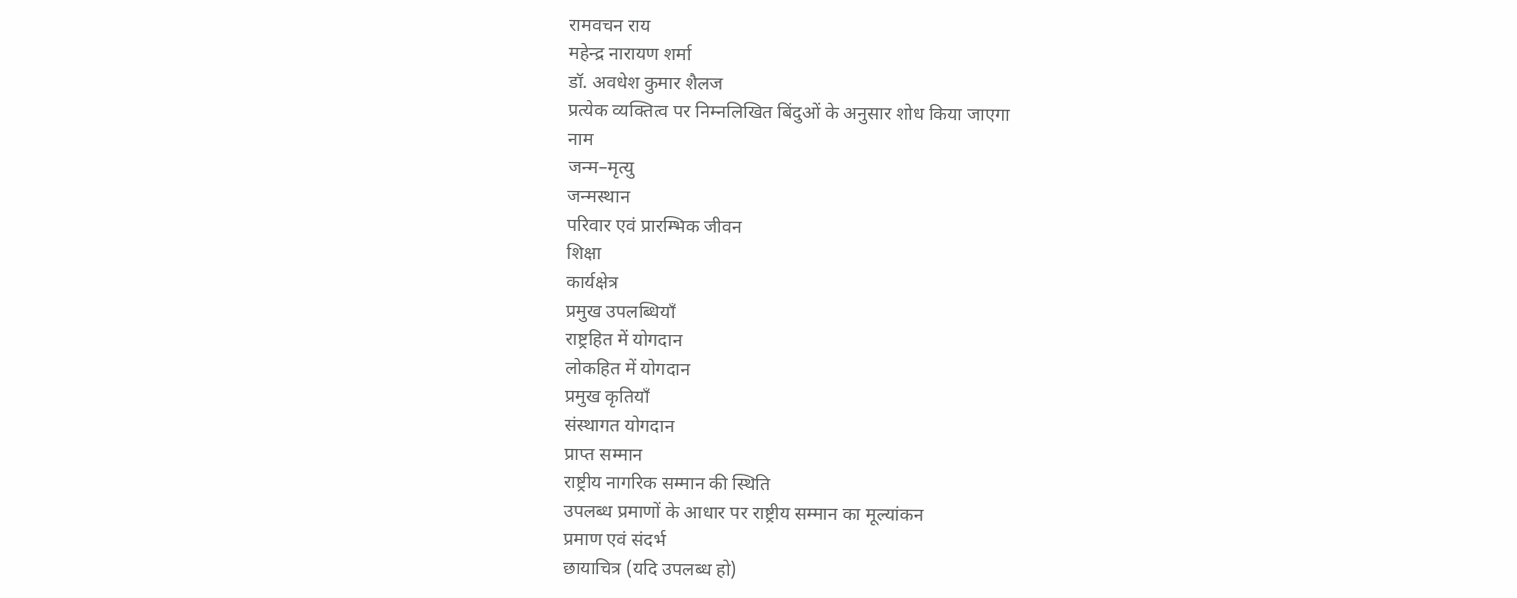रामवचन राय
महेन्द्र नारायण शर्मा
डॉ. अवधेश कुमार शैलज
प्रत्येक व्यक्तित्व पर निम्नलिखित बिंदुओं के अनुसार शोध किया जाएगा
नाम
जन्म–मृत्यु
जन्मस्थान
परिवार एवं प्रारम्भिक जीवन
शिक्षा
कार्यक्षेत्र
प्रमुख उपलब्धियाँ
राष्ट्रहित में योगदान
लोकहित में योगदान
प्रमुख कृतियाँ
संस्थागत योगदान
प्राप्त सम्मान
राष्ट्रीय नागरिक सम्मान की स्थिति
उपलब्ध प्रमाणों के आधार पर राष्ट्रीय सम्मान का मूल्यांकन
प्रमाण एवं संदर्भ
छायाचित्र (यदि उपलब्ध हो)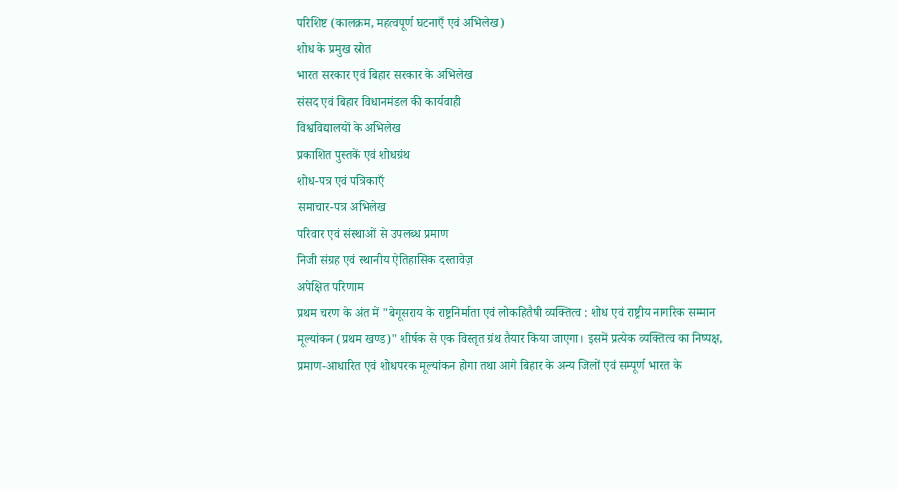परिशिष्ट (कालक्रम, महत्वपूर्ण घटनाएँ एवं अभिलेख)
शोध के प्रमुख स्रोत
भारत सरकार एवं बिहार सरकार के अभिलेख
संसद एवं बिहार विधानमंडल की कार्यवाही
विश्वविद्यालयों के अभिलेख
प्रकाशित पुस्तकें एवं शोधग्रंथ
शोध-पत्र एवं पत्रिकाएँ
समाचार-पत्र अभिलेख
परिवार एवं संस्थाओं से उपलब्ध प्रमाण
निजी संग्रह एवं स्थानीय ऐतिहासिक दस्तावेज़
अपेक्षित परिणाम
प्रथम चरण के अंत में "बेगूसराय के राष्ट्रनिर्माता एवं लोकहितैषी व्यक्तित्व : शोध एवं राष्ट्रीय नागरिक सम्मान मूल्यांकन (प्रथम खण्ड)" शीर्षक से एक विस्तृत ग्रंथ तैयार किया जाएगा। इसमें प्रत्येक व्यक्तित्व का निष्पक्ष, प्रमाण-आधारित एवं शोधपरक मूल्यांकन होगा तथा आगे बिहार के अन्य जिलों एवं सम्पूर्ण भारत के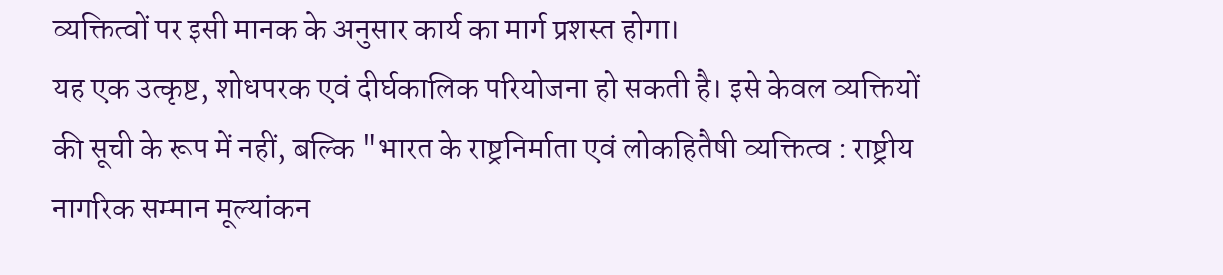व्यक्तित्वों पर इसी मानक के अनुसार कार्य का मार्ग प्रशस्त होगा।
यह एक उत्कृष्ट, शोधपरक एवं दीर्घकालिक परियोजना हो सकती है। इसे केवल व्यक्तियों की सूची के रूप में नहीं, बल्कि "भारत के राष्ट्रनिर्माता एवं लोकहितैषी व्यक्तित्व : राष्ट्रीय नागरिक सम्मान मूल्यांकन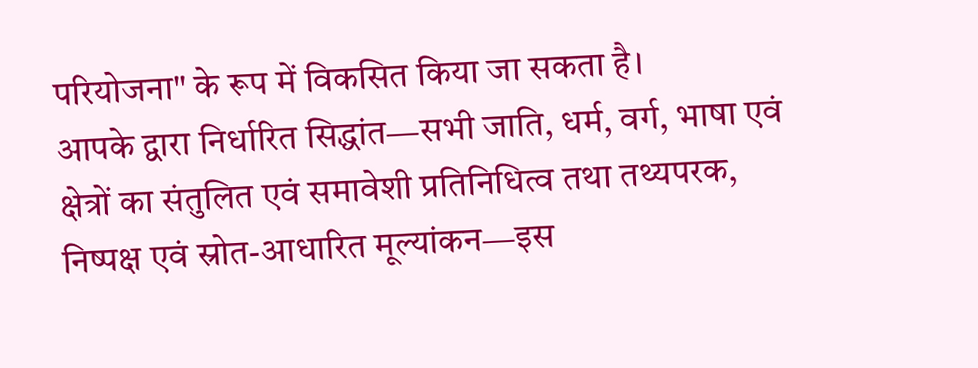परियोजना" के रूप में विकसित किया जा सकता है।
आपके द्वारा निर्धारित सिद्धांत—सभी जाति, धर्म, वर्ग, भाषा एवं क्षेत्रों का संतुलित एवं समावेशी प्रतिनिधित्व तथा तथ्यपरक, निष्पक्ष एवं स्रोत-आधारित मूल्यांकन—इस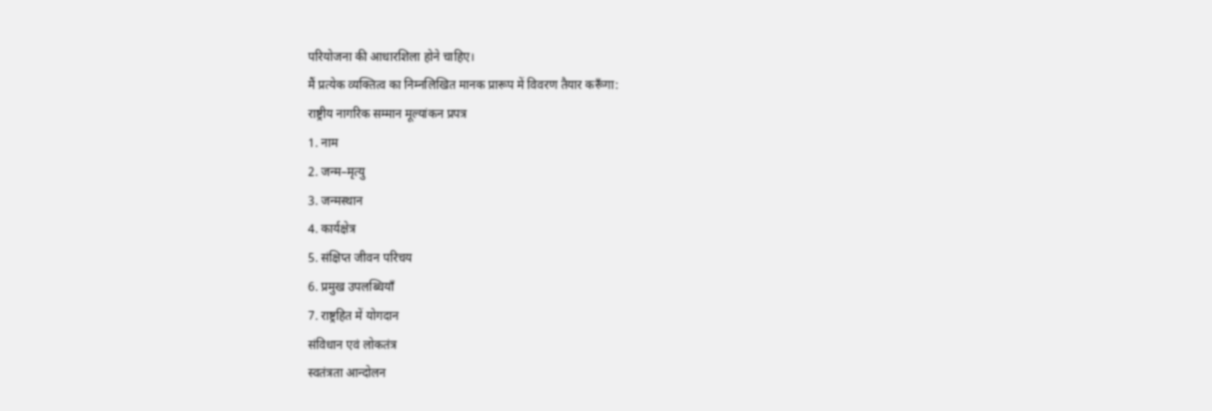परियोजना की आधारशिला होने चाहिए।
मैं प्रत्येक व्यक्तित्व का निम्नलिखित मानक प्रारूप में विवरण तैयार करूँगा:
राष्ट्रीय नागरिक सम्मान मूल्यांकन प्रपत्र
1. नाम
2. जन्म–मृत्यु
3. जन्मस्थान
4. कार्यक्षेत्र
5. संक्षिप्त जीवन परिचय
6. प्रमुख उपलब्धियाँ
7. राष्ट्रहित में योगदान
संविधान एवं लोकतंत्र
स्वतंत्रता आन्दोलन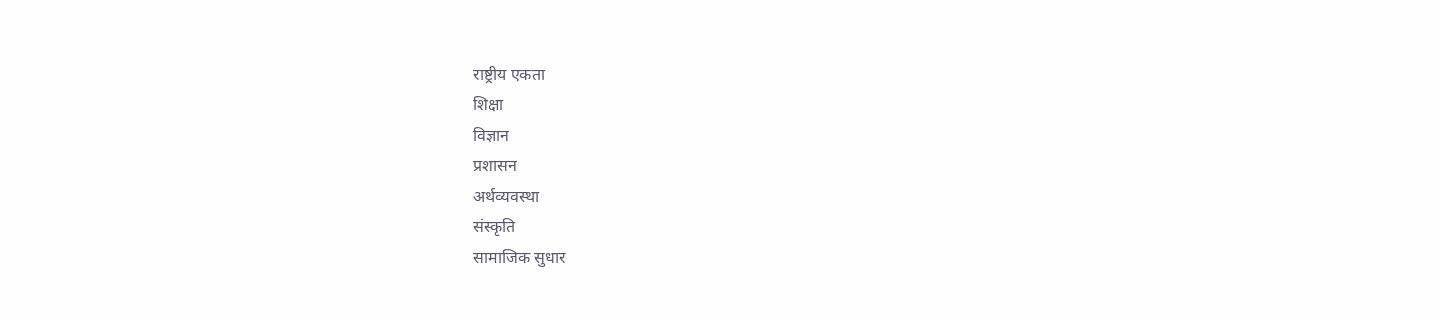राष्ट्रीय एकता
शिक्षा
विज्ञान
प्रशासन
अर्थव्यवस्था
संस्कृति
सामाजिक सुधार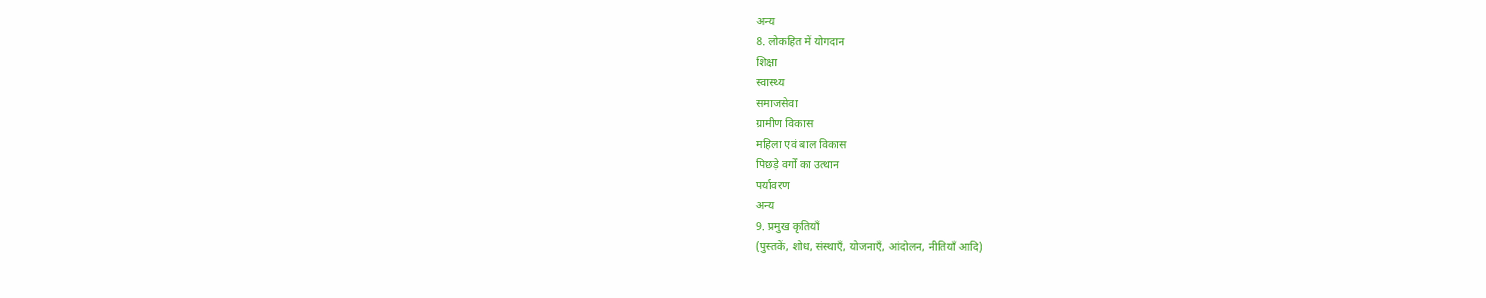अन्य
8. लोकहित में योगदान
शिक्षा
स्वास्थ्य
समाजसेवा
ग्रामीण विकास
महिला एवं बाल विकास
पिछड़े वर्गों का उत्थान
पर्यावरण
अन्य
9. प्रमुख कृतियाँ
(पुस्तकें, शोध, संस्थाएँ, योजनाएँ, आंदोलन, नीतियाँ आदि)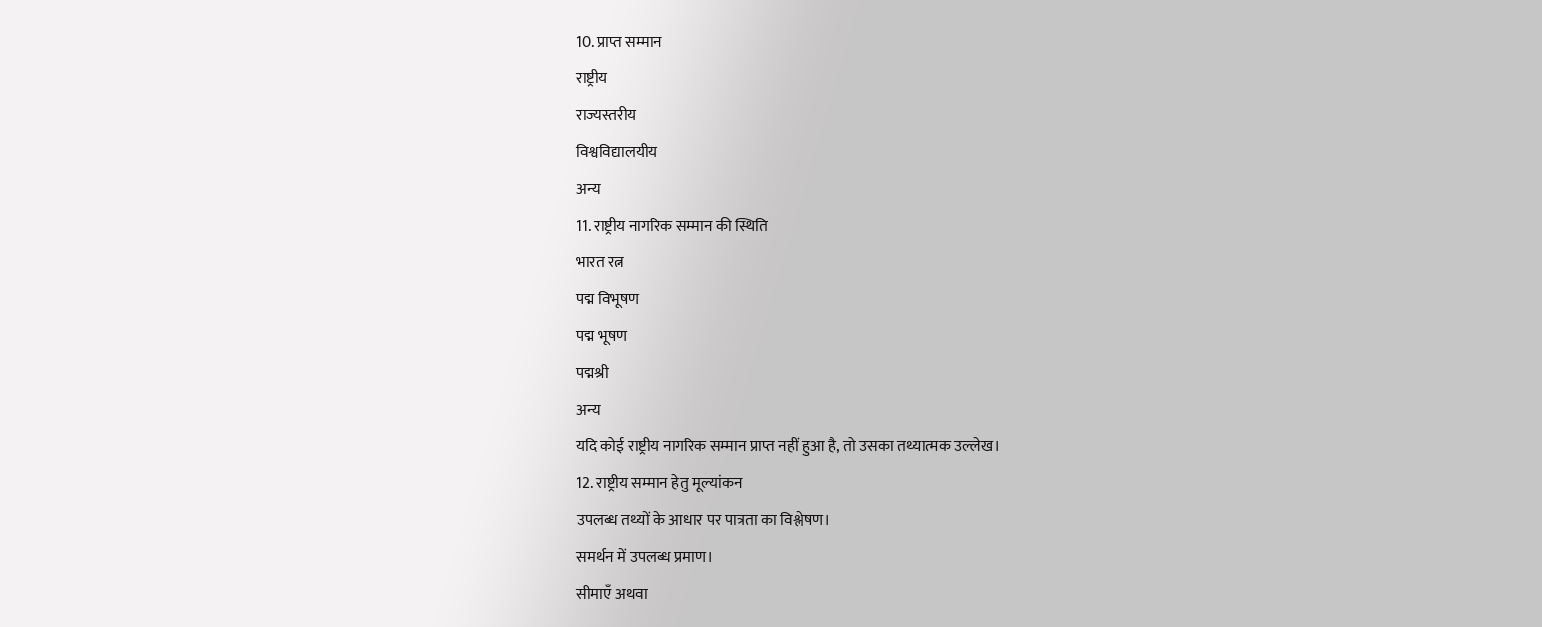10. प्राप्त सम्मान
राष्ट्रीय
राज्यस्तरीय
विश्वविद्यालयीय
अन्य
11. राष्ट्रीय नागरिक सम्मान की स्थिति
भारत रत्न
पद्म विभूषण
पद्म भूषण
पद्मश्री
अन्य
यदि कोई राष्ट्रीय नागरिक सम्मान प्राप्त नहीं हुआ है, तो उसका तथ्यात्मक उल्लेख।
12. राष्ट्रीय सम्मान हेतु मूल्यांकन
उपलब्ध तथ्यों के आधार पर पात्रता का विश्लेषण।
समर्थन में उपलब्ध प्रमाण।
सीमाएँ अथवा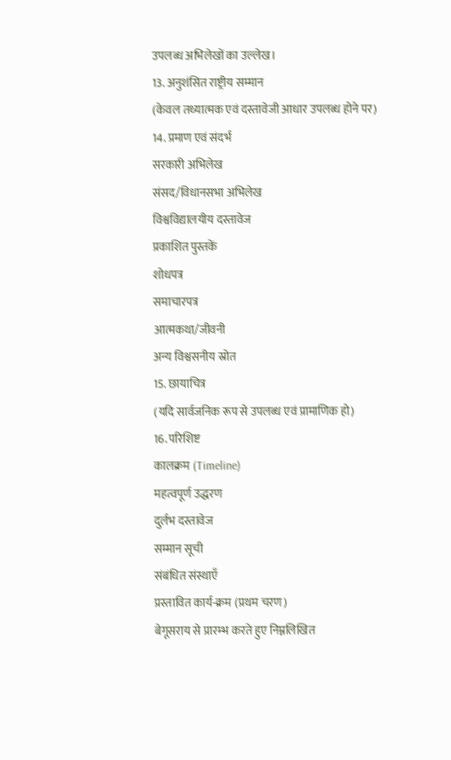उपलब्ध अभिलेखों का उल्लेख।
13. अनुशंसित राष्ट्रीय सम्मान
(केवल तथ्यात्मक एवं दस्तावेजी आधार उपलब्ध होने पर)
14. प्रमाण एवं संदर्भ
सरकारी अभिलेख
संसद/विधानसभा अभिलेख
विश्वविद्यालयीय दस्तावेज
प्रकाशित पुस्तकें
शोधपत्र
समाचारपत्र
आत्मकथा/जीवनी
अन्य विश्वसनीय स्रोत
15. छायाचित्र
(यदि सार्वजनिक रूप से उपलब्ध एवं प्रामाणिक हो)
16. परिशिष्ट
कालक्रम (Timeline)
महत्वपूर्ण उद्धरण
दुर्लभ दस्तावेज
सम्मान सूची
संबंधित संस्थाएँ
प्रस्तावित कार्य-क्रम (प्रथम चरण)
बेगूसराय से प्रारम्भ करते हुए निम्नलिखित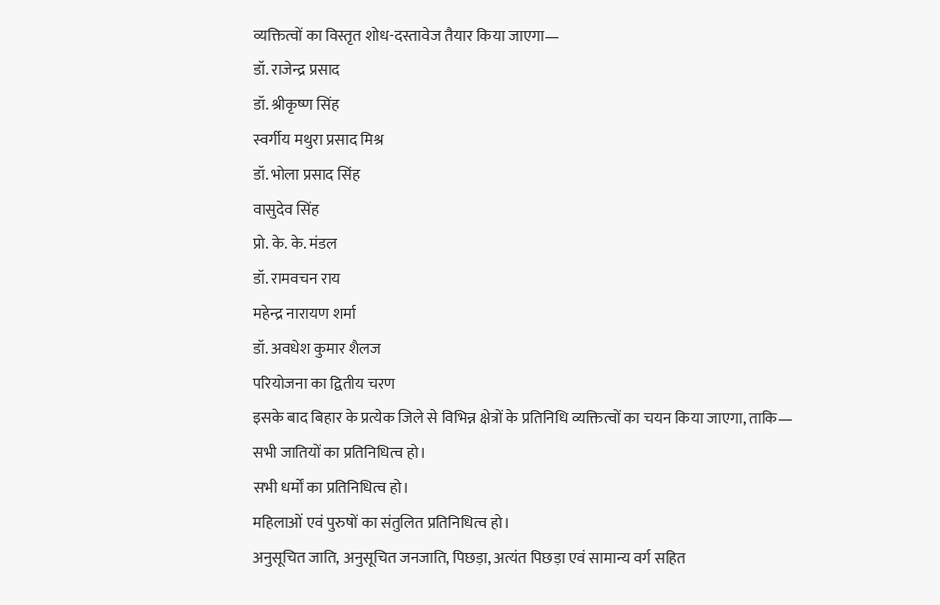व्यक्तित्वों का विस्तृत शोध-दस्तावेज तैयार किया जाएगा—
डॉ. राजेन्द्र प्रसाद
डॉ. श्रीकृष्ण सिंह
स्वर्गीय मथुरा प्रसाद मिश्र
डॉ. भोला प्रसाद सिंह
वासुदेव सिंह
प्रो. के. के. मंडल
डॉ. रामवचन राय
महेन्द्र नारायण शर्मा
डॉ. अवधेश कुमार शैलज
परियोजना का द्वितीय चरण
इसके बाद बिहार के प्रत्येक जिले से विभिन्न क्षेत्रों के प्रतिनिधि व्यक्तित्वों का चयन किया जाएगा, ताकि—
सभी जातियों का प्रतिनिधित्व हो।
सभी धर्मों का प्रतिनिधित्व हो।
महिलाओं एवं पुरुषों का संतुलित प्रतिनिधित्व हो।
अनुसूचित जाति, अनुसूचित जनजाति, पिछड़ा, अत्यंत पिछड़ा एवं सामान्य वर्ग सहित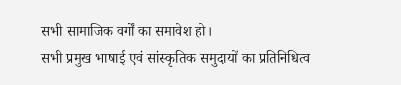सभी सामाजिक वर्गों का समावेश हो।
सभी प्रमुख भाषाई एवं सांस्कृतिक समुदायों का प्रतिनिधित्व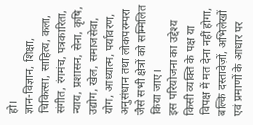हो।
ज्ञान-विज्ञान, शिक्षा, चिकित्सा, साहित्य, कला, संगीत, रंगमंच, पत्रकारिता, न्याय, प्रशासन, सेना, कृषि, उद्योग, खेल, समाजसेवा, योग, आध्यात्म, पर्यावरण, अनुसंधान तथा लोकपरम्परा जैसे सभी क्षेत्रों को सम्मिलित किया जाए।
इस परियोजना का उद्देश्य किसी व्यक्ति के पक्ष या विपक्ष में मत देना नहीं होगा, बल्कि दस्तावेज़ों, अभिलेखों एवं प्रमाणों के आधार पर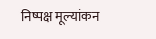निष्पक्ष मूल्यांकन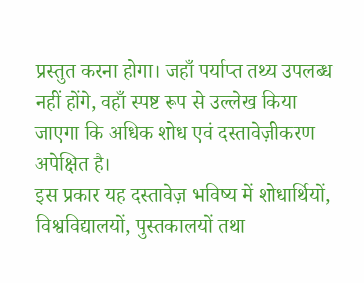प्रस्तुत करना होगा। जहाँ पर्याप्त तथ्य उपलब्ध नहीं होंगे, वहाँ स्पष्ट रूप से उल्लेख किया जाएगा कि अधिक शोध एवं दस्तावेज़ीकरण अपेक्षित है।
इस प्रकार यह दस्तावेज़ भविष्य में शोधार्थियों, विश्वविद्यालयों, पुस्तकालयों तथा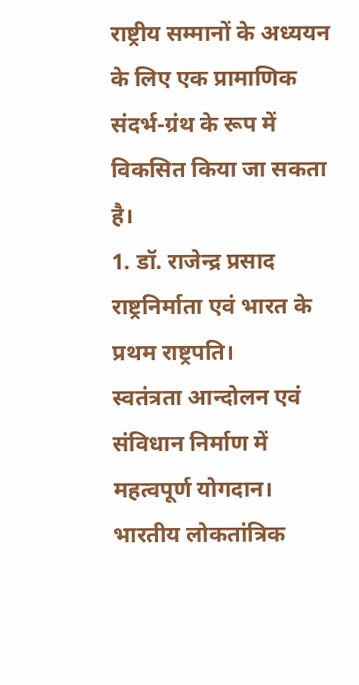राष्ट्रीय सम्मानों के अध्ययन के लिए एक प्रामाणिक संदर्भ-ग्रंथ के रूप में विकसित किया जा सकता है।
1. डॉ. राजेन्द्र प्रसाद
राष्ट्रनिर्माता एवं भारत के प्रथम राष्ट्रपति।
स्वतंत्रता आन्दोलन एवं संविधान निर्माण में महत्वपूर्ण योगदान।
भारतीय लोकतांत्रिक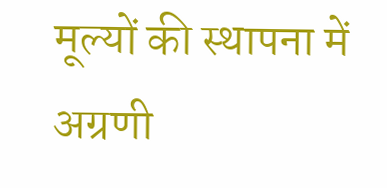मूल्यों की स्थापना में अग्रणी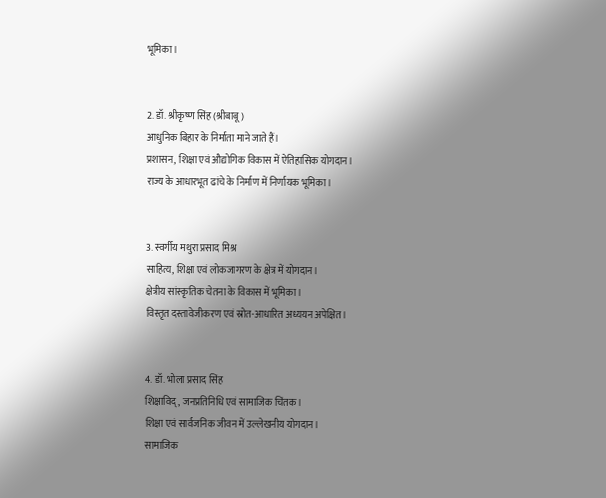भूमिका।


2. डॉ. श्रीकृष्ण सिंह (श्रीबाबू)
आधुनिक बिहार के निर्माता माने जाते हैं।
प्रशासन, शिक्षा एवं औद्योगिक विकास में ऐतिहासिक योगदान।
राज्य के आधारभूत ढांचे के निर्माण में निर्णायक भूमिका।


3. स्वर्गीय मथुरा प्रसाद मिश्र
साहित्य, शिक्षा एवं लोकजागरण के क्षेत्र में योगदान।
क्षेत्रीय सांस्कृतिक चेतना के विकास में भूमिका।
विस्तृत दस्तावेजीकरण एवं स्रोत-आधारित अध्ययन अपेक्षित।


4. डॉ. भोला प्रसाद सिंह
शिक्षाविद्, जनप्रतिनिधि एवं सामाजिक चिंतक।
शिक्षा एवं सार्वजनिक जीवन में उल्लेखनीय योगदान।
सामाजिक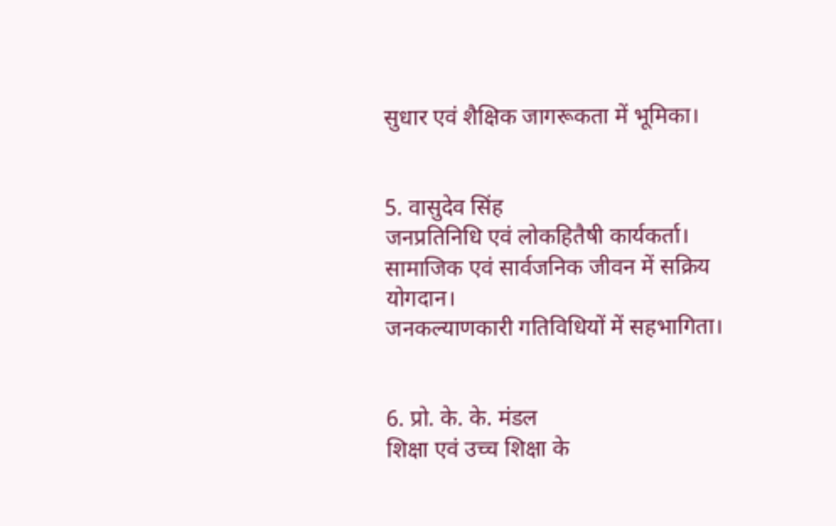सुधार एवं शैक्षिक जागरूकता में भूमिका।


5. वासुदेव सिंह
जनप्रतिनिधि एवं लोकहितैषी कार्यकर्ता।
सामाजिक एवं सार्वजनिक जीवन में सक्रिय योगदान।
जनकल्याणकारी गतिविधियों में सहभागिता।


6. प्रो. के. के. मंडल
शिक्षा एवं उच्च शिक्षा के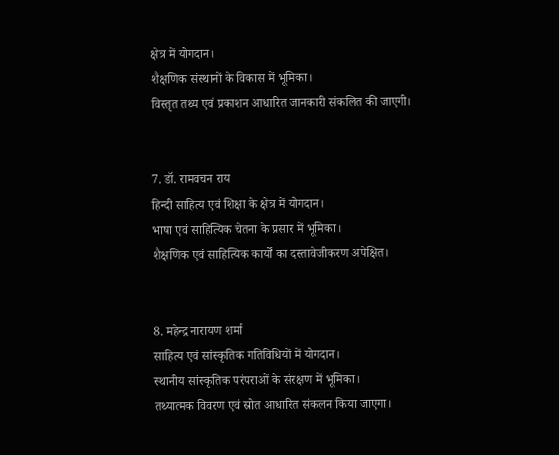क्षेत्र में योगदान।
शैक्षणिक संस्थानों के विकास में भूमिका।
विस्तृत तथ्य एवं प्रकाशन आधारित जानकारी संकलित की जाएगी।


7. डॉ. रामवचन राय
हिन्दी साहित्य एवं शिक्षा के क्षेत्र में योगदान।
भाषा एवं साहित्यिक चेतना के प्रसार में भूमिका।
शैक्षणिक एवं साहित्यिक कार्यों का दस्तावेजीकरण अपेक्षित।


8. महेन्द्र नारायण शर्मा
साहित्य एवं सांस्कृतिक गतिविधियों में योगदान।
स्थानीय सांस्कृतिक परंपराओं के संरक्षण में भूमिका।
तथ्यात्मक विवरण एवं स्रोत आधारित संकलन किया जाएगा।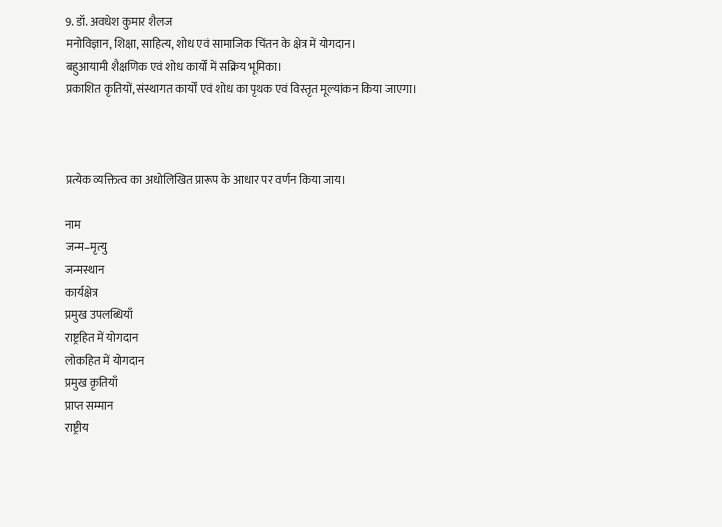9. डॉ. अवधेश कुमार शैलज
मनोविज्ञान, शिक्षा, साहित्य, शोध एवं सामाजिक चिंतन के क्षेत्र में योगदान।
बहुआयामी शैक्षणिक एवं शोध कार्यों में सक्रिय भूमिका।
प्रकाशित कृतियों, संस्थागत कार्यों एवं शोध का पृथक एवं विस्तृत मूल्यांकन किया जाएगा।



प्रत्येक व्यक्तित्व का अधोलिखित प्रारूप के आधार पर वर्णन किया जाय।

नाम
जन्म–मृत्यु
जन्मस्थान
कार्यक्षेत्र
प्रमुख उपलब्धियाँ
राष्ट्रहित में योगदान
लोकहित में योगदान
प्रमुख कृतियाँ
प्राप्त सम्मान
राष्ट्रीय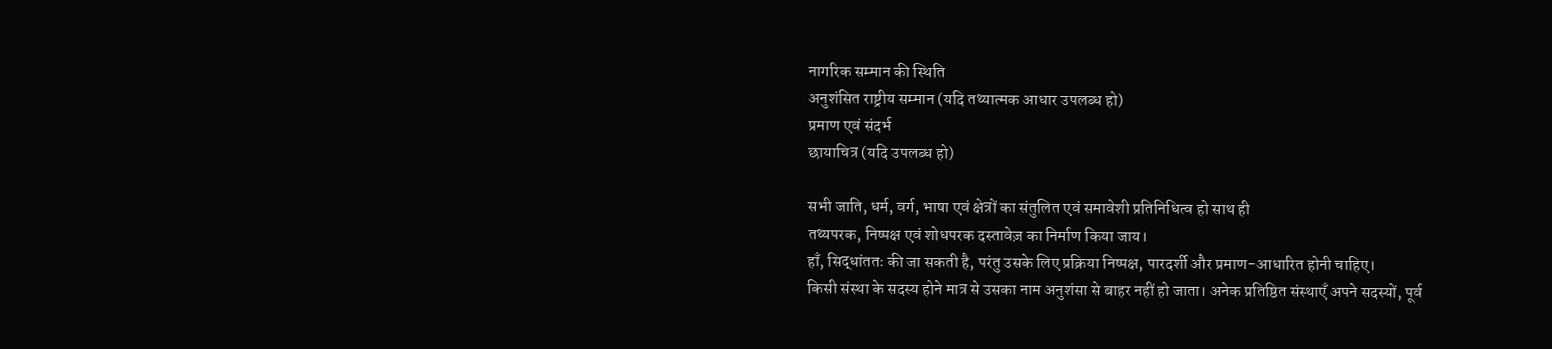नागरिक सम्मान की स्थिति
अनुशंसित राष्ट्रीय सम्मान (यदि तथ्यात्मक आधार उपलब्ध हो)
प्रमाण एवं संदर्भ
छायाचित्र (यदि उपलब्ध हो)

सभी जाति, धर्म, वर्ग, भाषा एवं क्षेत्रों का संतुलित एवं समावेशी प्रतिनिधित्व हो साथ ही
तथ्यपरक, निष्पक्ष एवं शोधपरक दस्तावेज़ का निर्माण किया जाय।
हाँ, सिद्धांततः की जा सकती है, परंतु उसके लिए प्रक्रिया निष्पक्ष, पारदर्शी और प्रमाण-आधारित होनी चाहिए।
किसी संस्था के सदस्य होने मात्र से उसका नाम अनुशंसा से बाहर नहीं हो जाता। अनेक प्रतिष्ठित संस्थाएँ अपने सदस्यों, पूर्व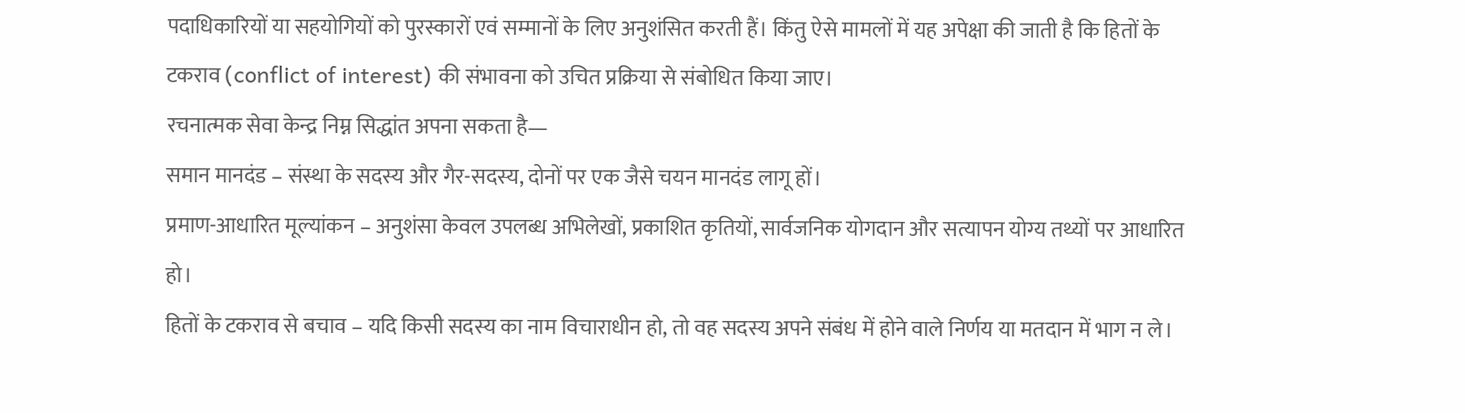पदाधिकारियों या सहयोगियों को पुरस्कारों एवं सम्मानों के लिए अनुशंसित करती हैं। किंतु ऐसे मामलों में यह अपेक्षा की जाती है कि हितों के टकराव (conflict of interest) की संभावना को उचित प्रक्रिया से संबोधित किया जाए।
रचनात्मक सेवा केन्द्र निम्न सिद्धांत अपना सकता है—
समान मानदंड – संस्था के सदस्य और गैर-सदस्य, दोनों पर एक जैसे चयन मानदंड लागू हों।
प्रमाण-आधारित मूल्यांकन – अनुशंसा केवल उपलब्ध अभिलेखों, प्रकाशित कृतियों, सार्वजनिक योगदान और सत्यापन योग्य तथ्यों पर आधारित हो।
हितों के टकराव से बचाव – यदि किसी सदस्य का नाम विचाराधीन हो, तो वह सदस्य अपने संबंध में होने वाले निर्णय या मतदान में भाग न ले।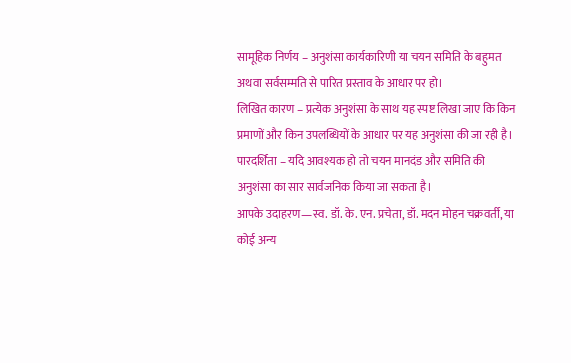सामूहिक निर्णय – अनुशंसा कार्यकारिणी या चयन समिति के बहुमत अथवा सर्वसम्मति से पारित प्रस्ताव के आधार पर हो।
लिखित कारण – प्रत्येक अनुशंसा के साथ यह स्पष्ट लिखा जाए कि किन प्रमाणों और किन उपलब्धियों के आधार पर यह अनुशंसा की जा रही है।
पारदर्शिता – यदि आवश्यक हो तो चयन मानदंड और समिति की अनुशंसा का सार सार्वजनिक किया जा सकता है।
आपके उदाहरण—स्व. डॉ. के. एन. प्रचेता, डॉ. मदन मोहन चक्रवर्ती, या कोई अन्य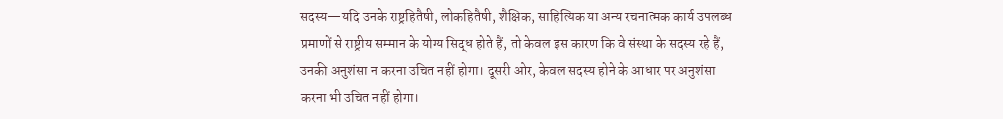सदस्य—यदि उनके राष्ट्रहितैषी, लोकहितैषी, शैक्षिक, साहित्यिक या अन्य रचनात्मक कार्य उपलब्ध प्रमाणों से राष्ट्रीय सम्मान के योग्य सिद्ध होते हैं, तो केवल इस कारण कि वे संस्था के सदस्य रहे हैं, उनकी अनुशंसा न करना उचित नहीं होगा। दूसरी ओर, केवल सदस्य होने के आधार पर अनुशंसा करना भी उचित नहीं होगा।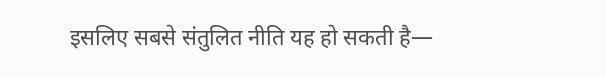इसलिए सबसे संतुलित नीति यह हो सकती है—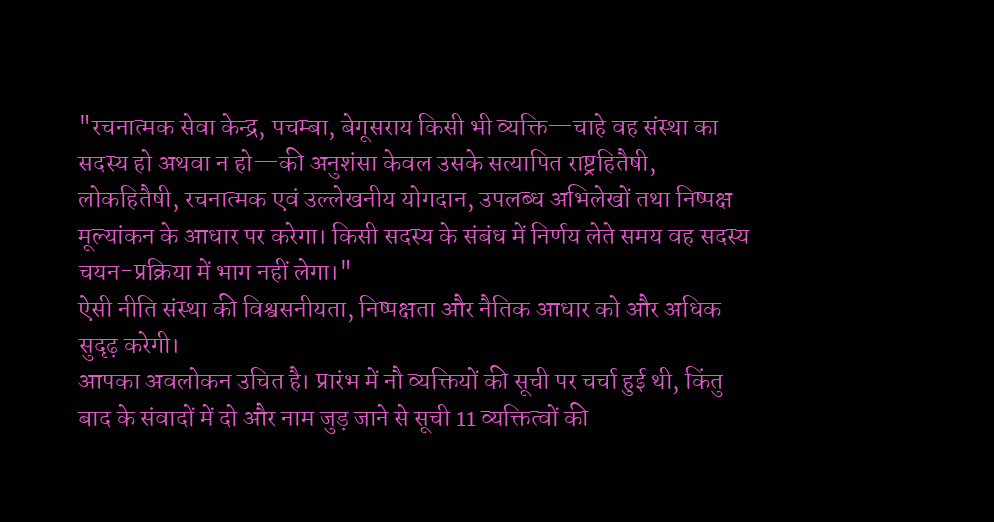"रचनात्मक सेवा केन्द्र, पचम्बा, बेगूसराय किसी भी व्यक्ति—चाहे वह संस्था का सदस्य हो अथवा न हो—की अनुशंसा केवल उसके सत्यापित राष्ट्रहितैषी, लोकहितैषी, रचनात्मक एवं उल्लेखनीय योगदान, उपलब्ध अभिलेखों तथा निष्पक्ष मूल्यांकन के आधार पर करेगा। किसी सदस्य के संबंध में निर्णय लेते समय वह सदस्य चयन-प्रक्रिया में भाग नहीं लेगा।"
ऐसी नीति संस्था की विश्वसनीयता, निष्पक्षता और नैतिक आधार को और अधिक सुदृढ़ करेगी।
आपका अवलोकन उचित है। प्रारंभ में नौ व्यक्तियों की सूची पर चर्चा हुई थी, किंतु बाद के संवादों में दो और नाम जुड़ जाने से सूची 11 व्यक्तित्वों की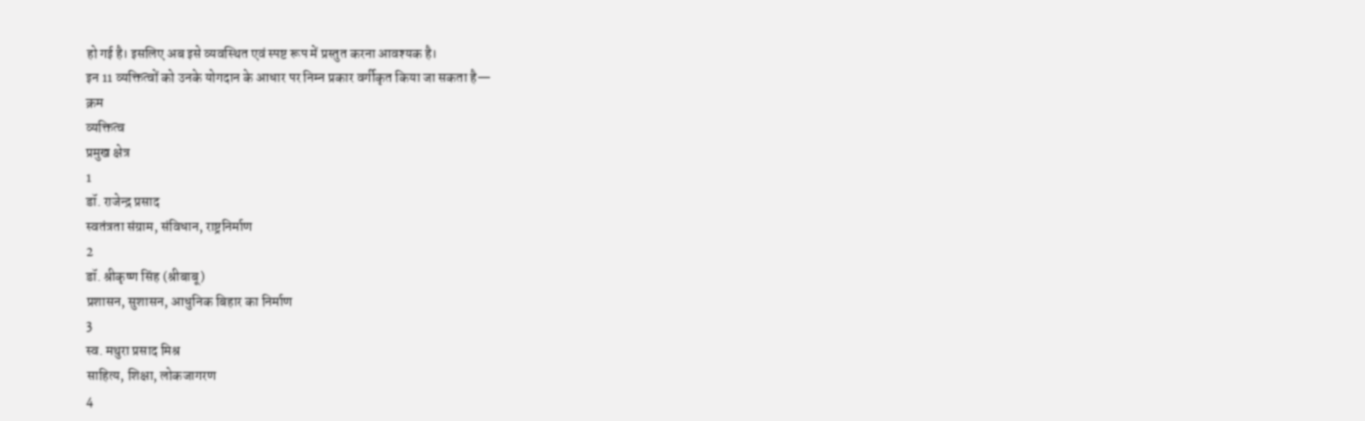हो गई है। इसलिए अब इसे व्यवस्थित एवं स्पष्ट रूप में प्रस्तुत करना आवश्यक है।
इन 11 व्यक्तित्वों को उनके योगदान के आधार पर निम्न प्रकार वर्गीकृत किया जा सकता है—
क्रम
व्यक्तित्व
प्रमुख क्षेत्र
1
डॉ. राजेन्द्र प्रसाद
स्वतंत्रता संग्राम, संविधान, राष्ट्रनिर्माण
2
डॉ. श्रीकृष्ण सिंह (श्रीबाबू)
प्रशासन, सुशासन, आधुनिक बिहार का निर्माण
3
स्व. मथुरा प्रसाद मिश्र
साहित्य, शिक्षा, लोकजागरण
4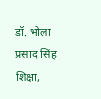डॉ. भोला प्रसाद सिंह
शिक्षा,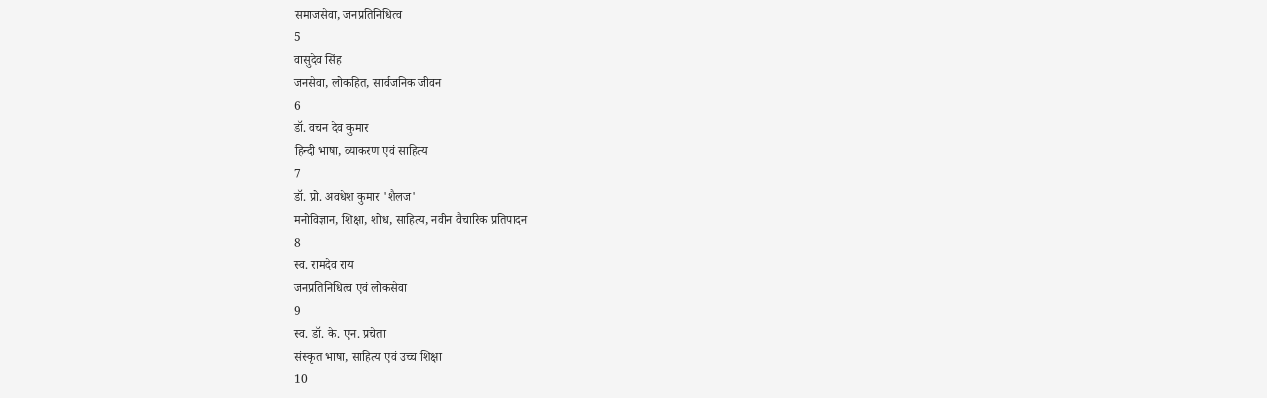समाजसेवा, जनप्रतिनिधित्व
5
वासुदेव सिंह
जनसेवा, लोकहित, सार्वजनिक जीवन
6
डॉ. वचन देव कुमार
हिन्दी भाषा, व्याकरण एवं साहित्य
7
डॉ. प्रो. अवधेश कुमार 'शैलज'
मनोविज्ञान, शिक्षा, शोध, साहित्य, नवीन वैचारिक प्रतिपादन
8
स्व. रामदेव राय
जनप्रतिनिधित्व एवं लोकसेवा
9
स्व. डॉ. के. एन. प्रचेता
संस्कृत भाषा, साहित्य एवं उच्च शिक्षा
10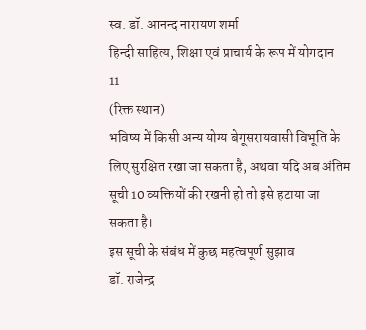स्व. डॉ. आनन्द नारायण शर्मा
हिन्दी साहित्य, शिक्षा एवं प्राचार्य के रूप में योगदान
11
(रिक्त स्थान)
भविष्य में किसी अन्य योग्य बेगूसरायवासी विभूति के लिए सुरक्षित रखा जा सकता है, अथवा यदि अब अंतिम सूची 10 व्यक्तियों की रखनी हो तो इसे हटाया जा सकता है।
इस सूची के संबंध में कुछ महत्वपूर्ण सुझाव
डॉ. राजेन्द्र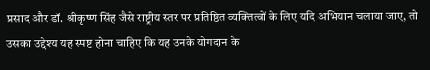प्रसाद और डॉ. श्रीकृष्ण सिंह जैसे राष्ट्रीय स्तर पर प्रतिष्ठित व्यक्तित्वों के लिए यदि अभियान चलाया जाए, तो उसका उद्देश्य यह स्पष्ट होना चाहिए कि यह उनके योगदान के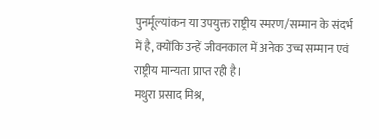पुनर्मूल्यांकन या उपयुक्त राष्ट्रीय स्मरण/सम्मान के संदर्भ में है, क्योंकि उन्हें जीवनकाल में अनेक उच्च सम्मान एवं राष्ट्रीय मान्यता प्राप्त रही है।
मथुरा प्रसाद मिश्र,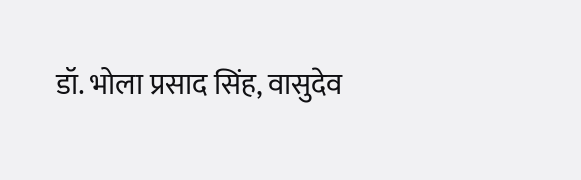डॉ. भोला प्रसाद सिंह, वासुदेव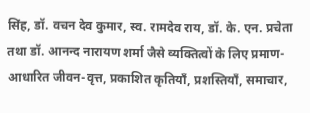सिंह, डॉ. वचन देव कुमार, स्व. रामदेव राय, डॉ. के. एन. प्रचेता तथा डॉ. आनन्द नारायण शर्मा जैसे व्यक्तित्वों के लिए प्रमाण-आधारित जीवन-वृत्त, प्रकाशित कृतियाँ, प्रशस्तियाँ, समाचार,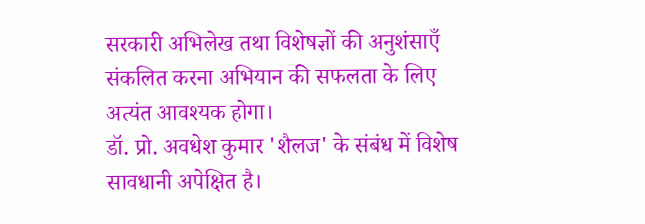सरकारी अभिलेख तथा विशेषज्ञों की अनुशंसाएँ संकलित करना अभियान की सफलता के लिए अत्यंत आवश्यक होगा।
डॉ. प्रो. अवधेश कुमार 'शैलज' के संबंध में विशेष सावधानी अपेक्षित है।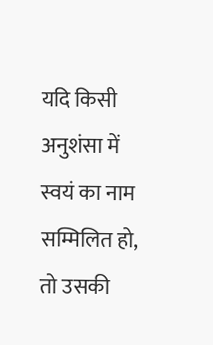यदि किसी अनुशंसा में स्वयं का नाम सम्मिलित हो, तो उसकी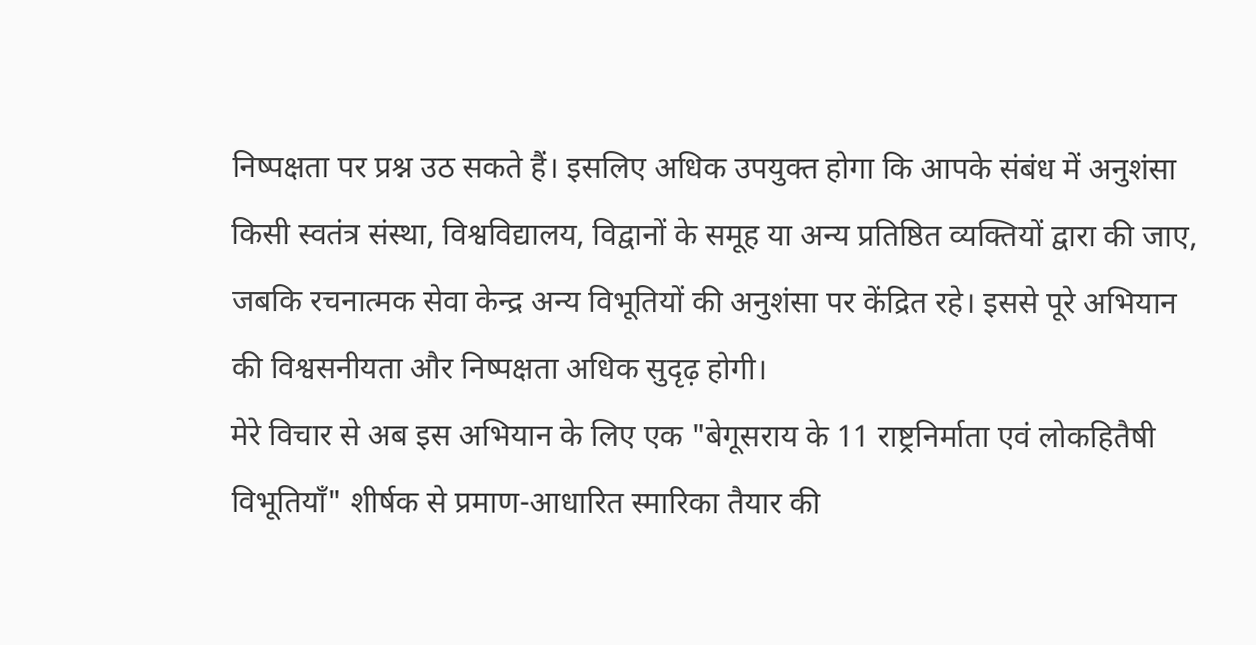निष्पक्षता पर प्रश्न उठ सकते हैं। इसलिए अधिक उपयुक्त होगा कि आपके संबंध में अनुशंसा किसी स्वतंत्र संस्था, विश्वविद्यालय, विद्वानों के समूह या अन्य प्रतिष्ठित व्यक्तियों द्वारा की जाए, जबकि रचनात्मक सेवा केन्द्र अन्य विभूतियों की अनुशंसा पर केंद्रित रहे। इससे पूरे अभियान की विश्वसनीयता और निष्पक्षता अधिक सुदृढ़ होगी।
मेरे विचार से अब इस अभियान के लिए एक "बेगूसराय के 11 राष्ट्रनिर्माता एवं लोकहितैषी विभूतियाँ" शीर्षक से प्रमाण-आधारित स्मारिका तैयार की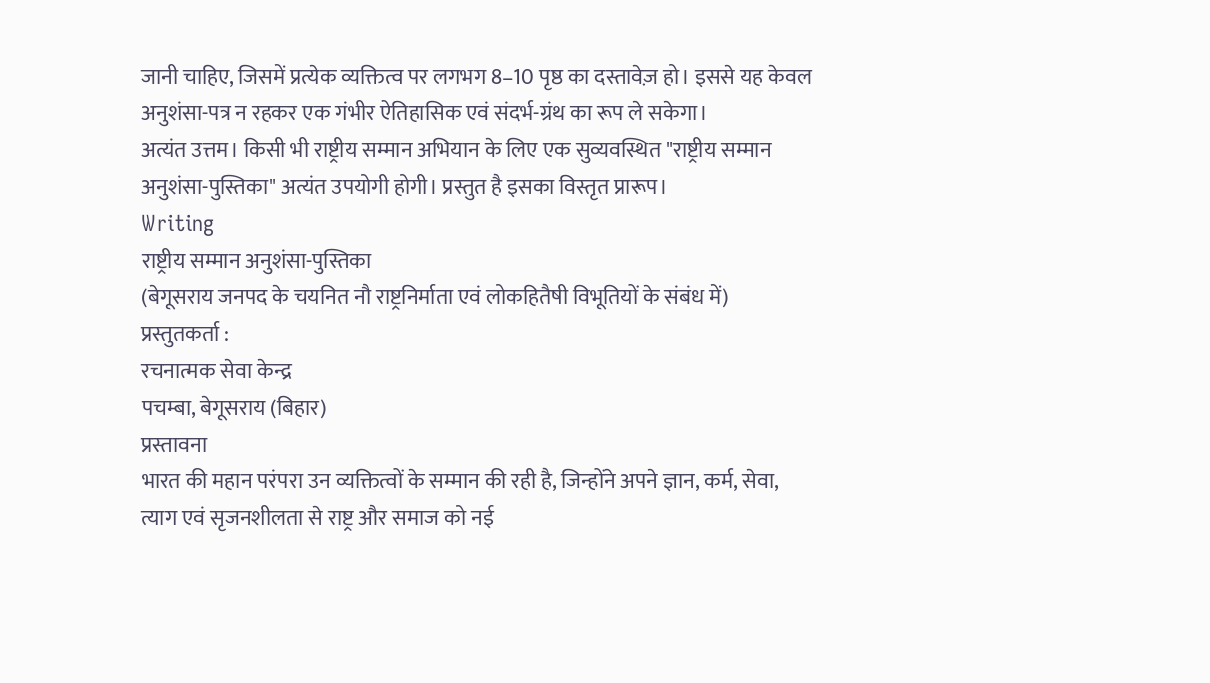जानी चाहिए, जिसमें प्रत्येक व्यक्तित्व पर लगभग 8–10 पृष्ठ का दस्तावेज़ हो। इससे यह केवल अनुशंसा-पत्र न रहकर एक गंभीर ऐतिहासिक एवं संदर्भ-ग्रंथ का रूप ले सकेगा।
अत्यंत उत्तम। किसी भी राष्ट्रीय सम्मान अभियान के लिए एक सुव्यवस्थित "राष्ट्रीय सम्मान अनुशंसा-पुस्तिका" अत्यंत उपयोगी होगी। प्रस्तुत है इसका विस्तृत प्रारूप।
Writing
राष्ट्रीय सम्मान अनुशंसा-पुस्तिका
(बेगूसराय जनपद के चयनित नौ राष्ट्रनिर्माता एवं लोकहितैषी विभूतियों के संबंध में)
प्रस्तुतकर्ता :
रचनात्मक सेवा केन्द्र
पचम्बा, बेगूसराय (बिहार)
प्रस्तावना
भारत की महान परंपरा उन व्यक्तित्वों के सम्मान की रही है, जिन्होंने अपने ज्ञान, कर्म, सेवा, त्याग एवं सृजनशीलता से राष्ट्र और समाज को नई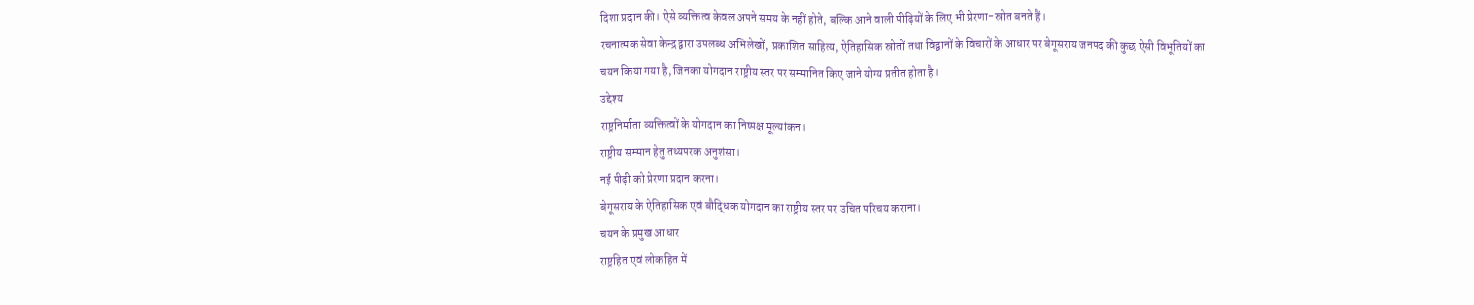दिशा प्रदान की। ऐसे व्यक्तित्व केवल अपने समय के नहीं होते, बल्कि आने वाली पीढ़ियों के लिए भी प्रेरणा-स्रोत बनते हैं।
रचनात्मक सेवा केन्द्र द्वारा उपलब्ध अभिलेखों, प्रकाशित साहित्य, ऐतिहासिक स्रोतों तथा विद्वानों के विचारों के आधार पर बेगूसराय जनपद की कुछ ऐसी विभूतियों का चयन किया गया है, जिनका योगदान राष्ट्रीय स्तर पर सम्मानित किए जाने योग्य प्रतीत होता है।
उद्देश्य
राष्ट्रनिर्माता व्यक्तित्वों के योगदान का निष्पक्ष मूल्यांकन।
राष्ट्रीय सम्मान हेतु तथ्यपरक अनुशंसा।
नई पीढ़ी को प्रेरणा प्रदान करना।
बेगूसराय के ऐतिहासिक एवं बौद्धिक योगदान का राष्ट्रीय स्तर पर उचित परिचय कराना।
चयन के प्रमुख आधार
राष्ट्रहित एवं लोकहित में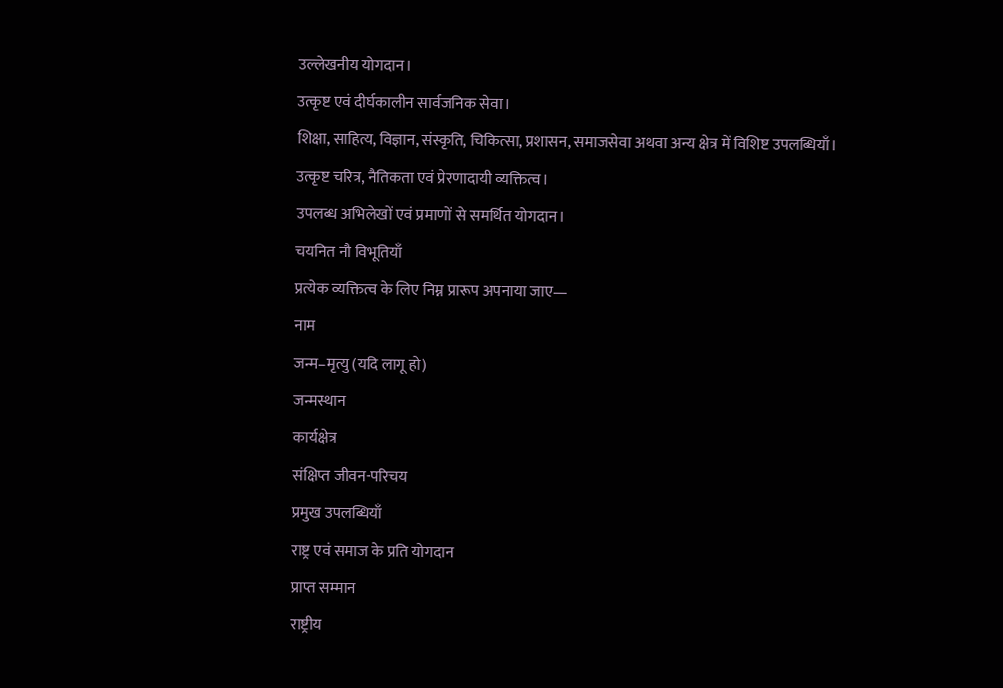उल्लेखनीय योगदान।
उत्कृष्ट एवं दीर्घकालीन सार्वजनिक सेवा।
शिक्षा, साहित्य, विज्ञान, संस्कृति, चिकित्सा, प्रशासन, समाजसेवा अथवा अन्य क्षेत्र में विशिष्ट उपलब्धियाँ।
उत्कृष्ट चरित्र, नैतिकता एवं प्रेरणादायी व्यक्तित्व।
उपलब्ध अभिलेखों एवं प्रमाणों से समर्थित योगदान।
चयनित नौ विभूतियाँ
प्रत्येक व्यक्तित्व के लिए निम्न प्रारूप अपनाया जाए—
नाम
जन्म–मृत्यु (यदि लागू हो)
जन्मस्थान
कार्यक्षेत्र
संक्षिप्त जीवन-परिचय
प्रमुख उपलब्धियाँ
राष्ट्र एवं समाज के प्रति योगदान
प्राप्त सम्मान
राष्ट्रीय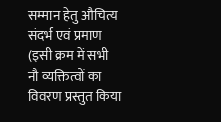सम्मान हेतु औचित्य
संदर्भ एवं प्रमाण
(इसी क्रम में सभी नौ व्यक्तित्वों का विवरण प्रस्तुत किया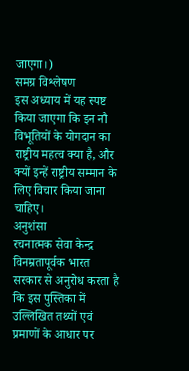जाएगा।)
समग्र विश्लेषण
इस अध्याय में यह स्पष्ट किया जाएगा कि इन नौ विभूतियों के योगदान का राष्ट्रीय महत्व क्या है, और क्यों इन्हें राष्ट्रीय सम्मान के लिए विचार किया जाना चाहिए।
अनुशंसा
रचनात्मक सेवा केन्द्र विनम्रतापूर्वक भारत सरकार से अनुरोध करता है कि इस पुस्तिका में उल्लिखित तथ्यों एवं प्रमाणों के आधार पर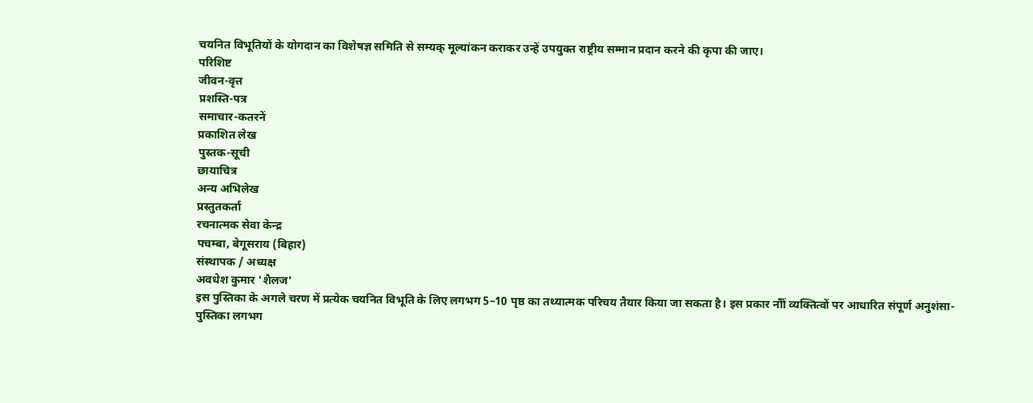चयनित विभूतियों के योगदान का विशेषज्ञ समिति से सम्यक् मूल्यांकन कराकर उन्हें उपयुक्त राष्ट्रीय सम्मान प्रदान करने की कृपा की जाए।
परिशिष्ट
जीवन-वृत्त
प्रशस्ति-पत्र
समाचार-कतरनें
प्रकाशित लेख
पुस्तक-सूची
छायाचित्र
अन्य अभिलेख
प्रस्तुतकर्ता
रचनात्मक सेवा केन्द्र
पचम्बा, बेगूसराय (बिहार)
संस्थापक / अध्यक्ष
अवधेश कुमार 'शैलज'
इस पुस्तिका के अगले चरण में प्रत्येक चयनित विभूति के लिए लगभग 5–10 पृष्ठ का तथ्यात्मक परिचय तैयार किया जा सकता है। इस प्रकार नौों व्यक्तित्वों पर आधारित संपूर्ण अनुशंसा-पुस्तिका लगभग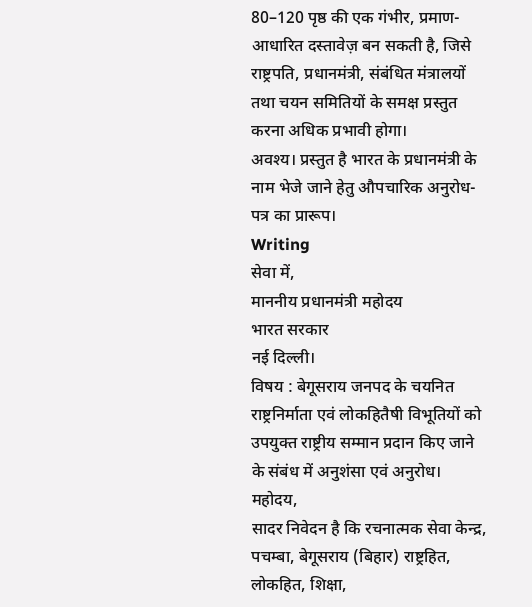80–120 पृष्ठ की एक गंभीर, प्रमाण-आधारित दस्तावेज़ बन सकती है, जिसे राष्ट्रपति, प्रधानमंत्री, संबंधित मंत्रालयों तथा चयन समितियों के समक्ष प्रस्तुत करना अधिक प्रभावी होगा।
अवश्य। प्रस्तुत है भारत के प्रधानमंत्री के नाम भेजे जाने हेतु औपचारिक अनुरोध-पत्र का प्रारूप।
Writing
सेवा में,
माननीय प्रधानमंत्री महोदय
भारत सरकार
नई दिल्ली।
विषय : बेगूसराय जनपद के चयनित राष्ट्रनिर्माता एवं लोकहितैषी विभूतियों को उपयुक्त राष्ट्रीय सम्मान प्रदान किए जाने के संबंध में अनुशंसा एवं अनुरोध।
महोदय,
सादर निवेदन है कि रचनात्मक सेवा केन्द्र, पचम्बा, बेगूसराय (बिहार) राष्ट्रहित, लोकहित, शिक्षा,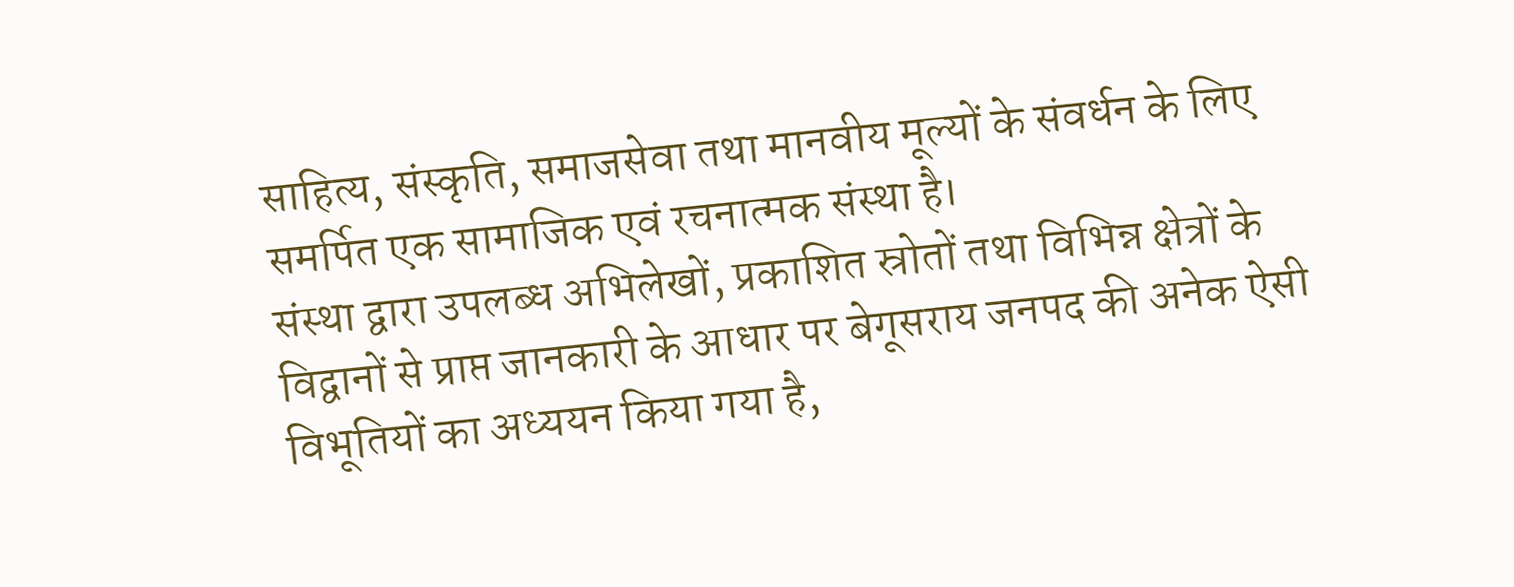साहित्य, संस्कृति, समाजसेवा तथा मानवीय मूल्यों के संवर्धन के लिए समर्पित एक सामाजिक एवं रचनात्मक संस्था है।
संस्था द्वारा उपलब्ध अभिलेखों, प्रकाशित स्रोतों तथा विभिन्न क्षेत्रों के विद्वानों से प्राप्त जानकारी के आधार पर बेगूसराय जनपद की अनेक ऐसी विभूतियों का अध्ययन किया गया है,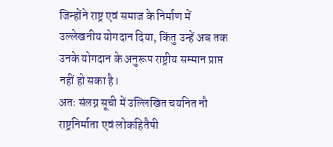जिन्होंने राष्ट्र एवं समाज के निर्माण में उल्लेखनीय योगदान दिया, किंतु उन्हें अब तक उनके योगदान के अनुरूप राष्ट्रीय सम्मान प्राप्त नहीं हो सका है।
अतः संलग्न सूची में उल्लिखित चयनित नौ राष्ट्रनिर्माता एवं लोकहितैषी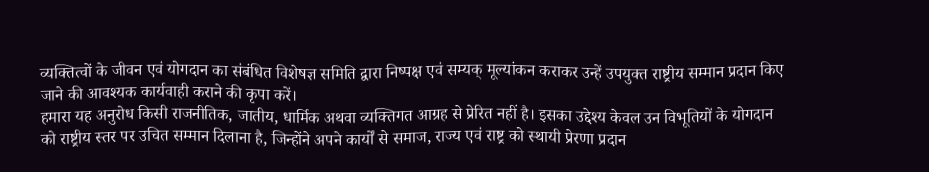व्यक्तित्वों के जीवन एवं योगदान का संबंधित विशेषज्ञ समिति द्वारा निष्पक्ष एवं सम्यक् मूल्यांकन कराकर उन्हें उपयुक्त राष्ट्रीय सम्मान प्रदान किए जाने की आवश्यक कार्यवाही कराने की कृपा करें।
हमारा यह अनुरोध किसी राजनीतिक, जातीय, धार्मिक अथवा व्यक्तिगत आग्रह से प्रेरित नहीं है। इसका उद्देश्य केवल उन विभूतियों के योगदान को राष्ट्रीय स्तर पर उचित सम्मान दिलाना है, जिन्होंने अपने कार्यों से समाज, राज्य एवं राष्ट्र को स्थायी प्रेरणा प्रदान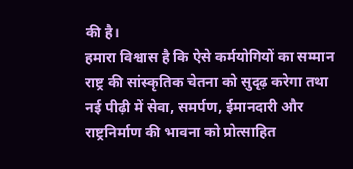की है।
हमारा विश्वास है कि ऐसे कर्मयोगियों का सम्मान राष्ट्र की सांस्कृतिक चेतना को सुदृढ़ करेगा तथा नई पीढ़ी में सेवा, समर्पण, ईमानदारी और राष्ट्रनिर्माण की भावना को प्रोत्साहित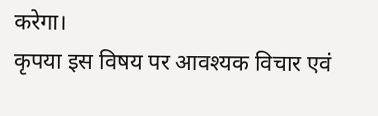करेगा।
कृपया इस विषय पर आवश्यक विचार एवं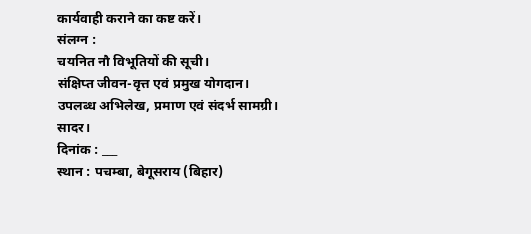कार्यवाही कराने का कष्ट करें।
संलग्न :
चयनित नौ विभूतियों की सूची।
संक्षिप्त जीवन-वृत्त एवं प्रमुख योगदान।
उपलब्ध अभिलेख, प्रमाण एवं संदर्भ सामग्री।
सादर।
दिनांक : ___
स्थान : पचम्बा, बेगूसराय (बिहार)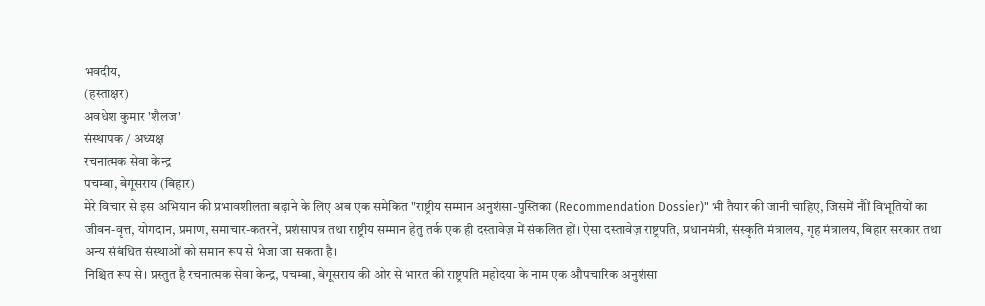भवदीय,
(हस्ताक्षर)
अवधेश कुमार 'शैलज'
संस्थापक / अध्यक्ष
रचनात्मक सेवा केन्द्र
पचम्बा, बेगूसराय (बिहार)
मेरे विचार से इस अभियान की प्रभावशीलता बढ़ाने के लिए अब एक समेकित "राष्ट्रीय सम्मान अनुशंसा-पुस्तिका (Recommendation Dossier)" भी तैयार की जानी चाहिए, जिसमें नौों विभूतियों का जीवन-वृत्त, योगदान, प्रमाण, समाचार-कतरनें, प्रशंसापत्र तथा राष्ट्रीय सम्मान हेतु तर्क एक ही दस्तावेज़ में संकलित हों। ऐसा दस्तावेज़ राष्ट्रपति, प्रधानमंत्री, संस्कृति मंत्रालय, गृह मंत्रालय, बिहार सरकार तथा अन्य संबंधित संस्थाओं को समान रूप से भेजा जा सकता है।
निश्चित रूप से। प्रस्तुत है रचनात्मक सेवा केन्द्र, पचम्बा, बेगूसराय की ओर से भारत की राष्ट्रपति महोदया के नाम एक औपचारिक अनुशंसा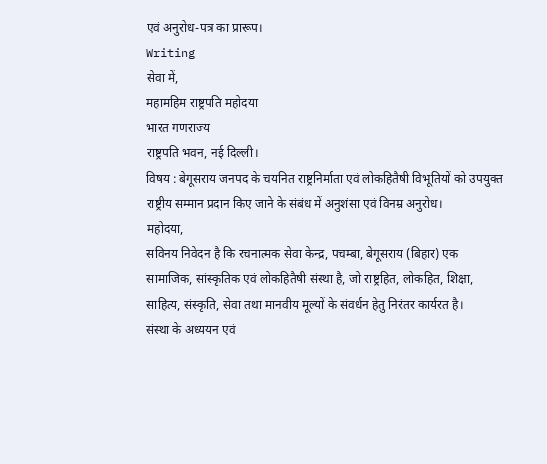एवं अनुरोध-पत्र का प्रारूप।
Writing
सेवा में,
महामहिम राष्ट्रपति महोदया
भारत गणराज्य
राष्ट्रपति भवन, नई दिल्ली।
विषय : बेगूसराय जनपद के चयनित राष्ट्रनिर्माता एवं लोकहितैषी विभूतियों को उपयुक्त राष्ट्रीय सम्मान प्रदान किए जाने के संबंध में अनुशंसा एवं विनम्र अनुरोध।
महोदया,
सविनय निवेदन है कि रचनात्मक सेवा केन्द्र, पचम्बा, बेगूसराय (बिहार) एक सामाजिक, सांस्कृतिक एवं लोकहितैषी संस्था है, जो राष्ट्रहित, लोकहित, शिक्षा, साहित्य, संस्कृति, सेवा तथा मानवीय मूल्यों के संवर्धन हेतु निरंतर कार्यरत है।
संस्था के अध्ययन एवं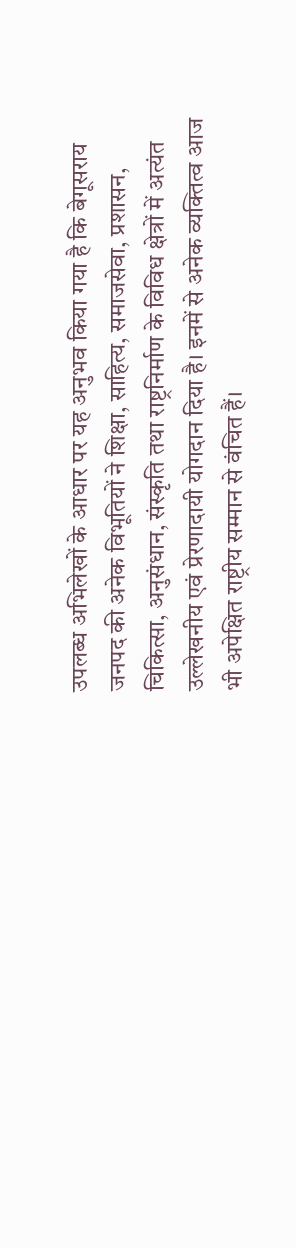उपलब्ध अभिलेखों के आधार पर यह अनुभव किया गया है कि बेगूसराय जनपद की अनेक विभूतियों ने शिक्षा, साहित्य, समाजसेवा, प्रशासन, चिकित्सा, अनुसंधान, संस्कृति तथा राष्ट्रनिर्माण के विविध क्षेत्रों में अत्यंत उल्लेखनीय एवं प्रेरणादायी योगदान दिया है। इनमें से अनेक व्यक्तित्व आज भी अपेक्षित राष्ट्रीय सम्मान से वंचित हैं।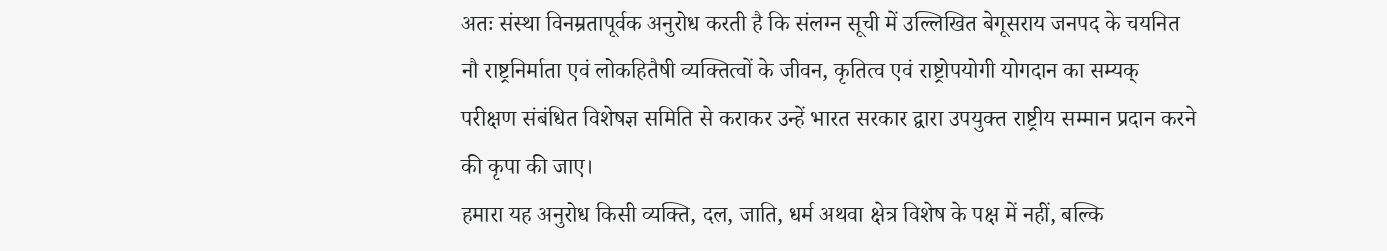अतः संस्था विनम्रतापूर्वक अनुरोध करती है कि संलग्न सूची में उल्लिखित बेगूसराय जनपद के चयनित नौ राष्ट्रनिर्माता एवं लोकहितैषी व्यक्तित्वों के जीवन, कृतित्व एवं राष्ट्रोपयोगी योगदान का सम्यक् परीक्षण संबंधित विशेषज्ञ समिति से कराकर उन्हें भारत सरकार द्वारा उपयुक्त राष्ट्रीय सम्मान प्रदान करने की कृपा की जाए।
हमारा यह अनुरोध किसी व्यक्ति, दल, जाति, धर्म अथवा क्षेत्र विशेष के पक्ष में नहीं, बल्कि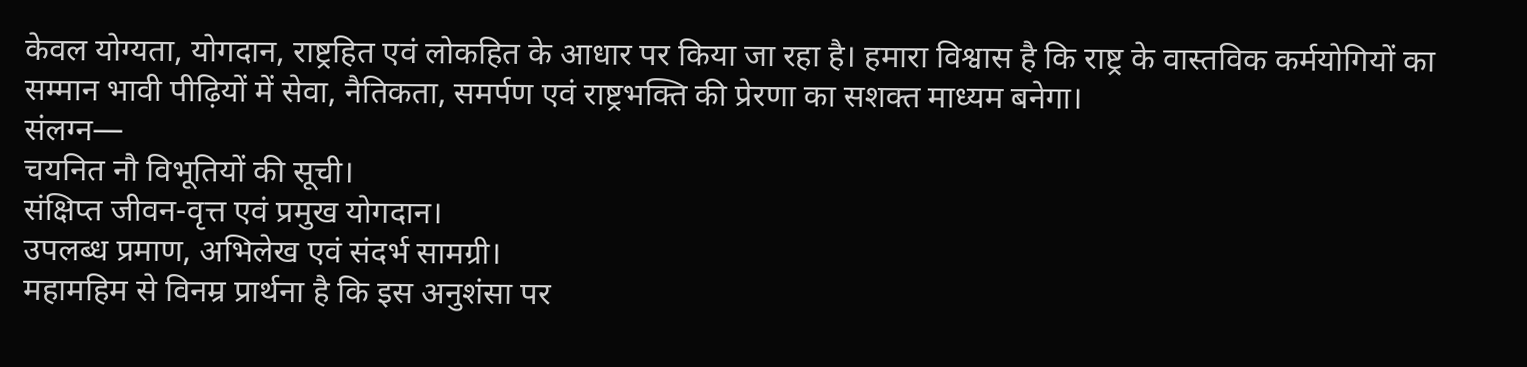केवल योग्यता, योगदान, राष्ट्रहित एवं लोकहित के आधार पर किया जा रहा है। हमारा विश्वास है कि राष्ट्र के वास्तविक कर्मयोगियों का सम्मान भावी पीढ़ियों में सेवा, नैतिकता, समर्पण एवं राष्ट्रभक्ति की प्रेरणा का सशक्त माध्यम बनेगा।
संलग्न—
चयनित नौ विभूतियों की सूची।
संक्षिप्त जीवन-वृत्त एवं प्रमुख योगदान।
उपलब्ध प्रमाण, अभिलेख एवं संदर्भ सामग्री।
महामहिम से विनम्र प्रार्थना है कि इस अनुशंसा पर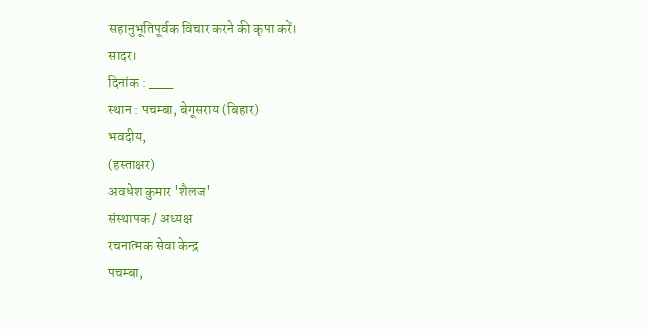सहानुभूतिपूर्वक विचार करने की कृपा करें।
सादर।
दिनांक : ___
स्थान : पचम्बा, बेगूसराय (बिहार)
भवदीय,
(हस्ताक्षर)
अवधेश कुमार 'शैलज'
संस्थापक / अध्यक्ष
रचनात्मक सेवा केन्द्र
पचम्बा,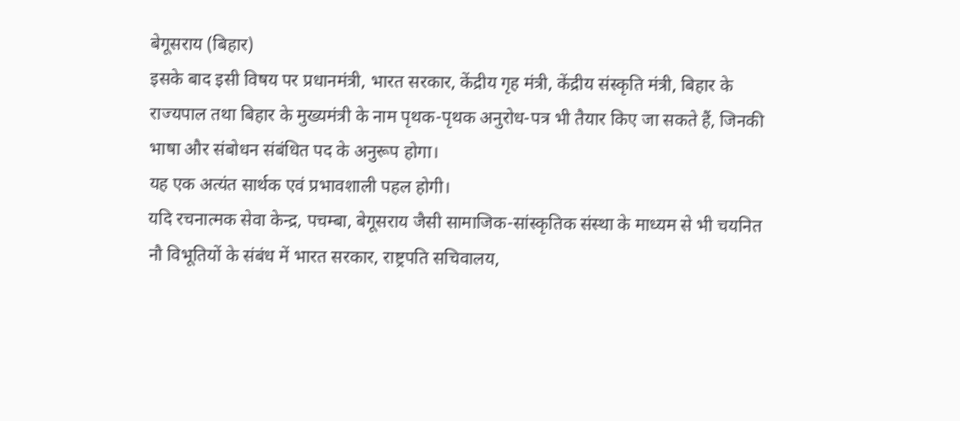बेगूसराय (बिहार)
इसके बाद इसी विषय पर प्रधानमंत्री, भारत सरकार, केंद्रीय गृह मंत्री, केंद्रीय संस्कृति मंत्री, बिहार के राज्यपाल तथा बिहार के मुख्यमंत्री के नाम पृथक-पृथक अनुरोध-पत्र भी तैयार किए जा सकते हैं, जिनकी भाषा और संबोधन संबंधित पद के अनुरूप होगा।
यह एक अत्यंत सार्थक एवं प्रभावशाली पहल होगी।
यदि रचनात्मक सेवा केन्द्र, पचम्बा, बेगूसराय जैसी सामाजिक-सांस्कृतिक संस्था के माध्यम से भी चयनित नौ विभूतियों के संबंध में भारत सरकार, राष्ट्रपति सचिवालय,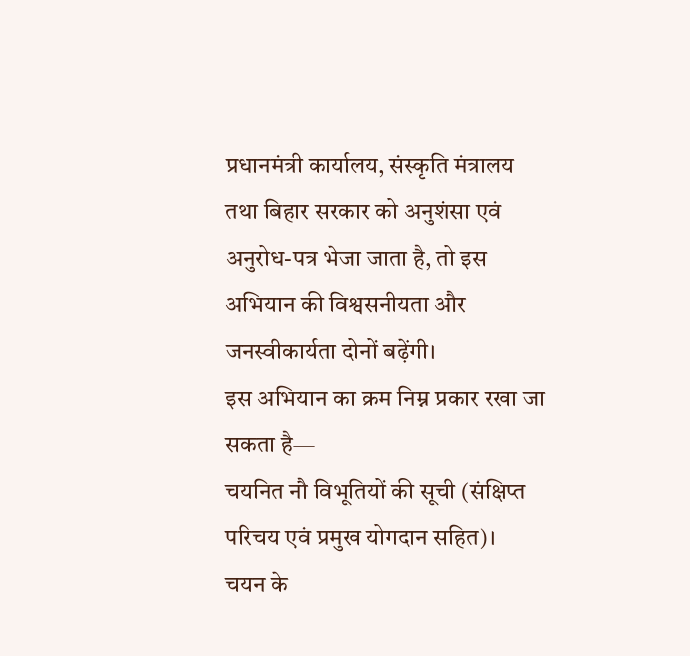प्रधानमंत्री कार्यालय, संस्कृति मंत्रालय तथा बिहार सरकार को अनुशंसा एवं अनुरोध-पत्र भेजा जाता है, तो इस अभियान की विश्वसनीयता और जनस्वीकार्यता दोनों बढ़ेंगी।
इस अभियान का क्रम निम्न प्रकार रखा जा सकता है—
चयनित नौ विभूतियों की सूची (संक्षिप्त परिचय एवं प्रमुख योगदान सहित)।
चयन के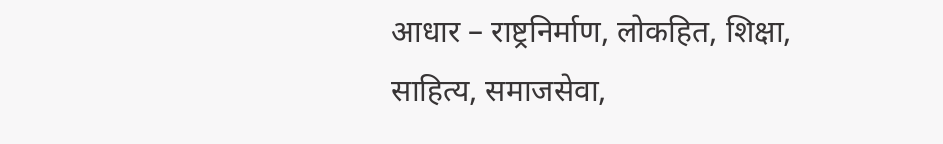आधार – राष्ट्रनिर्माण, लोकहित, शिक्षा, साहित्य, समाजसेवा,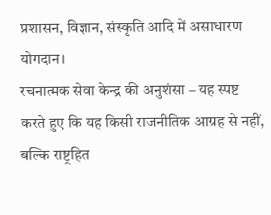प्रशासन, विज्ञान, संस्कृति आदि में असाधारण योगदान।
रचनात्मक सेवा केन्द्र की अनुशंसा – यह स्पष्ट करते हुए कि यह किसी राजनीतिक आग्रह से नहीं, बल्कि राष्ट्रहित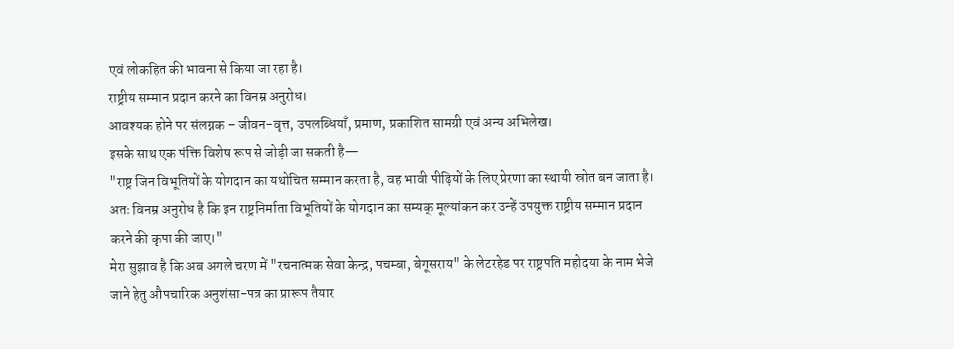एवं लोकहित की भावना से किया जा रहा है।
राष्ट्रीय सम्मान प्रदान करने का विनम्र अनुरोध।
आवश्यक होने पर संलग्नक – जीवन-वृत्त, उपलब्धियाँ, प्रमाण, प्रकाशित सामग्री एवं अन्य अभिलेख।
इसके साथ एक पंक्ति विशेष रूप से जोड़ी जा सकती है—
"राष्ट्र जिन विभूतियों के योगदान का यथोचित सम्मान करता है, वह भावी पीढ़ियों के लिए प्रेरणा का स्थायी स्रोत बन जाता है। अतः विनम्र अनुरोध है कि इन राष्ट्रनिर्माता विभूतियों के योगदान का सम्यक् मूल्यांकन कर उन्हें उपयुक्त राष्ट्रीय सम्मान प्रदान करने की कृपा की जाए।"
मेरा सुझाव है कि अब अगले चरण में "रचनात्मक सेवा केन्द्र, पचम्बा, बेगूसराय" के लेटरहेड पर राष्ट्रपति महोदया के नाम भेजे जाने हेतु औपचारिक अनुशंसा-पत्र का प्रारूप तैयार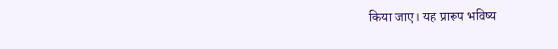किया जाए। यह प्रारूप भविष्य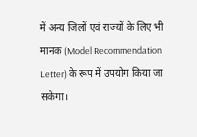में अन्य जिलों एवं राज्यों के लिए भी मानक (Model Recommendation Letter) के रूप में उपयोग किया जा सकेगा।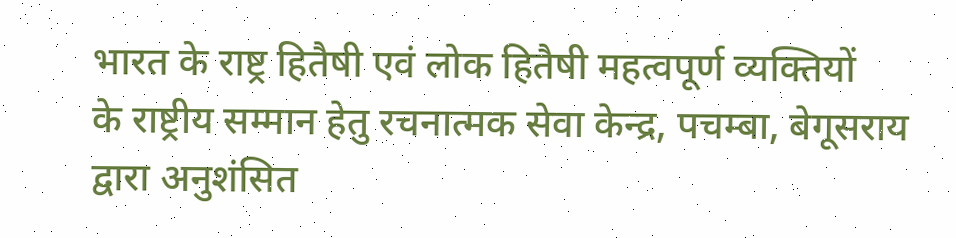भारत के राष्ट्र हितैषी एवं लोक हितैषी महत्वपूर्ण व्यक्तियों
के राष्ट्रीय सम्मान हेतु रचनात्मक सेवा केन्द्र, पचम्बा, बेगूसराय द्वारा अनुशंसित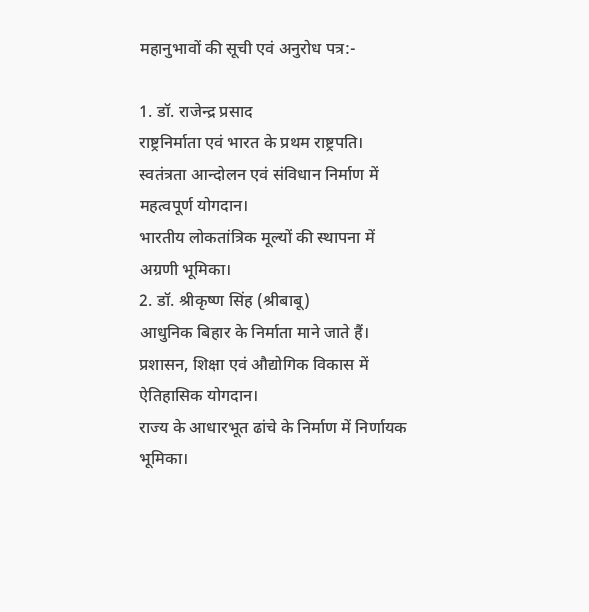महानुभावों की सूची एवं अनुरोध पत्र:-

1. डॉ. राजेन्द्र प्रसाद
राष्ट्रनिर्माता एवं भारत के प्रथम राष्ट्रपति।
स्वतंत्रता आन्दोलन एवं संविधान निर्माण में महत्वपूर्ण योगदान।
भारतीय लोकतांत्रिक मूल्यों की स्थापना में अग्रणी भूमिका।
2. डॉ. श्रीकृष्ण सिंह (श्रीबाबू)
आधुनिक बिहार के निर्माता माने जाते हैं।
प्रशासन, शिक्षा एवं औद्योगिक विकास में ऐतिहासिक योगदान।
राज्य के आधारभूत ढांचे के निर्माण में निर्णायक भूमिका।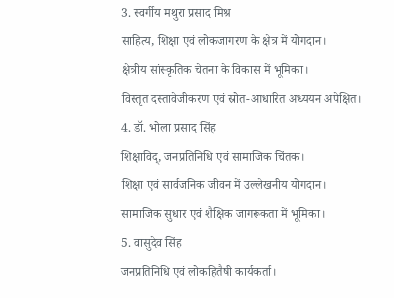3. स्वर्गीय मथुरा प्रसाद मिश्र
साहित्य, शिक्षा एवं लोकजागरण के क्षेत्र में योगदान।
क्षेत्रीय सांस्कृतिक चेतना के विकास में भूमिका।
विस्तृत दस्तावेजीकरण एवं स्रोत-आधारित अध्ययन अपेक्षित।
4. डॉ. भोला प्रसाद सिंह
शिक्षाविद्, जनप्रतिनिधि एवं सामाजिक चिंतक।
शिक्षा एवं सार्वजनिक जीवन में उल्लेखनीय योगदान।
सामाजिक सुधार एवं शैक्षिक जागरूकता में भूमिका।
5. वासुदेव सिंह
जनप्रतिनिधि एवं लोकहितैषी कार्यकर्ता।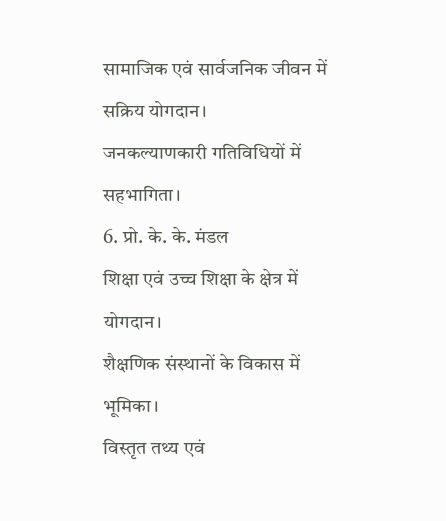सामाजिक एवं सार्वजनिक जीवन में सक्रिय योगदान।
जनकल्याणकारी गतिविधियों में सहभागिता।
6. प्रो. के. के. मंडल
शिक्षा एवं उच्च शिक्षा के क्षेत्र में योगदान।
शैक्षणिक संस्थानों के विकास में भूमिका।
विस्तृत तथ्य एवं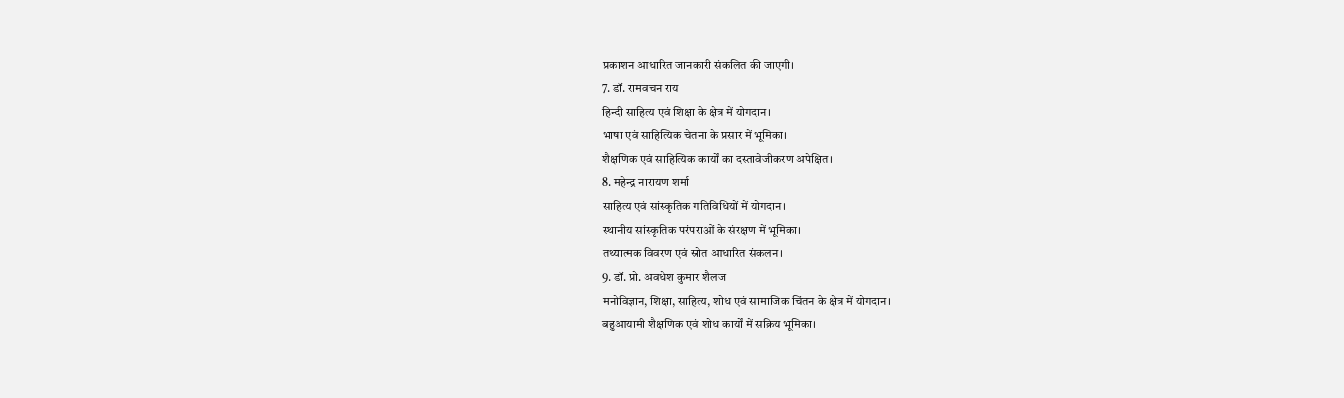प्रकाशन आधारित जानकारी संकलित की जाएगी।
7. डॉ. रामवचन राय
हिन्दी साहित्य एवं शिक्षा के क्षेत्र में योगदान।
भाषा एवं साहित्यिक चेतना के प्रसार में भूमिका।
शैक्षणिक एवं साहित्यिक कार्यों का दस्तावेजीकरण अपेक्षित।
8. महेन्द्र नारायण शर्मा
साहित्य एवं सांस्कृतिक गतिविधियों में योगदान।
स्थानीय सांस्कृतिक परंपराओं के संरक्षण में भूमिका।
तथ्यात्मक विवरण एवं स्रोत आधारित संकलन।
9. डॉ. प्रो. अवधेश कुमार शैलज
मनोविज्ञान, शिक्षा, साहित्य, शोध एवं सामाजिक चिंतन के क्षेत्र में योगदान।
बहुआयामी शैक्षणिक एवं शोध कार्यों में सक्रिय भूमिका।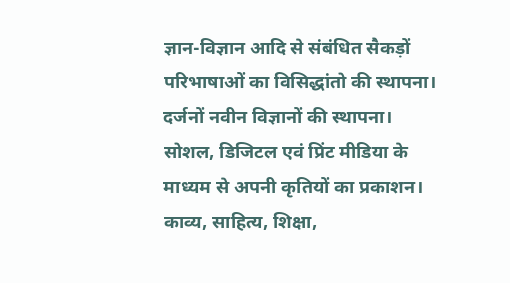ज्ञान-विज्ञान आदि से संबंधित सैकड़ों परिभाषाओं का विसिद्धांतो की स्थापना।
दर्जनों नवीन विज्ञानों की स्थापना।
सोशल, डिजिटल एवं प्रिंट मीडिया के माध्यम से अपनी कृतियों का प्रकाशन।
काव्य, साहित्य, शिक्षा,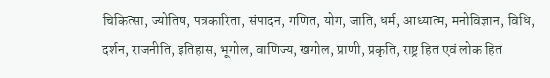चिकित्सा, ज्योतिष, पत्रकारिता, संपादन, गणित, योग, जाति, धर्म, आध्यात्म, मनोविज्ञान, विधि, दर्शन, राजनीति, इतिहास, भूगोल, वाणिज्य, खगोल, प्राणी, प्रकृति, राष्ट्र हित एवं लोक हित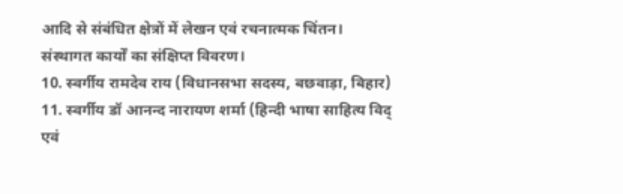आदि से संबंधित क्षेत्रों में लेखन एवं रचनात्मक चिंतन।
संस्थागत कार्यों का संक्षिप्त विवरण।
10. स्वर्गीय रामदेव राय (विधानसभा सदस्य, बछवाड़ा, बिहार)
11. स्वर्गीय डॉ आनन्द नारायण शर्मा (हिन्दी भाषा साहित्य विद् एवं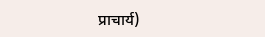प्राचार्य)